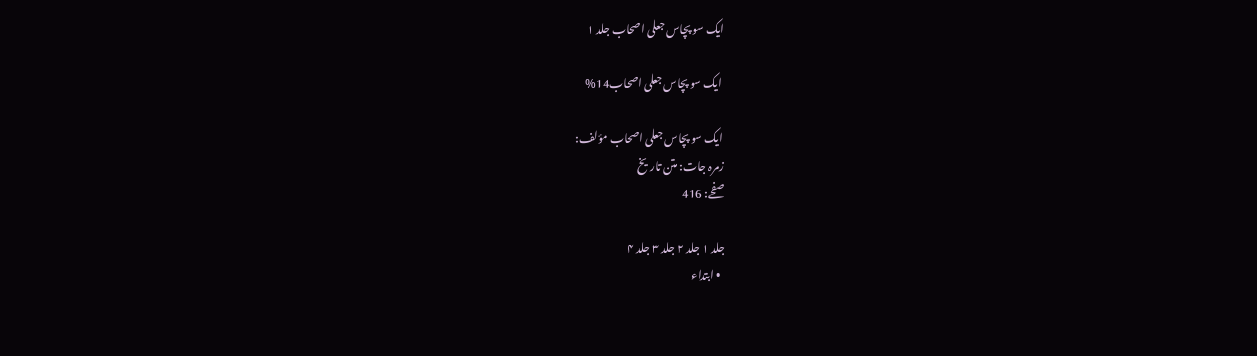ایک سو پچاس جعلی اصحاب جلد ۱

 ایک سو پچاس جعلی اصحاب14%

 ایک سو پچاس جعلی اصحاب مؤلف:
زمرہ جات: متن تاریخ
صفحے: 416

جلد ۱ جلد ۲ جلد ۳ جلد ۴
  • ابتداء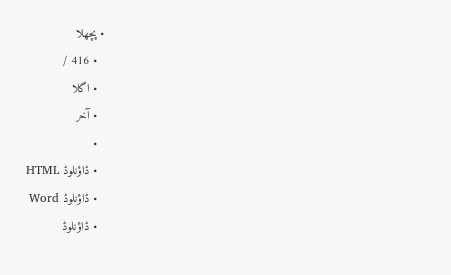• پچھلا
  • 416 /
  • اگلا
  • آخر
  •
  • ڈاؤنلوڈ HTML
  • ڈاؤنلوڈ Word
  • ڈاؤنلوڈ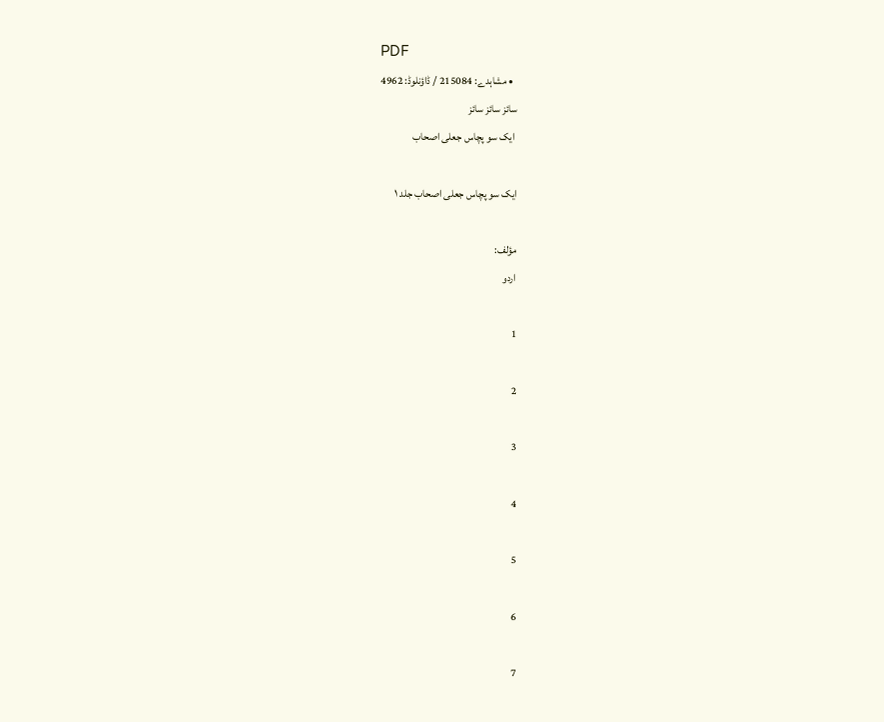PDF
  • مشاہدے: 215084 / ڈاؤنلوڈ: 4962
سائز سائز سائز
 ایک سو پچاس جعلی اصحاب

ایک سو پچاس جعلی اصحاب جلد ۱

مؤلف:
اردو

1

2

3

4

5

6

7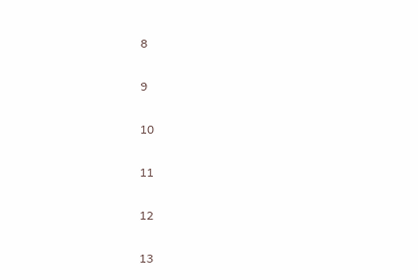8

9

10

11

12

13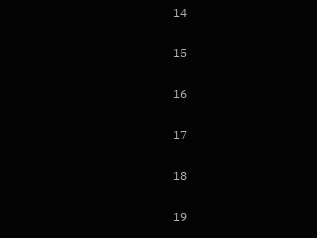14

15

16

17

18

19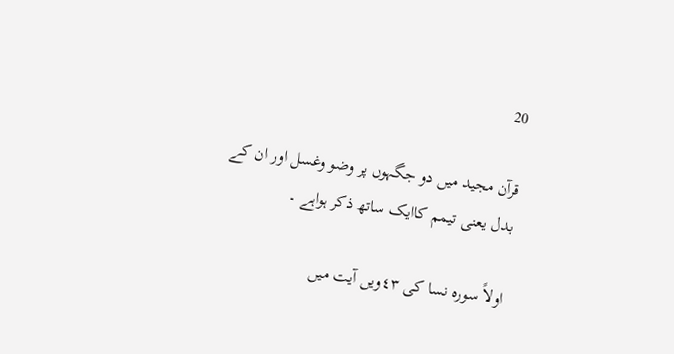20

قرآن مجید میں دو جگہوں پر وضو وغسل اور ان کے بدل یعنی تیمم کاایک ساتھ ذکر ہواہے ۔

اولاً سورہ نسا کی ٤٣ویں آیت میں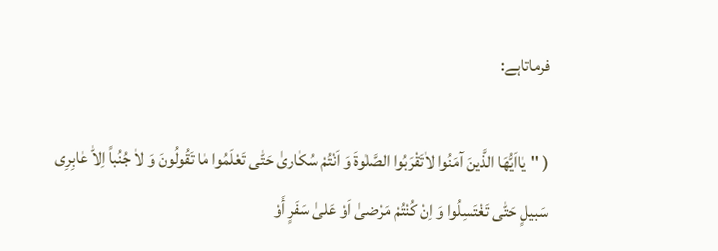فرماتاہے:

( ''يٰااَيُّهَا الذَّینَ آمَنُوا لاٰتَقْرَبُوا الصَّلٰوةَ وَ اَنْتُمْ سُکٰاریٰ حَتّٰی تَعْلَمُوا مٰا تَقُولُونَ وَ لاٰ جُنُباً اِلاّٰ عٰابِرِی سَبیلٍ حَتّٰی تَغْتَسِلُوا وَ اِنْ کُنْتُمْ مَرْضیٰ اَوْ عَلیٰ سَفَرٍ أَوْ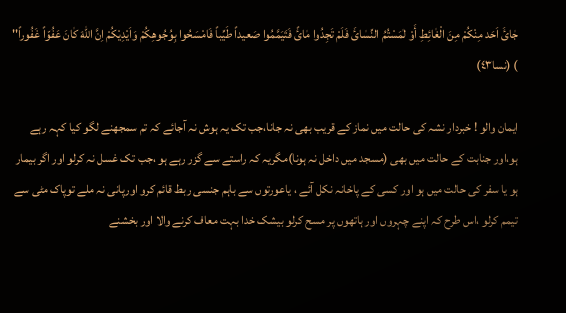جٰائَ اَحَد مِنْکُمْ مِنَ الْغٰائِطِ أَوْ لٰمَسْتُمُ النِّسٰائَ فَلَمْ تَجِدُوا مٰائً فَتَیَمَّمُوا صَعیداً طَیِّباً فَامْسَحُوا بِوُجُوهِکُمْ وَاَیْدِیْکُمْ اِنَّ اللّٰهَ کٰانَ عَفُوّاً غَفُوراً'' ) (نسا٤٣)

ایمان والو ! خبردار نشہ کی حالت میں نماز کے قریب بھی نہ جانا،جب تک یہ ہوش نہ آجائے کہ تم سمجھنے لگو کیا کہہ رہے ہو،اور جنابت کے حالت میں بھی (مسجد میں داخل نہ ہونا)مگریہ کہ راستے سے گزر رہے ہو ،جب تک غسل نہ کرلو اور اگر بیمار ہو یا سفر کی حالت میں ہو اور کسی کے پاخانہ نکل آئے ، یاعورتوں سے باہم جنسی ربط قائم کرو اورپانی نہ ملے توپاک مٹی سے تیمم کرلو ،اس طرح کہ اپنے چہروں اور ہاتھوں پر مسح کرلو بیشک خدا بہت معاف کرنے والا اور بخشنے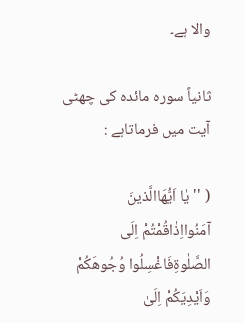والا ہے۔

ثانیاً سورہ مائدہ کی چھٹی آیت میں فرماتاہے :

( ''یٰا اَیُّهَاالَّذینَ آمَنُوااِذٰاقُمْتُمْ اِلَی الصَّلٰوةِفَاغْسِلُوا وُجُوهَکُمْ وَاَیْدِیَکُمْ اِلَیٰ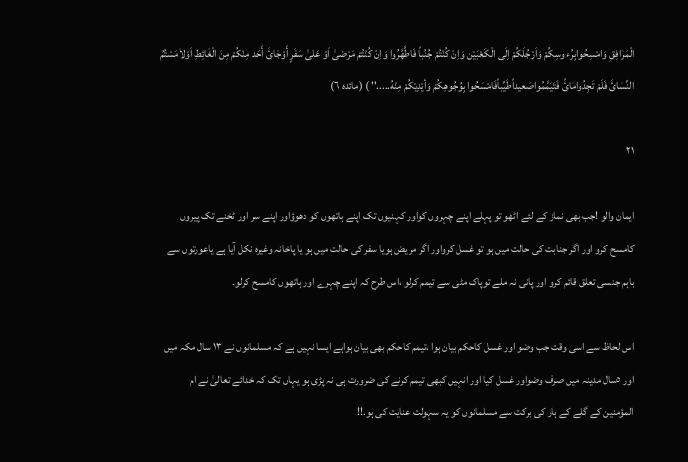الْمَرٰافِقِ وَامْسِحُوابِرُء وسِکُمْ وَاَرْجُلَکُمْ اِلَی الْکَعْبَیْن وَاِنْ کُنْتُمْ جُنُباً فَاطَّهَّرُوا وَاِنْ کُنْتُمْ مَرْضیٰ اَوْ عَلیٰ سَفَرٍ أَوْجٰائَ أَحَد مِنْکُمْ مِنَ الْغٰائِطِ اَوْلاٰمَسْتُمُ النِّسٰائَ فَلَمْ تَجِدُوامٰائً فَتَیَمَّمُواصَعیداًطَیِّباًفَامْسَحُوا بِوُجُوهِکُمْ وَأیْدِیْکُمْ مِنْهُ.....'' ) (مائدہ ٦)

۲۱

ایمان والو !جب بھی نماز کے لئے اٹھو تو پہلے اپنے چہروں کواور کہنیوں تک اپنے ہاتھوں کو دھوؤاور اپنے سر اور ٹخنے تک پیروں کامسح کرو اور اگر جنابت کی حالت میں ہو تو غسل کرواور اگر مریض ہویا سفر کی حالت میں ہو یا پاخانہ وغیرہ نکل آیا ہے یاعورتوں سے باہم جنسی تعلق قائم کرو اور پانی نہ ملے توپاک مٹی سے تیمم کرلو ،اس طرح کہ اپنے چہرے اور ہاتھوں کامسح کرلو۔

اس لحاظ سے اسی وقت جب وضو اور غسل کاحکم بیان ہوا ،تیمم کاحکم بھی بیان ہواہے ایسا نہیں ہے کہ مسلمانوں نے ١٣ سال مکہ میں اور ٥سال مدینہ میں صرف وضواور غسل کیا اور انہیں کبھی تیمم کرنے کی ضرورت ہی نہ پڑی ہو یہاں تک کہ خدائے تعالیٰ نے ام المؤمنین کے گلے کے ہار کی برکت سے مسلمانوں کو یہ سہولت عنایت کی ہو.!!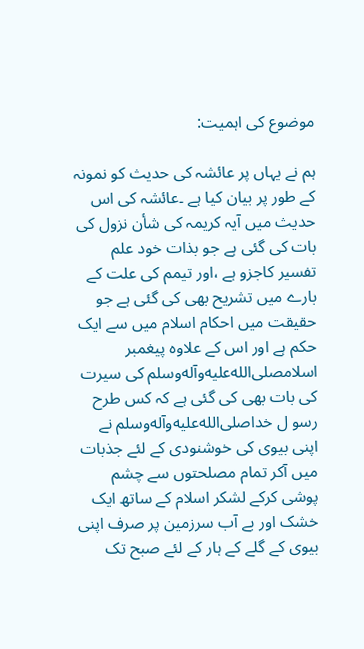موضوع کی اہمیت:

ہم نے یہاں پر عائشہ کی حدیث کو نمونہ کے طور پر بیان کیا ہے ۔عائشہ کی اس حدیث میں آیہ کریمہ کی شأن نزول کی بات کی گئی ہے جو بذات خود علم تفسیر کاجزو ہے ،اور تیمم کی علت کے بارے میں تشریح بھی کی گئی ہے جو حقیقت میں احکام اسلام میں سے ایک حکم ہے اور اس کے علاوہ پیغمبر اسلامصلى‌الله‌عليه‌وآله‌وسلم کی سیرت کی بات بھی کی گئی ہے کہ کس طرح رسو ل خداصلى‌الله‌عليه‌وآله‌وسلم نے اپنی بیوی کی خوشنودی کے لئے جذبات میں آکر تمام مصلحتوں سے چشم پوشی کرکے لشکر اسلام کے ساتھ ایک خشک اور بے آب سرزمین پر صرف اپنی بیوی کے گلے کے ہار کے لئے صبح تک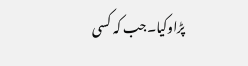پڑاوکیا۔جب کہ کسی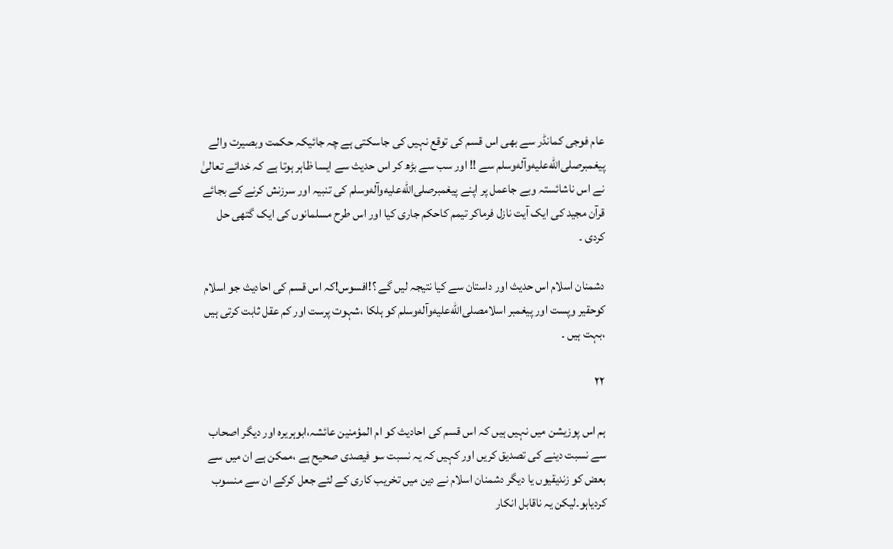عام فوجی کمانڈر سے بھی اس قسم کی توقع نہیں کی جاسکتی ہے چہ جائیکہ حکمت وبصیرت والے پیغمبرصلى‌الله‌عليه‌وآله‌وسلم سے !! اور سب سے بڑھ کر اس حدیث سے ایسا ظاہر ہوتا ہے کہ خدائے تعالیٰ نے اس ناشائستہ وبے جاعمل پر اپنے پیغمبرصلى‌الله‌عليه‌وآله‌وسلم کی تنبیہ اور سرزنش کرنے کے بجائے قرآن مجید کی ایک آیت نازل فرماکر تیمم کاحکم جاری کیا اور اس طرح مسلمانوں کی ایک گتھی حل کردی ۔

دشمنان اسلام اس حدیث اور داستان سے کیا نتیجہ لیں گے ؟!افسوس!کہ اس قسم کی احادیث جو اسلام کوحقیر وپست اور پیغمبر اسلامصلى‌الله‌عليه‌وآله‌وسلم کو ہلکا ،شہوت پرست اور کم عقل ثابت کرتی ہیں ،بہت ہیں ۔

۲۲

ہم اس پوزیشن میں نہیں ہیں کہ اس قسم کی احادیث کو ام المؤمنین عائشہ،ابوہریرہ اور دیگر اصحاب سے نسبت دینے کی تصدیق کریں اور کہیں کہ یہ نسبت سو فیصدی صحیح ہے ،ممکن ہے ان میں سے بعض کو زندیقیوں یا دیگر دشمنان اسلام نے دین میں تخریب کاری کے لئے جعل کرکے ان سے منسوب کردیاہو۔لیکن یہ ناقابل انکار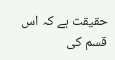حقیقت ہے کہ اس قسم کی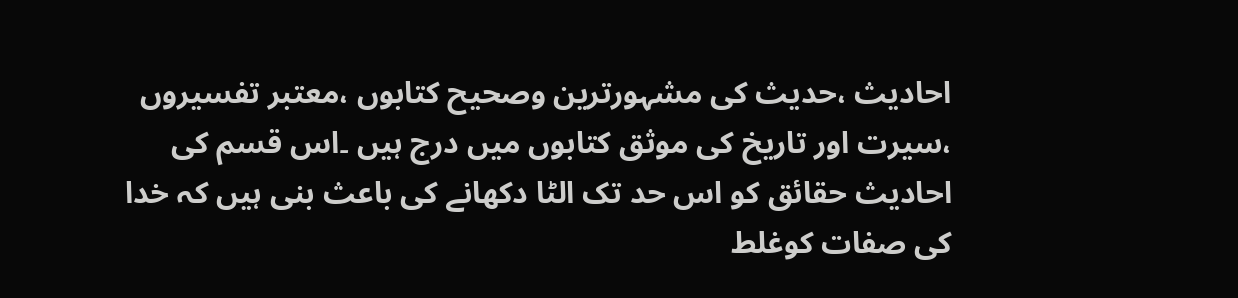احادیث ،حدیث کی مشہورترین وصحیح کتابوں ،معتبر تفسیروں ،سیرت اور تاریخ کی موثق کتابوں میں درج ہیں ۔اس قسم کی احادیث حقائق کو اس حد تک الٹا دکھانے کی باعث بنی ہیں کہ خدا کی صفات کوغلط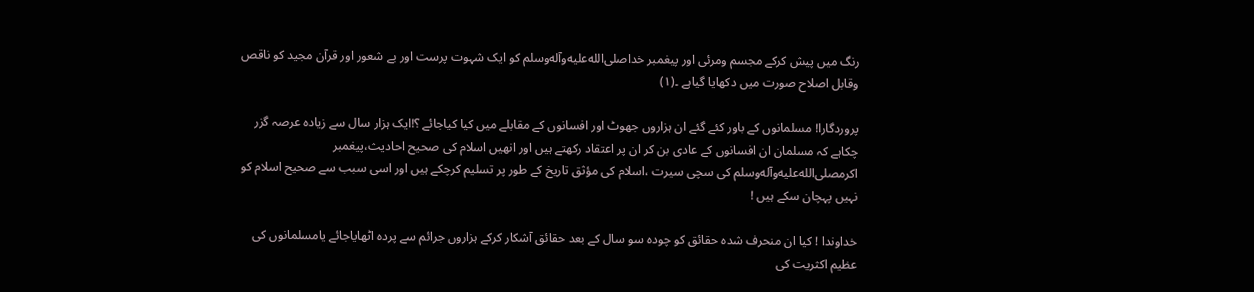رنگ میں پیش کرکے مجسم ومرئی اور پیغمبر خداصلى‌الله‌عليه‌وآله‌وسلم کو ایک شہوت پرست اور بے شعور اور قرآن مجید کو ناقص وقابل اصلاح صورت میں دکھایا گیاہے ۔(۱)

پروردگارا! مسلمانوں کے باور کئے گئے ان ہزاروں جھوٹ اور افسانوں کے مقابلے میں کیا کیاجائے ؟!ایک ہزار سال سے زیادہ عرصہ گزر چکاہے کہ مسلمان ان افسانوں کے عادی بن کر ان پر اعتقاد رکھتے ہیں اور انھیں اسلام کی صحیح احادیث،پیغمبر اکرمصلى‌الله‌عليه‌وآله‌وسلم کی سچی سیرت ،اسلام کی مؤثق تاریخ کے طور پر تسلیم کرچکے ہیں اور اسی سبب سے صحیح اسلام کو نہیں پہچان سکے ہیں !

خداوندا ! کیا ان منحرف شدہ حقائق کو چودہ سو سال کے بعد حقائق آشکار کرکے ہزاروں جرائم سے پردہ اٹھایاجائے یامسلمانوں کی عظیم اکثریت کی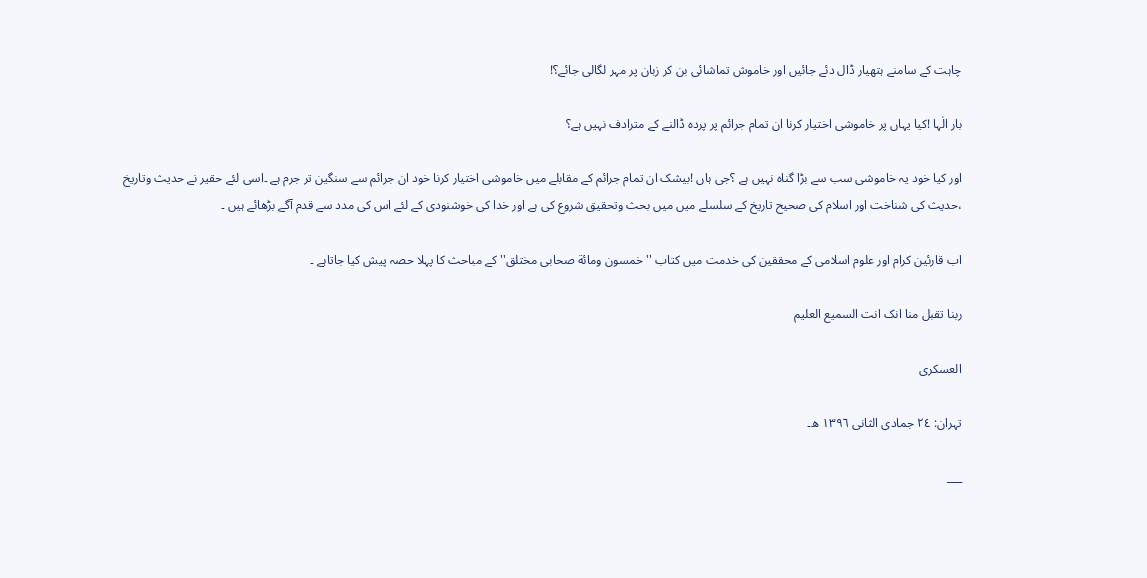چاہت کے سامنے ہتھیار ڈال دئے جائیں اور خاموش تماشائی بن کر زبان پر مہر لگالی جائے؟!

بار الٰہا !کیا یہاں پر خاموشی اختیار کرنا ان تمام جرائم پر پردہ ڈالنے کے مترادف نہیں ہے؟

اور کیا خود یہ خاموشی سب سے بڑا گناہ نہیں ہے ؟جی ہاں !بیشک ان تمام جرائم کے مقابلے میں خاموشی اختیار کرنا خود ان جرائم سے سنگین تر جرم ہے ۔اسی لئے حقیر نے حدیث وتاریخ ،حدیث کی شناخت اور اسلام کی صحیح تاریخ کے سلسلے میں میں بحث وتحقیق شروع کی ہے اور خدا کی خوشنودی کے لئے اس کی مدد سے قدم آگے بڑھائے ہیں ۔

اب قارئین کرام اور علوم اسلامی کے محققین کی خدمت میں کتاب ''خمسون ومائة صحابی مختلق'' کے مباحث کا پہلا حصہ پیش کیا جاتاہے ۔

ربنا تقبل منا انک انت السمیع العلیم

العسکری

تہران: ٢٤ جمادی الثانی ١٣٩٦ ھ۔

___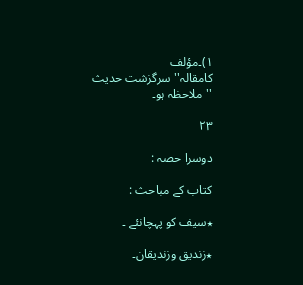۱)۔مؤلف کامقالہ''سرگزشت حدیث ''ملاحظہ ہو۔

۲۳

دوسرا حصہ :

کتاب کے مباحث :

٭سیف کو پہچانئے ۔

٭زندیق وزندیقان۔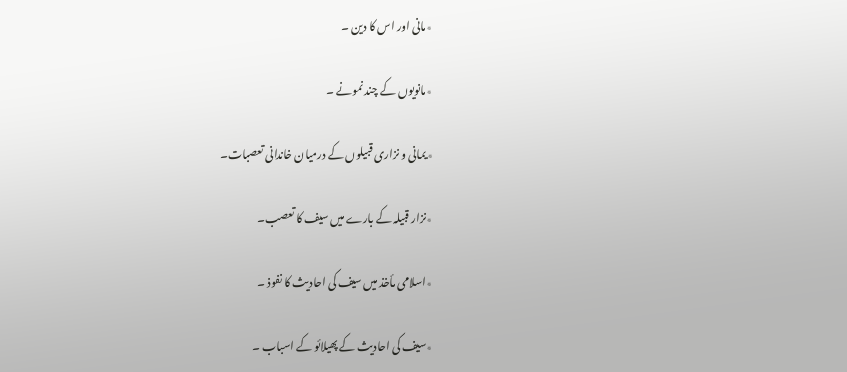٭مانی اور اس کا دین ۔

٭مانویوں کے چند نمونے ۔

٭یمانی و نزاری قبیلوں کے درمیان خاندانی تعصبات۔

٭نزار قبیلہ کے بارے میں سیف کا تعصب۔

٭اسلامی مأخذ میں سیف کی احادیث کا نفوذ ۔

٭سیف کی احادیث کے پھیلائو کے اسباب ۔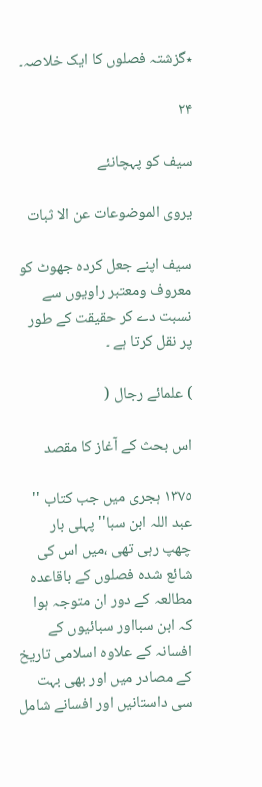٭گزشتہ فصلوں کا ایک خلاصہ۔

۲۴

سیف کو پہچانئے

یروی الموضوعات عن الا ثبات

سیف اپنے جعل کردہ جھوٹ کو معروف ومعتبر راویوں سے نسبت دے کر حقیقت کے طور پر نقل کرتا ہے ۔

) علمائے رجال (

اس بحث کے آغاز کا مقصد

١٣٧٥ ہجری میں جب کتاب '' عبد اللہ ابن سبا''پہلی بار چھپ رہی تھی ،میں اس کی شائع شدہ فصلوں کے باقاعدہ مطالعہ کے دور ان متوجہ ہوا کہ ابن سبااور سبائیوں کے افسانہ کے علاوہ اسلامی تاریخ کے مصادر میں اور بھی بہت سی داستانیں اور افسانے شامل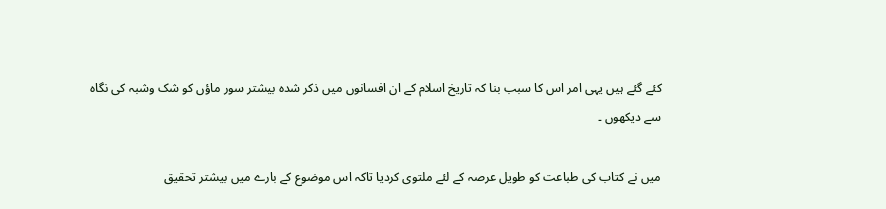کئے گئے ہیں یہی امر اس کا سبب بنا کہ تاریخ اسلام کے ان افسانوں میں ذکر شدہ بیشتر سور ماؤں کو شک وشبہ کی نگاہ سے دیکھوں ۔

میں نے کتاب کی طباعت کو طویل عرصہ کے لئے ملتوی کردیا تاکہ اس موضوع کے بارے میں بیشتر تحقیق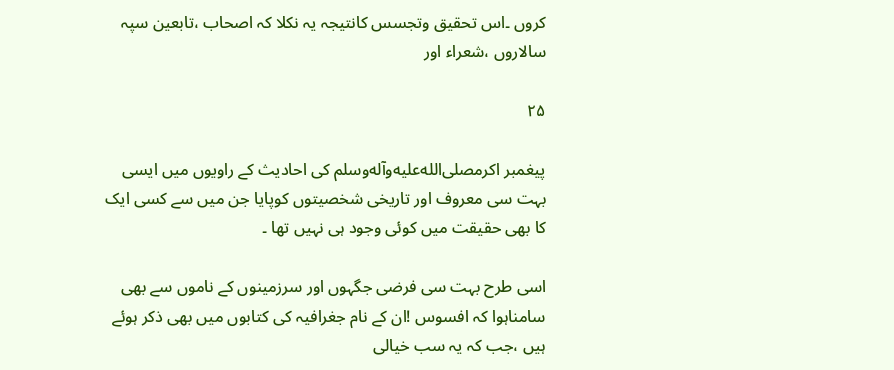کروں ۔اس تحقیق وتجسس کانتیجہ یہ نکلا کہ اصحاب ،تابعین سپہ سالاروں ،شعراء اور

۲۵

پیغمبر اکرمصلى‌الله‌عليه‌وآله‌وسلم کی احادیث کے راویوں میں ایسی بہت سی معروف اور تاریخی شخصیتوں کوپایا جن میں سے کسی ایک کا بھی حقیقت میں کوئی وجود ہی نہیں تھا ۔

اسی طرح بہت سی فرضی جگہوں اور سرزمینوں کے ناموں سے بھی سامناہوا کہ افسوس !ان کے نام جغرافیہ کی کتابوں میں بھی ذکر ہوئے ہیں ،جب کہ یہ سب خیالی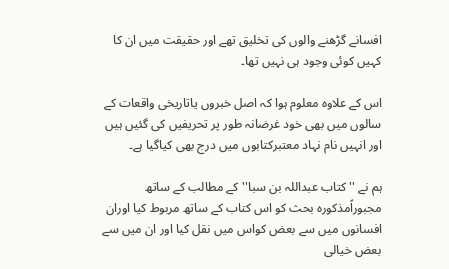افسانے گڑھنے والوں کی تخلیق تھے اور حقیقت میں ان کا کہیں کوئی وجود ہی نہیں تھا۔

اس کے علاوہ معلوم ہوا کہ اصل خبروں یاتاریخی واقعات کے سالوں میں بھی خود غرضانہ طور پر تحریفیں کی گئیں ہیں اور انہیں نام نہاد معتبرکتابوں میں درج بھی کیاگیا ہے۔

ہم نے ''کتاب عبداللہ بن سبا''کے مطالب کے ساتھ مجبوراًمذکورہ بحث کو اس کتاب کے ساتھ مربوط کیا اوران افسانوں میں سے بعض کواس میں نقل کیا اور ان میں سے بعض خیالی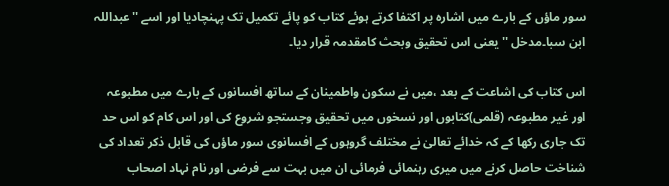سور ماؤں کے بارے میں اشارہ پر اکتفا کرتے ہوئے کتاب کو پائے تکمیل تک پہنچادیا اور اسے ''عبداللہ ابن سبا۔مدخل ''یعنی اس تحقیق وبحث کامقدمہ قرار دیا۔

اس کتاب کی اشاعت کے بعد ،میں نے سکون واطمینان کے ساتھ افسانوں کے بارے میں مطبوعہ اور غیر مطبوعہ (قلمی)کتابوں اور نسخوں میں تحقیق وجستجو شروع کی اور اس کام کو اس حد تک جاری رکھا کے کہ خدائے تعالیٰ نے مختلف گروہوں کے افسانوی سور ماؤں کی قابل ذکر تعداد کی شناخت حاصل کرنے میں میری رہنمائی فرمائی ان میں بہت سے فرضی اور نام نہاد اصحاب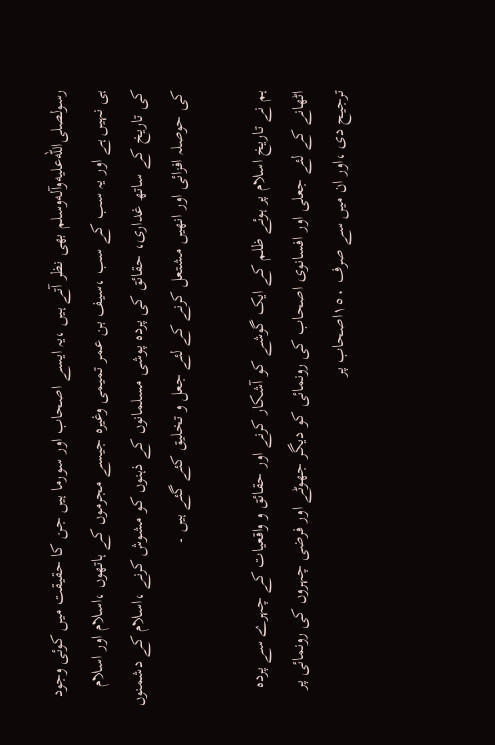رسولصلى‌الله‌عليه‌وآله‌وسلم بھی نظر آتے ہیں ،یہ ایسے اصحاب اور سورما ہیں جن کا حقیقت میں کوئی وجود ہی نہیں ہے اور یہ سب کے سب ،سیف بن عمر تمیمی وغیرہ جیسے مجرموں کے ہاتھوں ،اسلام اور اسلام کی تاریخ کے ساتھ غداری، حقائق کی پردہ پوشی مسلمانوں کے ذہنوں کو مشوش کرنے ،اسلام کے دشمنوں کی حوصلہ افزائی اور انھیں مشتعل کرنے کے لئے جعل و تخلیق کئے گئے ہیں ۔

ہم نے تاریخ اسلام پر ہوئے ظلم کے ایک گوشے کو آشکار کرنے اور حقائق و واقعیات کے چہرے سے پردہ اٹھانے کے لئے جعلی اور افسانوی اصحاب کی رونمائی کو دیگر جھوٹے اور فرضی چہروں کی رونمائی پر ترجیح دی ،اور ان میں سے صرف ١٥٠اصحاب پر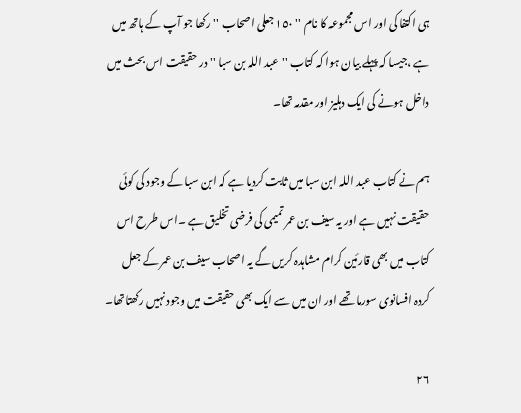ہی اکتفا کی اور اس مجموعہ کا نام '' ١٥٠جعلی اصحاب '' رکھا جو آپ کے ہاتھ میں ہے ،جیسا کہ پہلے بیان ہوا کہ کتاب ''عبد اللہ بن سبا '' در حقیقت اس بحث میں داخل ہونے کی ایک دہلیز اور مقدمہ تھا۔

ہم نے کتاب عبد اللہ ابن سبا میں ثابت کردیا ہے کہ ابن سبا کے وجود کی کوئی حقیقت نہیں ہے اور یہ سیف بن عمر تمیمی کی فرضی تخلیق ہے ۔اس طرح اس کتاب میں بھی قارئین کرام مشاہدہ کریں گے یہ اصحاب سیف بن عمر کے جعل کردہ افسانوی سورما تھے اور ان میں سے ایک بھی حقیقت میں وجود نہیں رکھتاتھا۔

۲۶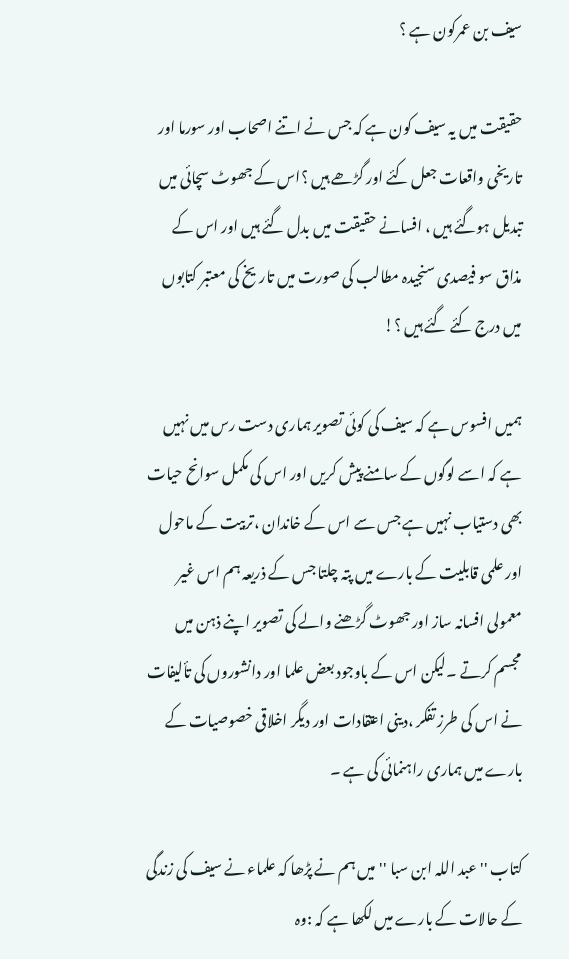سیف بن عمرکون ہے ؟

حقیقت میں یہ سیف کون ہے کہ جس نے اتنے اصحاب اور سورما اور تاریخی واقعات جعل کئے اور گڑھے ہیں ؟اس کے جھوٹ سچائی میں تبدیل ہوگئے ہیں ، افسانے حقیقت میں بدل گئے ہیں اور اس کے مذاق سو فیصدی سنجیدہ مطالب کی صورت میں تاریخ کی معتبر کتابوں میں درج کئے گئے ہیں ؟!

ہمیں افسوس ہے کہ سیف کی کوئی تصویر ہماری دست رس میں نہیں ہے کہ اسے لوگوں کے سامنے پیش کریں اور اس کی مکمل سوانح حیات بھی دستیاب نہیں ہے جس سے اس کے خاندان ،تربیت کے ماحول اور علمی قابلیت کے بارے میں پتہ چلتا جس کے ذریعہ ہم اس غیر معمولی افسانہ ساز اور جھوٹ گڑھنے والے کی تصویر اپنے ذہن میں مجسم کرتے ۔لیکن اس کے باوجود بعض علما اور دانشوروں کی تألیفات نے اس کی طرز تفکر ،دینی اعتقادات اور دیگر اخلاقی خصوصیات کے بارے میں ہماری راہنمائی کی ہے ۔

کتاب ''عبد اللہ ابن سبا ''میں ہم نے پڑھا کہ علماء نے سیف کی زندگی کے حالات کے بارے میں لکھا ہے کہ :وہ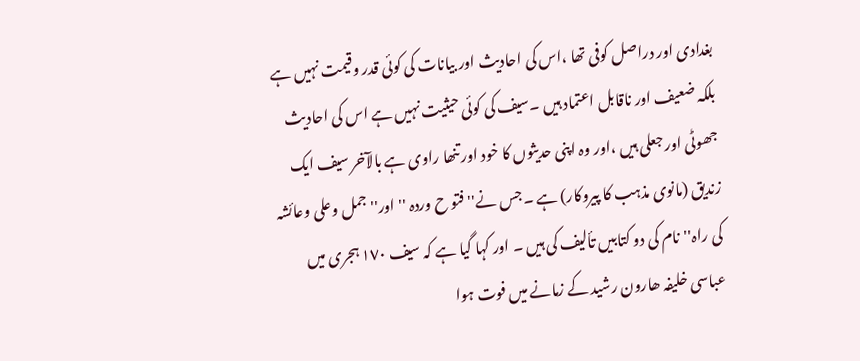بغدادی اور دراصل کوفی تھا ،اس کی احادیث اور بیانات کی کوئی قدر وقیمت نہیں ہے بلکہ ضعیف اور ناقابل اعتماد ہیں ۔سیف کی کوئی حیثیت نہیں ہے اس کی احادیث جھوٹی اور جعلی ہیں ،اور وہ اپنی حدیثوں کا خود اور تنھا راوی ہے بالآخر سیف ایک زندیق (مانوی مذہب کا پیروکار) ہے ۔جس نے'' فتو ح وردہ ''اور'' جمل وعلی وعائشہ کی راہ''نام کی دو کتابیں تألیف کی ہیں ۔ اور کہا گیا ہے کہ سیف ١٧٠ ہجری میں عباسی خلیفہ ھارون رشید کے زمانے میں فوت ہوا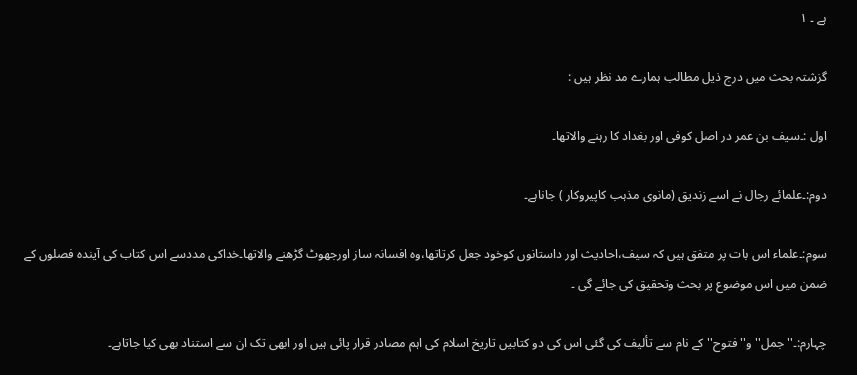ہے ۔ ١

گزشتہ بحث میں درج ذیل مطالب ہمارے مد نظر ہیں :

اول :۔سیف بن عمر در اصل کوفی اور بغداد کا رہنے والاتھا۔

دوم:۔علمائے رجال نے اسے زندیق (مانوی مذہب کاپیروکار ) جاناہے۔

سوم:۔علماء اس بات پر متفق ہیں کہ سیف،احادیث اور داستانوں کوخود جعل کرتاتھا،وہ افسانہ ساز اورجھوٹ گڑھنے والاتھا۔خداکی مددسے اس کتاب کی آیندہ فصلوں کے ضمن میں اس موضوع پر بحث وتحقیق کی جائے گی ۔

چہارم:۔''جمل''و''فتوح''کے نام سے تألیف کی گئی اس کی دو کتابیں تاریخ اسلام کی اہم مصادر قرار پائی ہیں اور ابھی تک ان سے استناد بھی کیا جاتاہے۔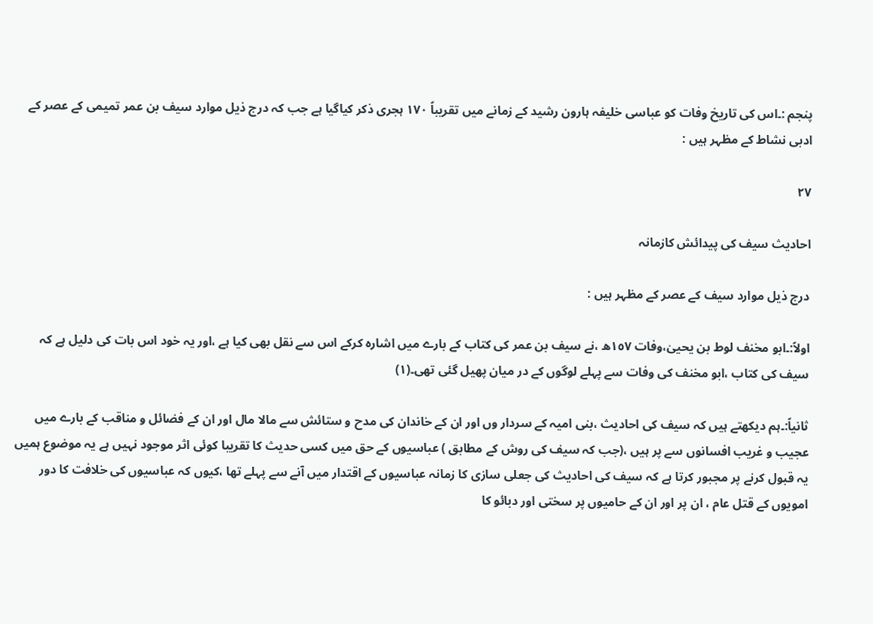پنجم :۔اس کی تاریخ وفات کو عباسی خلیفہ ہارون رشید کے زمانے میں تقریباً ١٧٠ ہجری ذکر کیاگیا ہے جب کہ درج ذیل موارد سیف بن عمر تمیمی کے عصر کے ادبی نشاط کے مظہر ہیں :

۲۷

احادیث سیف کی پیدائش کازمانہ

درج ذیل موارد سیف کے عصر کے مظہر ہیں :

اولاً:۔ابو مخنف لوط بن یحییٰ،وفات ١٥٧ھ ،نے سیف بن عمر کی کتاب کے بارے میں اشارہ کرکے اس سے نقل بھی کیا ہے ،اور یہ خود اس بات کی دلیل ہے کہ سیف کی کتاب ،ابو مخنف کی وفات سے پہلے لوگوں کے در میان پھیل گئی تھی۔(۱)

ثانیاً:۔ہم دیکھتے ہیں کہ سیف کی احادیث ،بنی امیہ کے سردار وں اور ان کے خاندان کی مدح و ستائش سے مالا مال اور ان کے فضائل و مناقب کے بارے میں عجیب و غریب افسانوں سے پر ہیں ،(جب کہ سیف کی روش کے مطابق ) عباسیوں کے حق میں کسی حدیث کا تقریبا کوئی اثر موجود نہیں ہے یہ موضوع ہمیں یہ قبول کرنے پر مجبور کرتا ہے کہ سیف کی احادیث کی جعلی سازی کا زمانہ عباسیوں کے اقتدار میں آنے سے پہلے تھا ،کیوں کہ عباسیوں کی خلافت کا دور امویوں کے قتل عام ، ان پر اور ان کے حامیوں پر سختی اور دبائو کا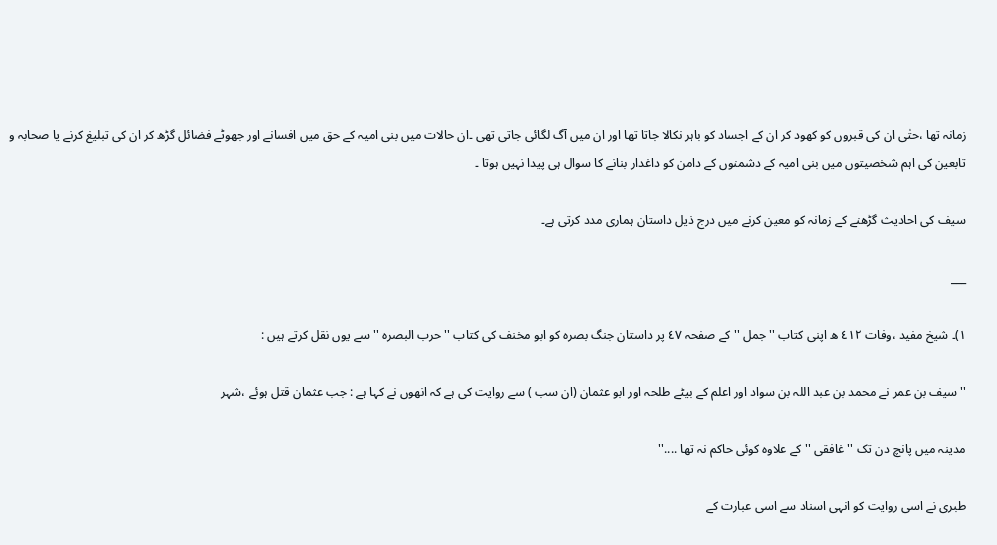زمانہ تھا ،حتٰی ان کی قبروں کو کھود کر ان کے اجساد کو باہر نکالا جاتا تھا اور ان میں آگ لگائی جاتی تھی ۔ان حالات میں بنی امیہ کے حق میں افسانے اور جھوٹے فضائل گڑھ کر ان کی تبلیغ کرنے یا صحابہ و تابعین کی اہم شخصیتوں میں بنی امیہ کے دشمنوں کے دامن کو داغدار بنانے کا سوال ہی پیدا نہیں ہوتا ۔

سیف کی احادیث گڑھنے کے زمانہ کو معین کرنے میں درج ذیل داستان ہماری مدد کرتی ہے۔

___

۱)۔ شیخ مفید ،وفات ٤١٢ ھ اپنی کتاب '' جمل '' کے صفحہ ٤٧ پر داستان جنگ بصرہ کو ابو مخنف کی کتاب ''حرب البصرہ '' سے یوں نقل کرتے ہیں :

'' سیف بن عمر نے محمد بن عبد اللہ بن سواد اور اعلم کے بیٹے طلحہ اور ابو عثمان (ان سب ) سے روایت کی ہے کہ انھوں نے کہا ہے : جب عثمان قتل ہوئے ،شہر

مدینہ میں پانچ دن تک '' غافقی '' کے علاوہ کوئی حاکم نہ تھا ....''

طبری نے اسی روایت کو انہی اسناد سے اسی عبارت کے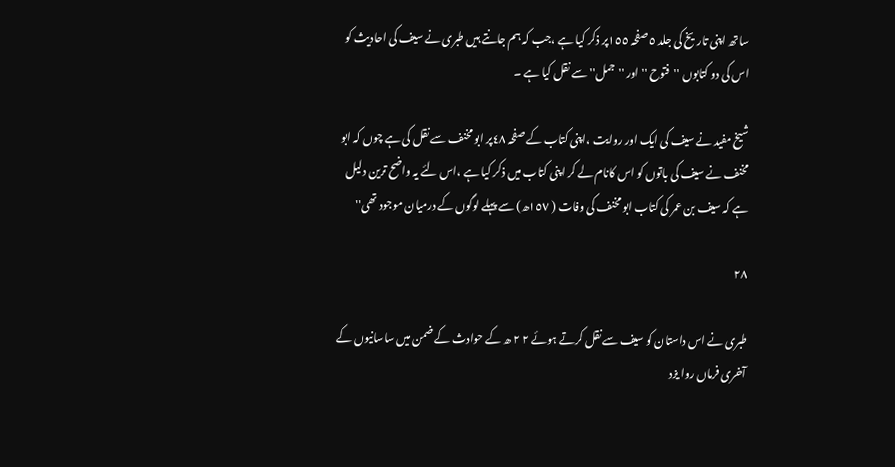ساتھ اپنی تاریخ کی جلد ٥ صفحہ ١٥٥پر ذکر کیا ہے ،جب کہ ہم جانتے ہیں طبری نے سیف کی احادیث کو اس کی دو کتابوں ''فتوح '' اور ''جمل'' سے نقل کیا ہے ۔

شیخ مفید نے سیف کی ایک اور روایت ،اپنی کتاب کے صفحہ ٤٨پر ابو مخنف سے نقل کی ہے چوں کہ ابو مخنف نے سیف کی باتوں کو اس کانام لے کر اپنی کتاب میں ذکر کیا ہے ،اس لئے یہ واضح ترین دلیل ہے کہ سیف بن عمر کی کتاب ابو مخنف کی وفات ( ١٥٧ھ) سے پہلے لوگوں کے درمیان موجود تھی''

۲۸

طبری نے اس داستان کو سیف سے نقل کرتے ہوئے ٢ ٢ ھ کے حوادث کے ضمن میں ساسانیوں کے آخری فرماں روا یزد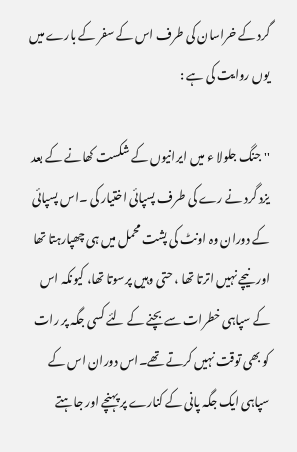گرد کے خراسان کی طرف اس کے سفر کے بارے میں یوں روایت کی ہے :

''جنگ جلولا ء میں ایرانیوں کے شکست کھانے کے بعد یزد گرد نے رے کی طرف پسپائی اختیار کی ۔اس پسپائی کے دوران وہ اونٹ کی پشت محمل میں ہی چھپارہتا تھا اور نیچے نہیں اترتا تھا ، حتی وہیں پرسوتا تھا، کیونکہ اس کے سپاہی خطرات سے بچنے کے لئے کسی جگہ پر رات کو بھی توقت نہیں کرتے تھے۔اس دوران اس کے سپاہی ایک جگہ پانی کے کنارے پر پہنچے اور جاہتے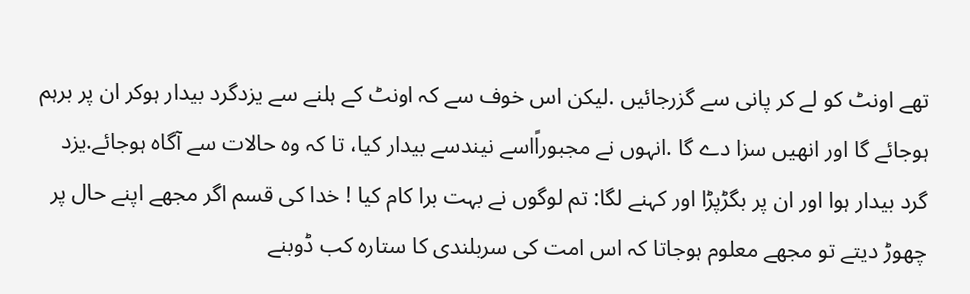تھے اونٹ کو لے کر پانی سے گزرجائیں .لیکن اس خوف سے کہ اونٹ کے ہلنے سے یزدگرد بیدار ہوکر ان پر برہم ہوجائے گا اور انھیں سزا دے گا .انہوں نے مجبوراًاسے نیندسے بیدار کیا، تا کہ وہ حالات سے آگاہ ہوجائے.یزد گرد بیدار ہوا اور ان پر بگڑپڑا اور کہنے لگا: تم لوگوں نے بہت برا کام کیا ! خدا کی قسم اگر مجھے اپنے حال پر چھوڑ دیتے تو مجھے معلوم ہوجاتا کہ اس امت کی سربلندی کا ستارہ کب ڈوبنے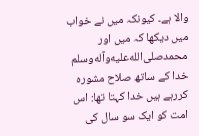والا ہے۔ کیونکہ میں نے خواب میں دیکھا کہ میں اور محمدصلى‌الله‌عليه‌وآله‌وسلم خدا کے ساتھ صلاح مشورہ کررہے ہیں خدا کہتا تھا: اس امت کو ایک سو سال کی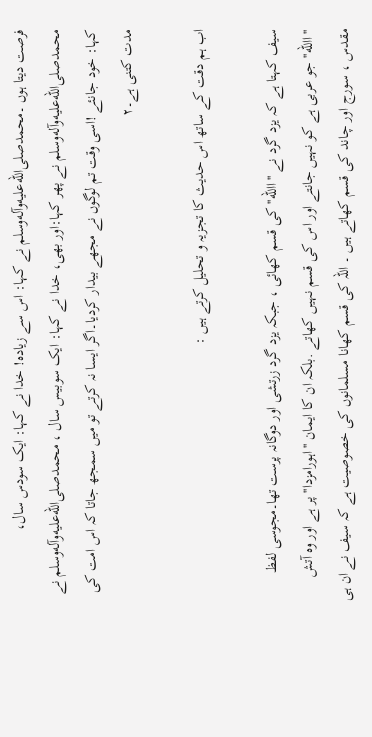فرصت دیتا ہوں ۔محمدصلى‌الله‌عليه‌وآله‌وسلم نے کہا: اس سے زیادہ! خدا نے کہا: ایک سودس سال، محمدصلى‌الله‌عليه‌وآله‌وسلم نے پھر کہا:اور بھی، خدا نے کہا: ایک سوبیس سال ، محمدصلى‌الله‌عليه‌وآله‌وسلم نے کہا: خود جانئے !اسی وقت تم لوگوں نے مجھے بیدار کردیا۔اگر ایسا نہ کرتے تو میں سمجھ جاتا کہ اس امت کی مدت کتنی ہے۔٢

اب ہم دقت کے ساتھ اس حدیث کا تجزیہ و تحلیل کرتے ہیں :

سیف کہتا ہے کہ یزد گرد نے ''االله'' کی قسم کھائی ، جبکہ یزد گرد زرتشی اور دوگانہ پرست تھا۔مجوسی لفظ ''االله'' جو عربی ہے کو نہیں جانتے اور اس کی قسم نہیں کھاتے .بلکہ ان کا ایمان ''اہورامزدا'' پر ہے اور وہ آتش مقدس ، سورج اور چاند کی قسم کھاتے ہیں ۔ اللہ کی قسم کھانا مسلمانوں کی خصوصیت ہے کہ سیف نے ان ہی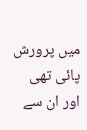میں پرورش پائی تھی اور ان سے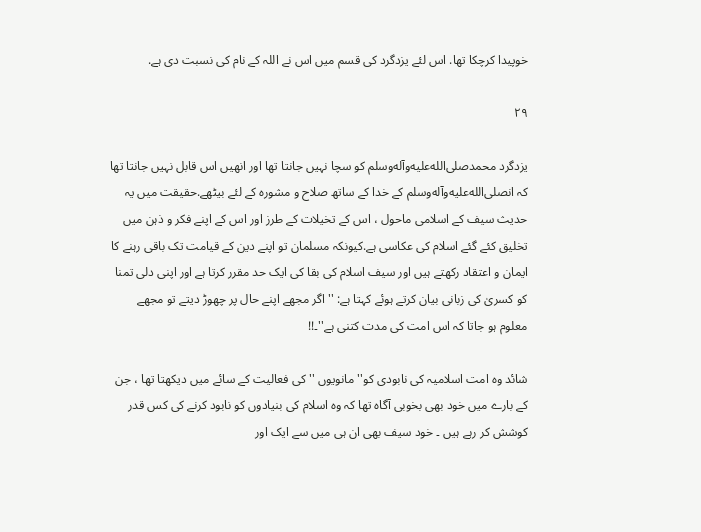خوپیدا کرچکا تھا. اس لئے یزدگرد کی قسم میں اس نے اللہ کے نام کی نسبت دی ہے.

۲۹

یزدگرد محمدصلى‌الله‌عليه‌وآله‌وسلم کو سچا نہیں جانتا تھا اور انھیں اس قابل نہیں جانتا تھا کہ انصلى‌الله‌عليه‌وآله‌وسلم کے خدا کے ساتھ صلاح و مشورہ کے لئے بیٹھے.حقیقت میں یہ حدیث سیف کے اسلامی ماحول ، اس کے تخیلات کے طرز اور اس کے اپنے فکر و ذہن میں تخلیق کئے گئے اسلام کی عکاسی ہے.کیونکہ مسلمان تو اپنے دین کے قیامت تک باقی رہنے کا ایمان و اعتقاد رکھتے ہیں اور سیف اسلام کی بقا کی ایک حد مقرر کرتا ہے اور اپنی دلی تمنا کو کسریٰ کی زبانی بیان کرتے ہوئے کہتا ہے: ''اگر مجھے اپنے حال پر چھوڑ دیتے تو مجھے معلوم ہو جاتا کہ اس امت کی مدت کتنی ہے''۔!!

شائد وہ امت اسلامیہ کی نابودی کو''مانویوں '' کی فعالیت کے سائے میں دیکھتا تھا ، جن کے بارے میں خود بھی بخوبی آگاہ تھا کہ وہ اسلام کی بنیادوں کو نابود کرنے کی کس قدر کوشش کر رہے ہیں ۔ خود سیف بھی ان ہی میں سے ایک اور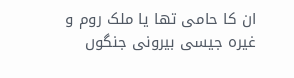ان کا حامی تھا یا ملک روم و غیرہ جیسی بیرونی جنگوں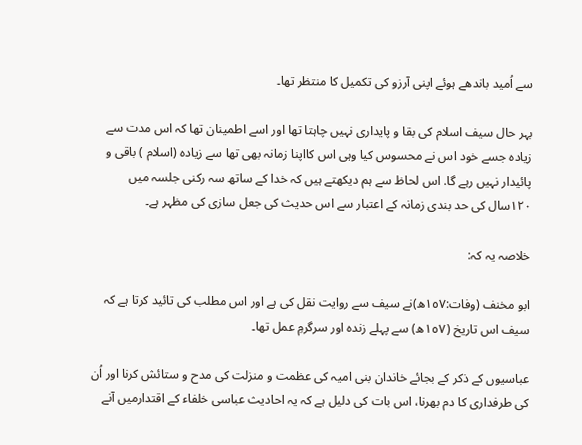سے اُمید باندھے ہوئے اپنی آرزو کی تکمیل کا منتظر تھا۔

بہر حال سیف اسلام کی بقا و پایداری نہیں چاہتا تھا اور اسے اطمینان تھا کہ اس مدت سے زیادہ جسے خود اس نے محسوس کیا وہی اس کااپنا زمانہ بھی تھا سے زیادہ (اسلام ) باقی و پائیدار نہیں رہے گا. اس لحاظ سے ہم دیکھتے ہیں کہ خدا کے ساتھ سہ رکنی جلسہ میں ١٢٠سال کی حد بندی زمانہ کے اعتبار سے اس حدیث کی جعل سازی کی مظہر ہے۔

خلاصہ یہ کہ:

ابو مخنف (وفات:١٥٧ھ)نے سیف سے روایت نقل کی ہے اور اس مطلب کی تائید کرتا ہے کہ سیف اس تاریخ (١٥٧ھ) سے پہلے زندہ اور سرگرمِ عمل تھا۔

عباسیوں کے ذکر کے بجائے خاندان بنی امیہ کی عظمت و منزلت کی مدح و ستائش کرنا اور اُن کی طرفداری کا دم بھرنا، اس بات کی دلیل ہے کہ یہ احادیث عباسی خلفاء کے اقتدارمیں آنے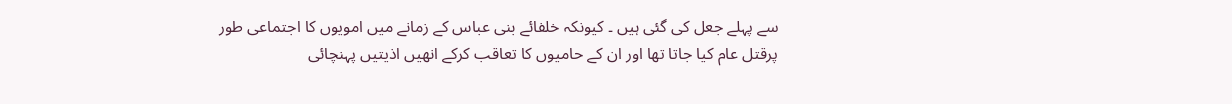سے پہلے جعل کی گئی ہیں ۔ کیونکہ خلفائے بنی عباس کے زمانے میں امویوں کا اجتماعی طور پرقتل عام کیا جاتا تھا اور ان کے حامیوں کا تعاقب کرکے انھیں اذیتیں پہنچائی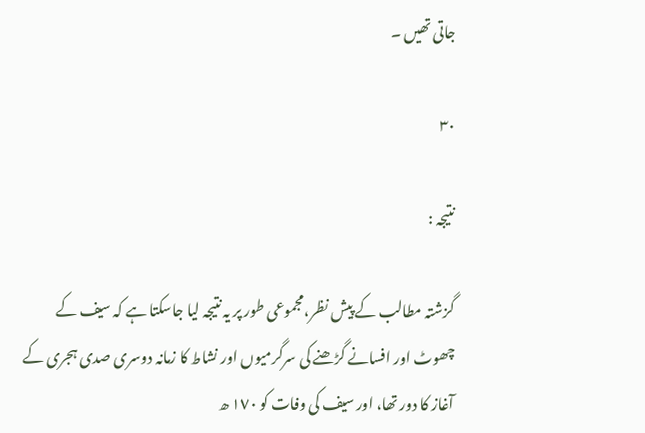جاتی تھیں ۔

۳۰

نتیجہ :

گزشتہ مطالب کے پیش نظر،مجموعی طور پر یہ نتیجہ لیا جاسکتا ہے کہ سیف کے چھوٹ اور افسانے گڑھنے کی سرگرمیوں اور نشاط کا زمانہ دوسری صدی ہجری کے آغاز کا دور تھا، اور سیف کی وفات کو ١٧٠ ھ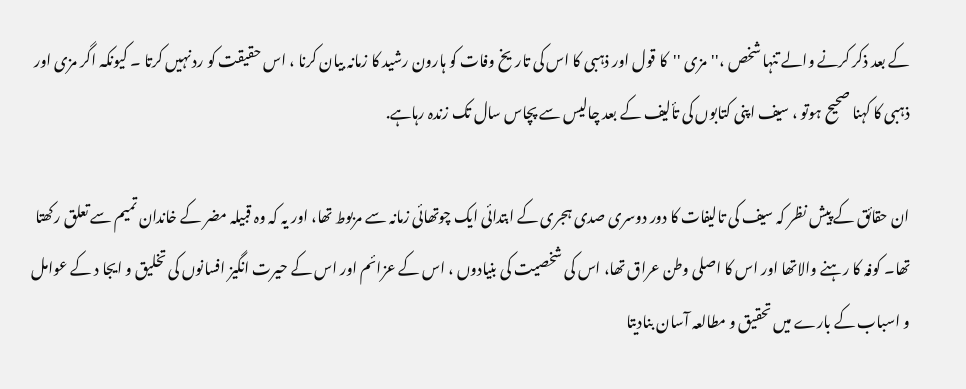کے بعد ذکر کرنے والے تنہا شخص ،''مزی ''کا قول اور ذہبی کا اس کی تاریخ وفات کو ہارون رشید کا زمانہ بیان کرنا ، اس حقیقت کو رد نہیں کرتا ۔ کیونکہ اگر مزی اور ذہبی کا کہنا صحیح ہوتو ، سیف اپنی کتابوں کی تألیف کے بعد چالیس سے پچاس سال تک زندہ رہاہے.

ان حقائق کے پیش نظر کہ سیف کی تالیفات کا دور دوسری صدی ہجری کے ابتدائی ایک چوتھائی زمانہ سے مربوط تھا، اور یہ کہ وہ قبیلہ مضر کے خاندان تمیم سے تعلق رکھتا تھا۔ کوفہ کا رہنے والاتھا اور اس کا اصلی وطن عراق تھا، اس کی شخصیت کی بنیادوں ، اس کے عزائم اور اس کے حیرت انگیز افسانوں کی تخلیق و ایجا د کے عوامل و اسباب کے بارے میں تحقیق و مطالعہ آسان بنادیتا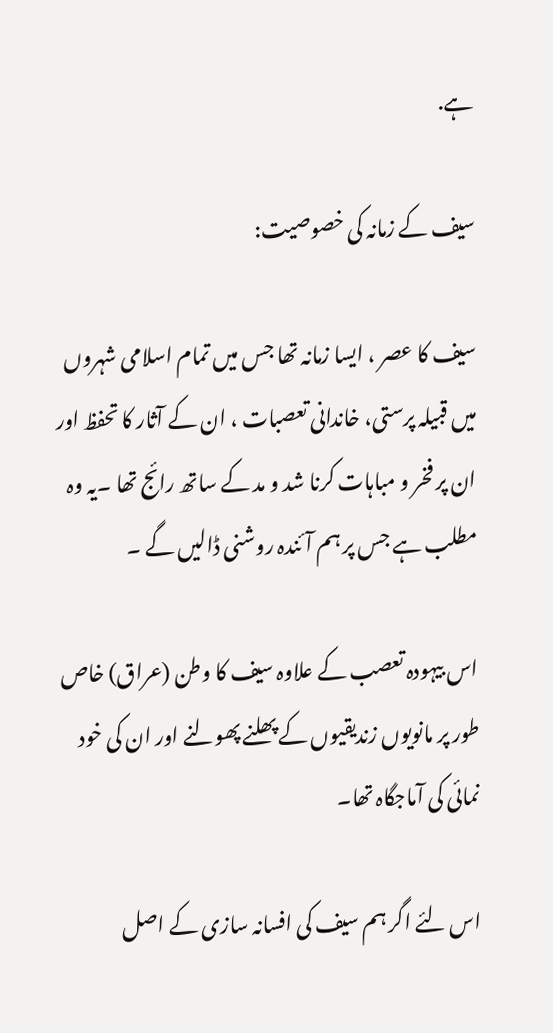ہے.

سیف کے زمانہ کی خصوصیت:

سیف کا عصر ، ایسا زمانہ تھا جس میں تمام اسلامی شہروں میں قبیلہ پرستی، خاندانی تعصبات ، ان کے آثار کا تحفظ اور ان پر فخر و مباہات کرنا شد و مد کے ساتھ رائج تھا ۔یہ وہ مطلب ہے جس پر ہم آئندہ روشنی ڈالیں گے ۔

اس بیہودہ تعصب کے علاوہ سیف کا وطن (عراق) خاص طور پر مانویوں زندیقیوں کے پھلنے پھولنے اور ان کی خود نمائی کی آماجگاہ تھا۔

اس لئے اگر ہم سیف کی افسانہ سازی کے اصل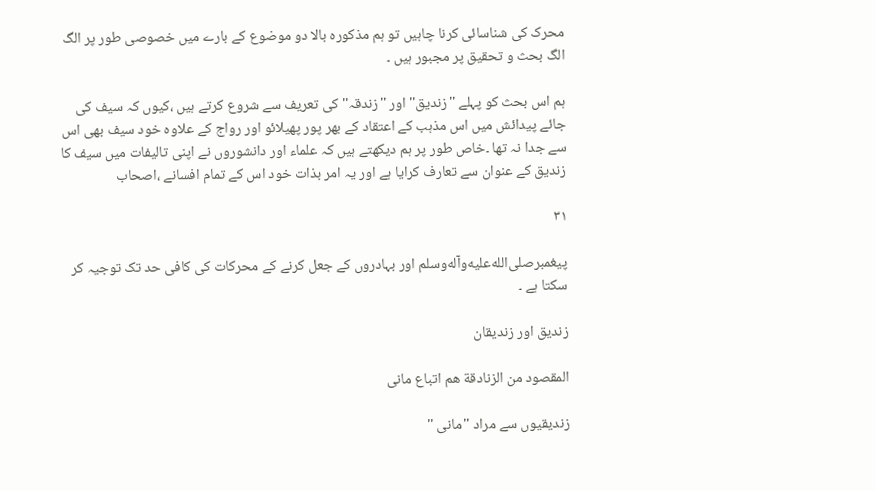محرک کی شناسائی کرنا چاہیں تو ہم مذکورہ بالا دو موضوع کے بارے میں خصوصی طور پر الگ الگ بحث و تحقیق پر مجبور ہیں ۔

ہم اس بحث کو پہلے ''زندیق'' اور ''زندقہ'' کی تعریف سے شروع کرتے ہیں ،کیوں کہ سیف کی جائے پیدائش میں اس مذہب کے اعتقاد کے بھر پور پھیلائو اور رواج کے علاوہ خود سیف بھی اس سے جدا نہ تھا ۔خاص طور پر ہم دیکھتے ہیں کہ علماء اور دانشوروں نے اپنی تالیفات میں سیف کا زندیق کے عنوان سے تعارف کرایا ہے اور یہ امر بذات خود اس کے تمام افسانے ،اصحاب

۳۱

پیغمبرصلى‌الله‌عليه‌وآله‌وسلم اور بہادروں کے جعل کرنے کے محرکات کی کافی حد تک توجیہ کر سکتا ہے ۔

زندیق اور زندیقان

المقصود من الزنادقة هم اتباع مانی

زندیقیوں سے مراد ''مانی ''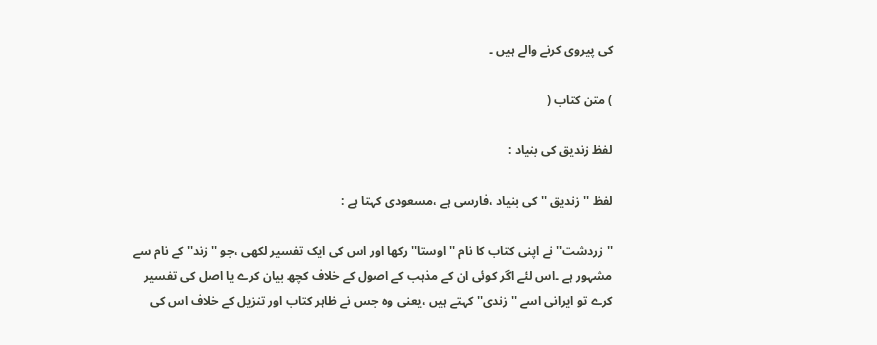کی پیروی کرنے والے ہیں ۔

) متن کتاب (

لفظ زندیق کی بنیاد :

لفظ ''زندیق '' کی بنیاد ،فارسی ہے ،مسعودی کہتا ہے :

''زردشت'' نے اپنی کتاب کا نام '' اوستا'' رکھا اور اس کی ایک تفسیر لکھی ،جو ''زند'' کے نام سے مشہور ہے ۔اس لئے اگر کوئی ان کے مذہب کے اصول کے خلاف کچھ بیان کرے یا اصل کی تفسیر کرے تو ایرانی اسے ''زندی'' کہتے ہیں ،یعنی وہ جس نے ظاہر کتاب اور تنزیل کے خلاف اس کی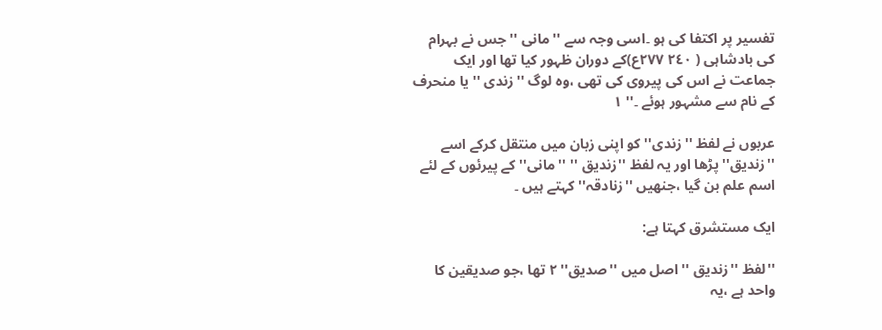تفسیر پر اکتفا کی ہو ۔اسی وجہ سے ''مانی '' جس نے بہرام کی بادشاہی ( ٢٤٠ ٢٧٧ع)کے دوران ظہور کیا تھا اور ایک جماعت نے اس کی پیروی کی تھی ،وہ لوگ ''زندی '' یا منحرف کے نام سے مشہور ہوئے ۔'' ١

عربوں نے لفظ ''زندی'' کو اپنی زبان میں منتقل کرکے اسے ''زندیق'' پڑھا اور یہ لفظ ''زندیق '' ''مانی'' کے پیرئوں کے لئے اسم علم بن گیا ،جنھیں ''زنادقہ'' کہتے ہیں ۔

ایک مستشرق کہتا ہے:

''لفظ ''زندیق '' اصل میں ''صدیق'' ٢ تھا ،جو صدیقین کا واحد ہے ،یہ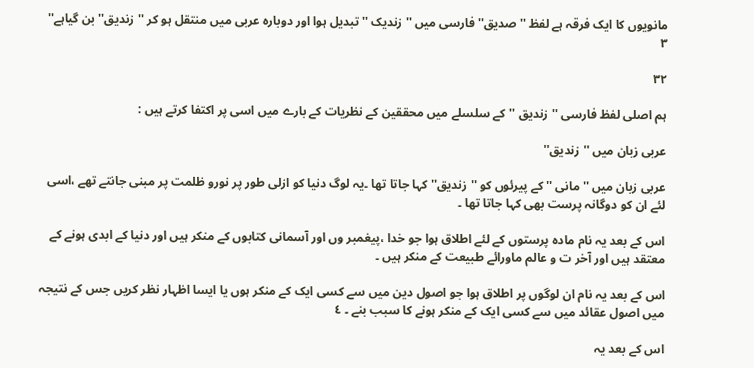مانویوں کا ایک فرقہ ہے لفظ ''صدیق'' فارسی میں '' زندیک '' تبدیل ہوا اور دوبارہ عربی میں منتقل ہو کر ''زندیق'' بن گیاہے'' ٣

۳۲

ہم اصلی لفظ فارسی ''زندیق ''کے سلسلے میں محققین کے نظریات کے بارے میں اسی پر اکتفا کرتے ہیں :

عربی زبان میں ''زندیق''

عربی زبان میں ''مانی '' کے پیرئوں کو ''زندیق'' کہا جاتا تھا ۔یہ لوگ دنیا کو ازلی طور پر نورو ظلمت پر مبنی جانتے تھے ،اسی لئے ان کو دوگانہ پرست بھی کہا جاتا تھا ۔

اس کے بعد یہ نام مادہ پرستوں کے لئے اطلاق ہوا جو خدا ،پیغمبر وں اور آسمانی کتابوں کے منکر ہیں اور دنیا کے ابدی ہونے کے معتقد ہیں اور آخر ت و عالم ماورائے طبیعت کے منکر ہیں ۔

اس کے بعد یہ نام ان لوگوں پر اطلاق ہوا جو اصول دین میں سے کسی ایک کے منکر ہوں یا ایسا اظہار نظر کریں جس کے نتیجہ میں اصول عقائد میں سے کسی ایک کے منکر ہونے کا سبب بنے ۔ ٤

اس کے بعد یہ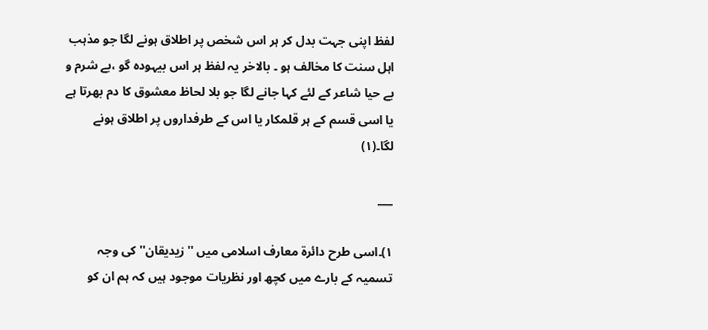لفظ اپنی جہت بدل کر ہر اس شخص پر اطلاق ہونے لگا جو مذہب اہل سنت کا مخالف ہو ۔ بالاخر یہ لفظ ہر اس بیہودہ گو ،بے شرم و بے حیا شاعر کے لئے کہا جانے لگا جو بلا لحاظ معشوق کا دم بھرتا ہے یا اسی قسم کے ہر قلمکار یا اس کے طرفداروں پر اطلاق ہونے لگا۔(۱)

___

۱)۔اسی طرح دائرة معارف اسلامی میں ''زیدیقان'' کی وجہ تسمیہ کے بارے میں کچھ اور نظریات موجود ہیں کہ ہم ان کو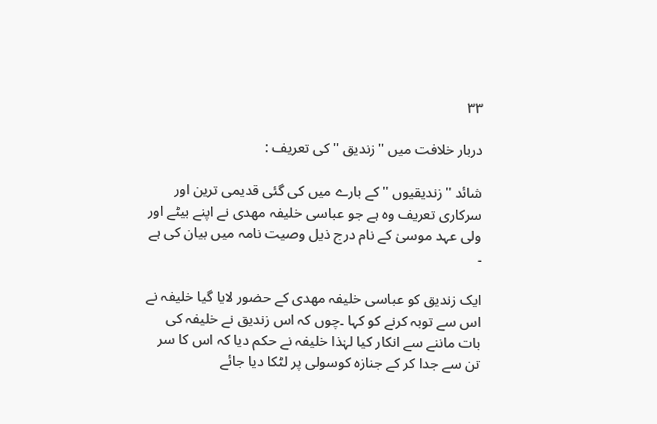۳۳

دربار خلافت میں ''زندیق '' کی تعریف :

شائد ''زندیقیوں '' کے بارے میں کی گئی قدیمی ترین اور سرکاری تعریف وہ ہے جو عباسی خلیفہ مھدی نے اپنے بیٹے اور ولی عہد موسیٰ کے نام درج ذیل وصیت نامہ میں بیان کی ہے ۔

ایک زندیق کو عباسی خلیفہ مھدی کے حضور لایا گیا خلیفہ نے اس سے توبہ کرنے کو کہا ۔چوں کہ اس زندیق نے خلیفہ کی بات ماننے سے انکار کیا لہٰذا خلیفہ نے حکم دیا کہ اس کا سر تن سے جدا کر کے جنازہ کوسولی پر لٹکا دیا جائے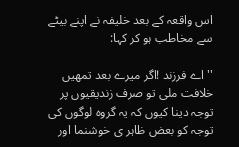اس واقعہ کے بعد خلیفہ نے اپنے بیٹے سے مخاطب ہو کر کہا:

'' اے فرزند !اگر میرے بعد تمھیں خلافت ملی تو صرف زندیقیوں پر توجہ دینا کیوں کہ یہ گروہ لوگوں کی توجہ کو بعض ظاہر ی خوشنما اور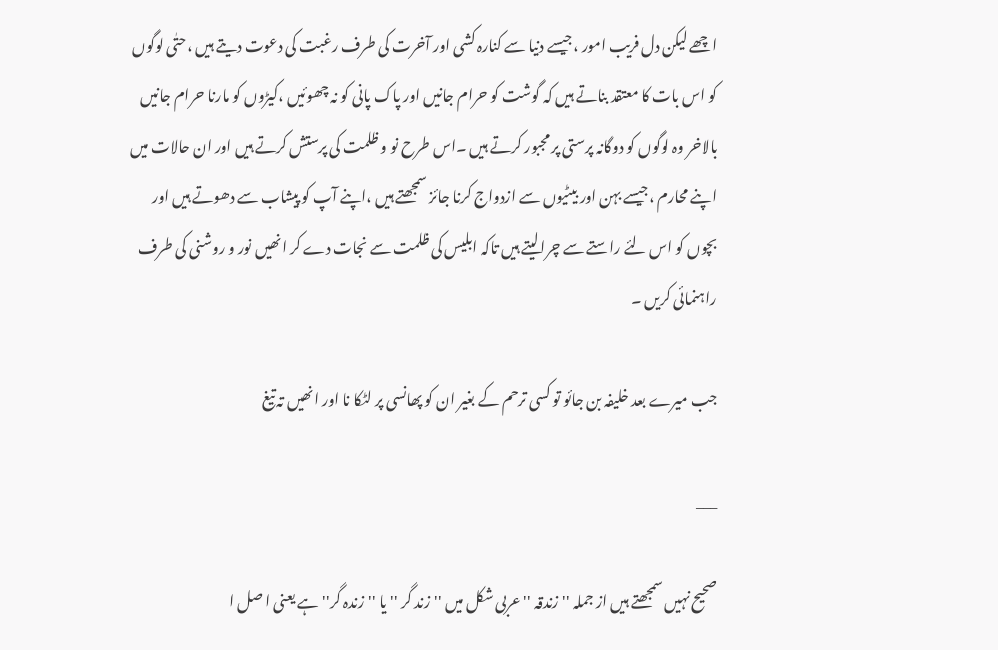اچھے لیکن دل فریب امور ،جیسے دنیا سے کنارہ کشی اور آخرت کی طرف رغبت کی دعوت دیتے ہیں ،حتٰی لوگوں کو اس بات کا معتقد بناتے ہیں کہ گوشت کو حرام جانیں اور پاک پانی کو نہ چھوئیں ،کیڑوں کو مارنا حرام جانیں بالاخر وہ لوگوں کو دوگانہ پرستی پر مجبور کرتے ہیں ۔اس طرح نو و ظلمت کی پرستش کرتے ہیں اور ان حالات میں اپنے محارم ،جیسے بہن اور بیٹیوں سے ازدواج کرنا جائز سمجھتے ہیں ،اپنے آپ کو پیشاب سے دھوتے ہیں اور بچوں کو اس لئے راستے سے چرالیتے ہیں تاکہ ابلیس کی ظلمت سے نجات دے کر انھیں نور و روشنی کی طرف راہنمائی کریں ۔

جب میرے بعد خلیفہ بن جائو تو کسی ترحم کے بغیر ان کو پھانسی پر لٹکا نا اور انھیں تہ تیغ

___

صحیح نہیں سمجھتے ہیں از جملہ '' زندقہ '' عربی شکل میں ''زند گر '' یا ''زندہ گر'' ہے یعنی ا صل ا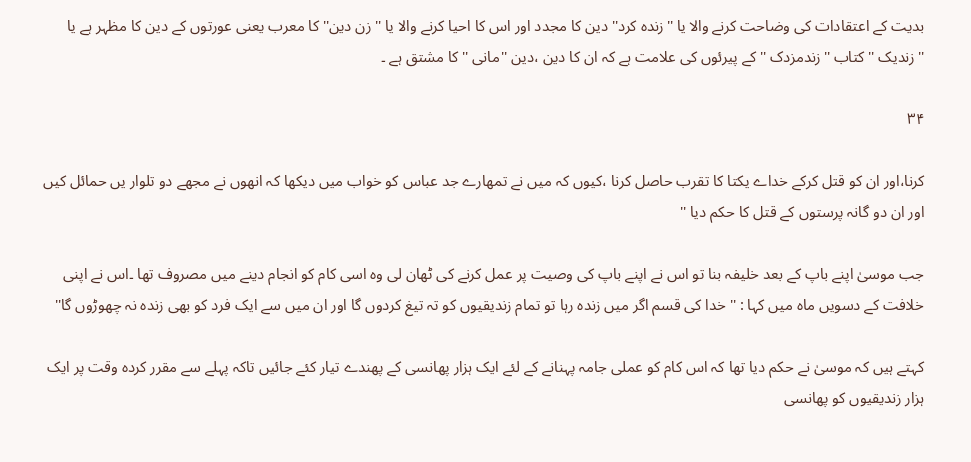بدیت کے اعتقادات کی وضاحت کرنے والا یا ''زندہ کرد'' دین کا مجدد اور اس کا احیا کرنے والا یا '' زن دین'' کا معرب یعنی عورتوں کے دین کا مظہر ہے یا ''زندیک '' کتاب ''زندمزدک '' کے پیرئوں کی علامت ہے کہ ان کا دین ،دین ''مانی '' کا مشتق ہے ۔

۳۴

کرنا،اور ان کو قتل کرکے خداے یکتا کا تقرب حاصل کرنا ،کیوں کہ میں نے تمھارے جد عباس کو خواب میں دیکھا کہ انھوں نے مجھے دو تلوار یں حمائل کیں اور ان دو گانہ پرستوں کے قتل کا حکم دیا ''

جب موسیٰ اپنے باپ کے بعد خلیفہ بنا تو اس نے اپنے باپ کی وصیت پر عمل کرنے کی ٹھان لی وہ اسی کام کو انجام دینے میں مصروف تھا ۔اس نے اپنی خلافت کے دسویں ماہ میں کہا : '' خدا کی قسم اگر میں زندہ رہا تو تمام زندیقیوں کو تہ تیغ کردوں گا اور ان میں سے ایک فرد کو بھی زندہ نہ چھوڑوں گا''

کہتے ہیں کہ موسیٰ نے حکم دیا تھا کہ اس کام کو عملی جامہ پہنانے کے لئے ایک ہزار پھانسی کے پھندے تیار کئے جائیں تاکہ پہلے سے مقرر کردہ وقت پر ایک ہزار زندیقیوں کو پھانسی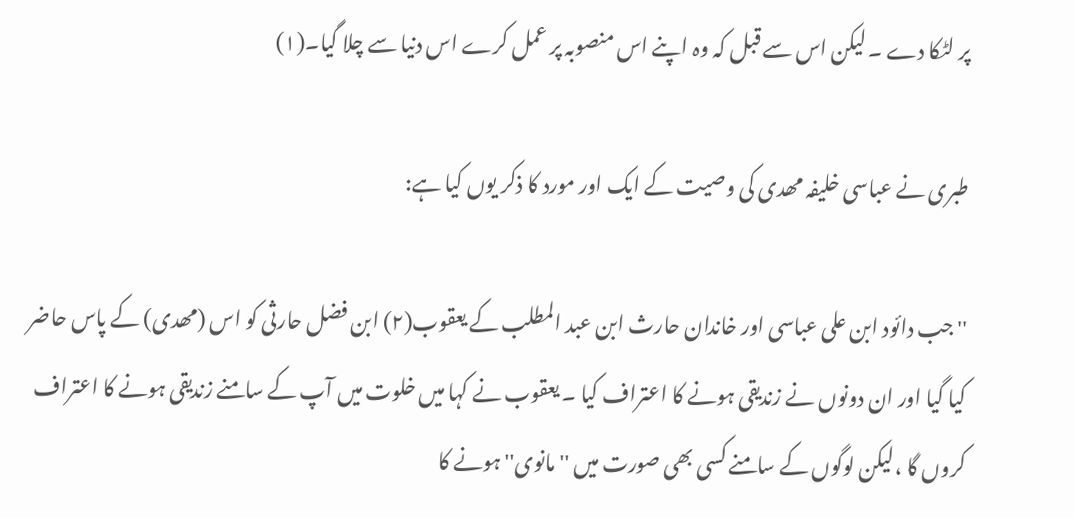پر لٹکا دے ۔ لیکن اس سے قبل کہ وہ اپنے اس منصوبہ پر عمل کرے اس دنیا سے چلا گیا۔(۱)

طبری نے عباسی خلیفہ مھدی کی وصیت کے ایک اور مورد کا ذکر یوں کیا ہے:

''جب دائود ابن علی عباسی اور خاندان حارث ابن عبد المطلب کے یعقوب(۲) ابن فضل حارثی کو اس (مھدی) کے پاس حاضر کیا گیا اور ان دونوں نے زندیقی ہونے کا اعتراف کیا ۔ یعقوب نے کہا میں خلوت میں آپ کے سامنے زندیقی ہونے کا اعتراف کروں گا ،لیکن لوگوں کے سامنے کسی بھی صورت میں ''مانوی'' ہونے کا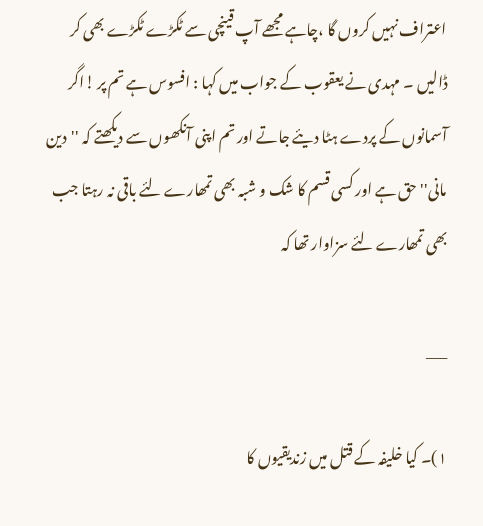اعتراف نہیں کروں گا ،چاہے مجھے آپ قینچی سے ٹکڑے ٹکڑے بھی کر ڈالیں ۔ مہدی نے یعقوب کے جواب میں کہا : افسوس ہے تم پر !اگر آسمانوں کے پردے ہٹا دیئے جاتے اور تم اپنی آنکھوں سے دیکھتے کہ ''دین مانی'' حق ہے اور کسی قسم کا شک و شبہ بھی تمھارے لئے باقی نہ رہتا جب بھی تمھارے لئے سزاوار تھا کہ

___

۱)۔ کیا خلیفہ کے قتل میں زندیقیوں کا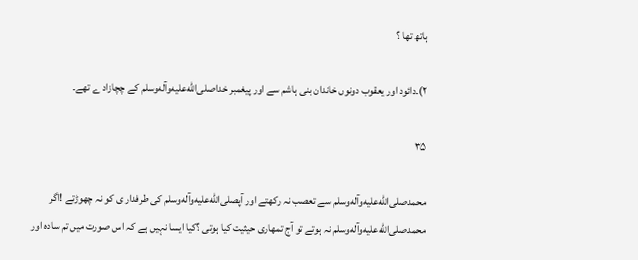ہاتھ تھا ؟

۲)۔دائود اور یعقوب دونوں خاندان بنی ہاشم سے اور پیغمبر خداصلى‌الله‌عليه‌وآله‌وسلم کے چچازاد ے تھے۔

۳۵

محمدصلى‌الله‌عليه‌وآله‌وسلم سے تعصب نہ رکھتے اور آپصلى‌الله‌عليه‌وآله‌وسلم کی طرفدار ی کو نہ چھوڑتے !اگر محمدصلى‌الله‌عليه‌وآله‌وسلم نہ ہوتے تو آج تمھاری حیثیت کیا ہوتی ؟کیا ایسا نہیں ہے کہ اس صورت میں تم سادہ اور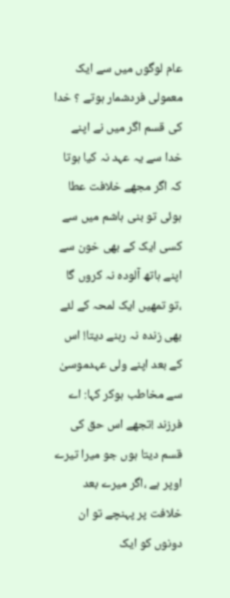عام لوگوں میں سے ایک معمولی فردشمار ہوتے ؟ خدا کی قسم اگر میں نے اپنے خدا سے یہ عہد نہ کیا ہوتا کہ اگر مجھے خلافت عطا ہوئی تو بنی ہاشم میں سے کسی ایک کے بھی خون سے اپنے ہاتھ آلودہ نہ کروں گا ،تو تمھیں ایک لمحہ کے لئے بھی زندہ نہ رہنے دیتا! اس کے بعد اپنے ولی عہدموسیٰ سے مخاطب ہوکر کہا: اے فرزند !تجھے اس حق کی قسم دیتا ہوں جو میرا تیرے اوپر ہے ،اگر میرے بعد خلافت پر پہنچے تو ان دونوں کو ایک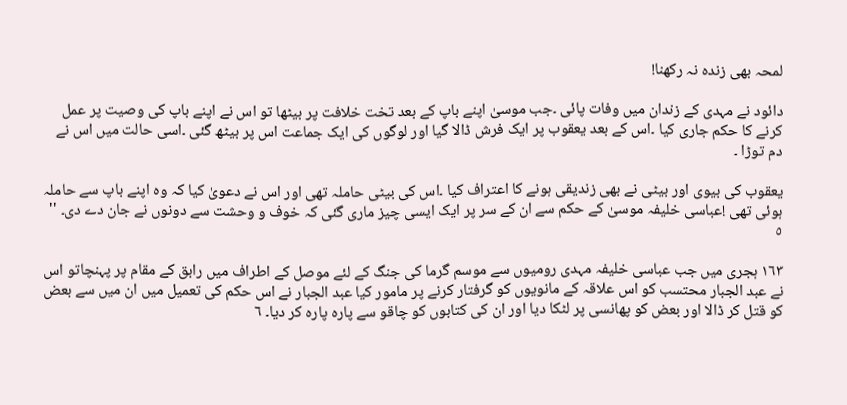لمحہ بھی زندہ نہ رکھنا!

دائود نے مہدی کے زندان میں وفات پائی ۔جب موسیٰ اپنے باپ کے بعد تخت خلافت پر بیٹھا تو اس نے اپنے باپ کی وصیت پر عمل کرنے کا حکم جاری کیا ۔اس کے بعد یعقوب پر ایک فرش ڈالا گیا اور لوگوں کی ایک جماعت اس پر بیٹھ گئی ۔اسی حالت میں اس نے دم توڑا ۔

یعقوب کی بیوی اور بیٹی نے بھی زندیقی ہونے کا اعتراف کیا ۔اس کی بیٹی حاملہ تھی اور اس نے دعویٰ کیا کہ وہ اپنے باپ سے حاملہ ہوئی تھی !عباسی خلیفہ موسیٰ کے حکم سے ان کے سر پر ایک ایسی چیز ماری گئی کہ خوف و وحشت سے دونوں نے جان دے دی۔ '' ٥

١٦٣ ہجری میں جب عباسی خلیفہ مہدی رومیوں سے موسم گرما کی جنگ کے لئے موصل کے اطراف میں رابق کے مقام پر پہنچاتو اس نے عبد الجبار محتسب کو اس علاقہ کے مانویوں کو گرفتار کرنے پر مامور کیا عبد الجبار نے اس حکم کی تعمیل میں ان میں سے بعض کو قتل کر ڈالا اور بعض کو پھانسی پر لٹکا دیا اور ان کی کتابوں کو چاقو سے پارہ پارہ کر دیا۔ ٦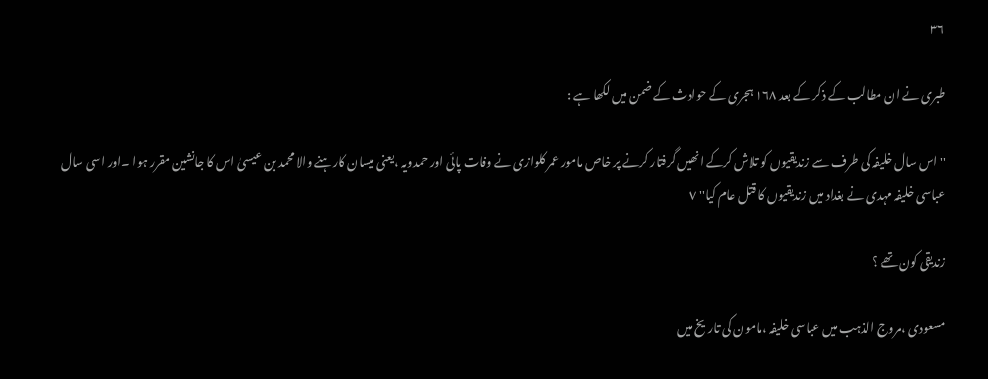۳۶

طبری نے ان مطالب کے ذکر کے بعد ١٦٨ ہجری کے حوادث کے ضمن میں لکھا ہے :

''اس سال خلیفہ کی طرف سے زندیقیوں کو تلاش کرکے انھیں گرفتار کرنے پر خاص مامور عمر کلوازی نے وفات پائی اور حمدویہ ،یعنی میسان کارہنے والا محمد بن عیسیٰ اس کا جانشین مقرر ہوا ۔اور اسی سال عباسی خلیفہ مہدی نے بغداد میں زندیقیوں کا قتل عام کیا'' ٧

زندیقی کون تھے ؟

مسعودی ،مروج الذہب میں عباسی خلیفہ ،مامون کی تاریخ میں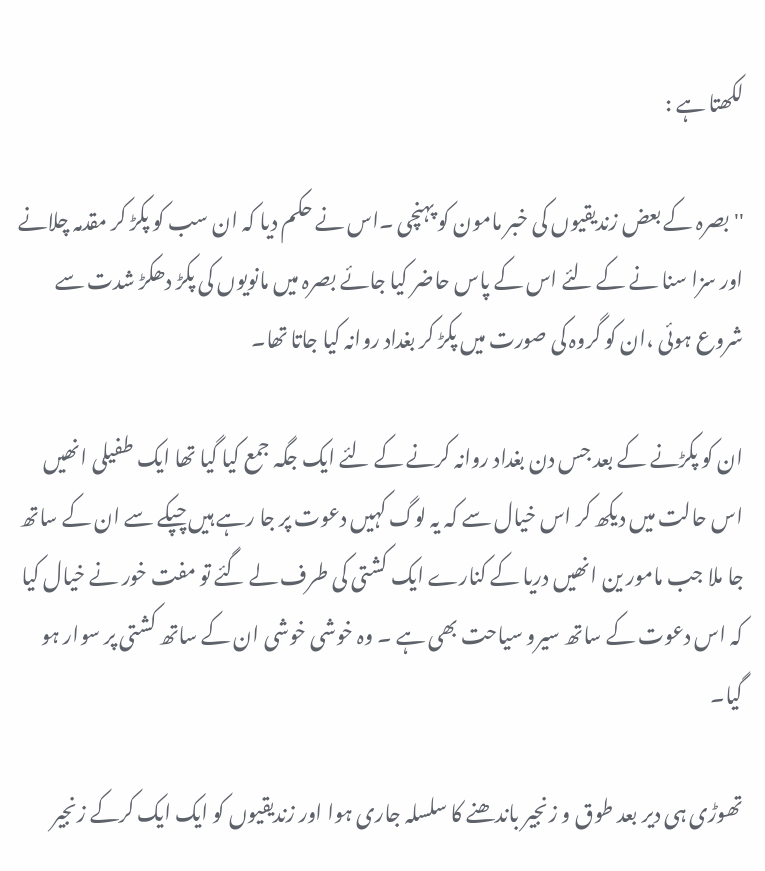لکھتا ہے :

'' بصرہ کے بعض زندیقیوں کی خبر مامون کو پہنچی ۔اس نے حکم دیا کہ ان سب کو پکڑ کر مقدمہ چلانے اور سزا سنا نے کے لئے اس کے پاس حاضر کیا جائے بصرہ میں مانویوں کی پکڑ دھکڑ شدت سے شروع ہوئی ،ان کو گروہ کی صورت میں پکڑ کر بغداد روانہ کیا جاتا تھا۔

ان کو پکڑنے کے بعد جس دن بغداد روانہ کرنے کے لئے ایک جگہ جمع کیا گیا تھا ایک طفیلی انھیں اس حالت میں دیکھ کر اس خیال سے کہ یہ لوگ کہیں دعوت پر جا رہے ہیں چپکے سے ان کے ساتھ جا ملا جب مامور ین انھیں دریا کے کنارے ایک کشتی کی طرف لے گئے تو مفت خور نے خیال کیا کہ اس دعوت کے ساتھ سیرو سیاحت بھی ہے ۔ وہ خوشی خوشی ان کے ساتھ کشتی پر سوار ہو گیا۔

تھوڑی ہی دیر بعد طوق و زنجیر باندھنے کا سلسلہ جاری ہوا اور زندیقیوں کو ایک ایک کرکے زنجیر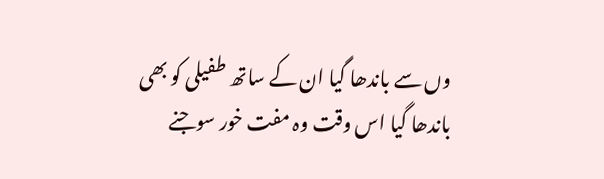وں سے باندھا گیا ان کے ساتھ طفیلی کو بھی باندھا گیا اس وقت وہ مفت خور سوجنے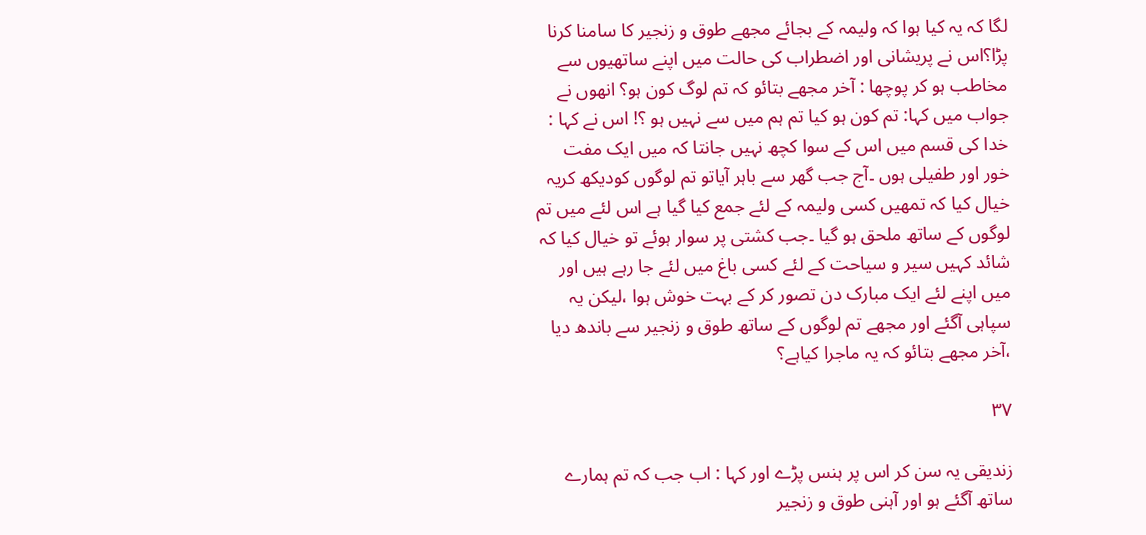لگا کہ یہ کیا ہوا کہ ولیمہ کے بجائے مجھے طوق و زنجیر کا سامنا کرنا پڑا؟اس نے پریشانی اور اضطراب کی حالت میں اپنے ساتھیوں سے مخاطب ہو کر پوچھا : آخر مجھے بتائو کہ تم لوگ کون ہو؟ انھوں نے جواب میں کہا: تم کون ہو کیا تم ہم میں سے نہیں ہو ؟! اس نے کہا : خدا کی قسم میں اس کے سوا کچھ نہیں جانتا کہ میں ایک مفت خور اور طفیلی ہوں ۔آج جب گھر سے باہر آیاتو تم لوگوں کودیکھ کریہ خیال کیا کہ تمھیں کسی ولیمہ کے لئے جمع کیا گیا ہے اس لئے میں تم لوگوں کے ساتھ ملحق ہو گیا ۔جب کشتی پر سوار ہوئے تو خیال کیا کہ شائد کہیں سیر و سیاحت کے لئے کسی باغ میں لئے جا رہے ہیں اور میں اپنے لئے ایک مبارک دن تصور کر کے بہت خوش ہوا ،لیکن یہ سپاہی آگئے اور مجھے تم لوگوں کے ساتھ طوق و زنجیر سے باندھ دیا ،آخر مجھے بتائو کہ یہ ماجرا کیاہے؟

۳۷

زندیقی یہ سن کر اس پر ہنس پڑے اور کہا : اب جب کہ تم ہمارے ساتھ آگئے ہو اور آہنی طوق و زنجیر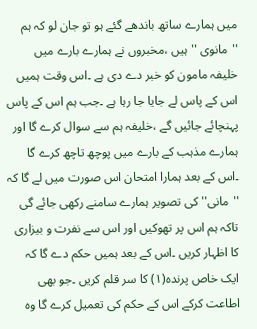میں ہمارے ساتھ باندھے گئے ہو تو جان لو کہ ہم ''مانوی '' ہیں ،مخبروں نے ہمارے بارے میں خلیفہ مامون کو خبر دے دی ہے ۔اس وقت ہمیں اس کے پاس لے جایا جا رہا ہے ۔جب ہم اس کے پاس پہنچائے جائیں گے ،خلیفہ ہم سے سوال کرے گا اور ہمارے مذہب کے بارے میں پوچھ تاچھ کرے گا ۔اس کے بعد ہمارا امتحان اس صورت میں لے گا کہ ''مانی'' کی تصویر ہمارے سامنے رکھی جائے گی تاکہ ہم اس پر تھوکیں اور اس سے نفرت و بیزاری کا اظہار کریں ۔اس کے بعد ہمیں حکم دے گا کہ ایک خاص پرندہ(۱) کا سر قلم کریں ۔جو بھی اطاعت کرکے اس کے حکم کی تعمیل کرے گا وہ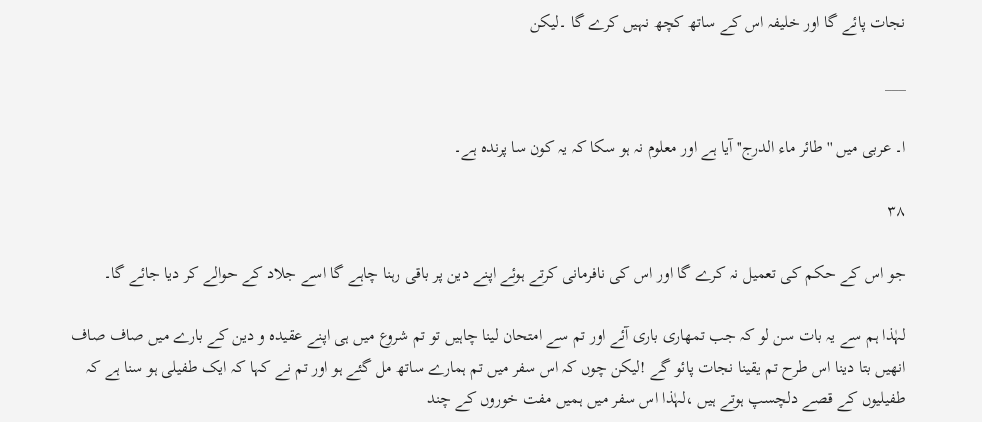نجات پائے گا اور خلیفہ اس کے ساتھ کچھ نہیں کرے گا ۔لیکن

___

ا۔ عربی میں ''طائر ماء الدرج'' آیا ہے اور معلوم نہ ہو سکا کہ یہ کون سا پرندہ ہے۔

۳۸

جو اس کے حکم کی تعمیل نہ کرے گا اور اس کی نافرمانی کرتے ہوئے اپنے دین پر باقی رہنا چاہے گا اسے جلاد کے حوالے کر دیا جائے گا۔

لہٰذا ہم سے یہ بات سن لو کہ جب تمھاری باری آئے اور تم سے امتحان لینا چاہیں تو تم شروع میں ہی اپنے عقیدہ و دین کے بارے میں صاف صاف انھیں بتا دینا اس طرح تم یقینا نجات پائو گے !لیکن چوں کہ اس سفر میں تم ہمارے ساتھ مل گئے ہو اور تم نے کہا کہ ایک طفیلی ہو سنا ہے کہ طفیلیوں کے قصے دلچسپ ہوتے ہیں ،لہٰذا اس سفر میں ہمیں مفت خوروں کے چند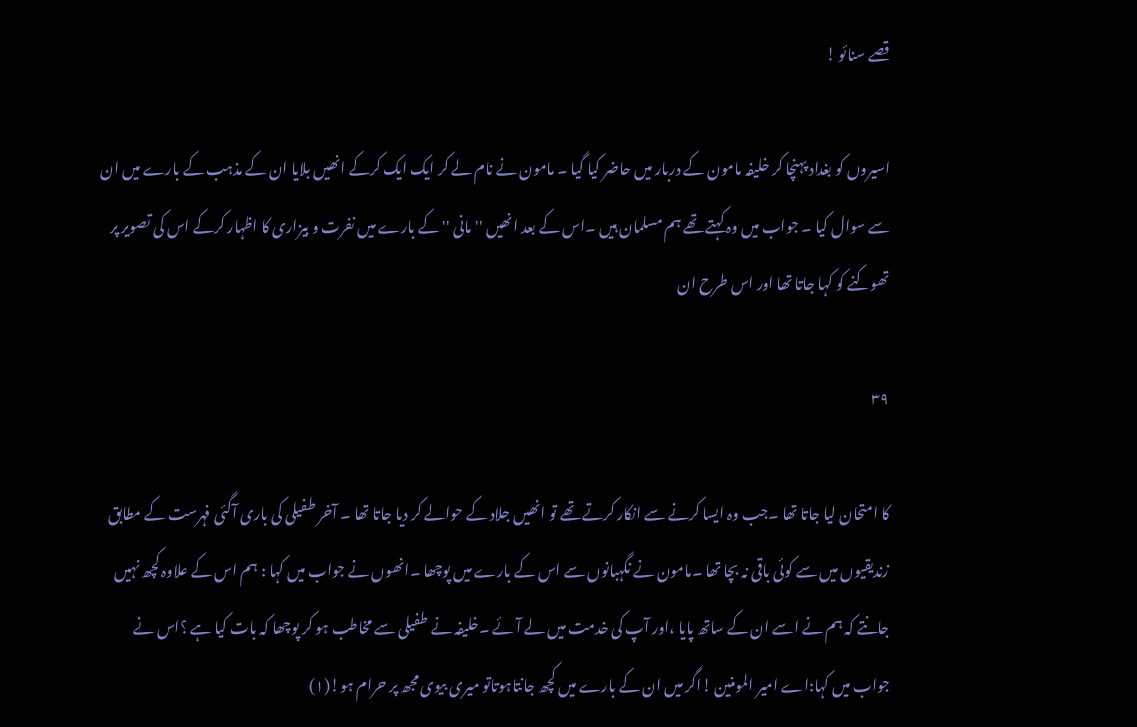قصے سنائو !

اسیروں کو بغداد پہنچا کر خلیفہ مامون کے دربار میں حاضر کیا گیا ۔ مامون نے نام لے کر ایک ایک کرکے انھیں بلایا ان کے مذہب کے بارے میں ان سے سوال کیا ۔ جواب میں وہ کہتے تھے ہم مسلمان ہیں ۔اس کے بعد انھیں ''مانی '' کے بارے میں نفرت و بیزاری کا اظہار کرکے اس کی تصویر پر تھوکنے کو کہا جاتا تھا اور اس طرح ان

۳۹

کا امتحان لیا جاتا تھا ۔جب وہ ایسا کرنے سے انکار کرتے تھے تو انھیں جلاد کے حوالے کر دیا جاتا تھا ۔ آخر طفیلی کی باری آگئی فہرست کے مطابق زندیقیوں میں سے کوئی باقی نہ بچا تھا ۔مامون نے نگہبانوں سے اس کے بارے میں پوچھا ۔انھوں نے جواب میں کہا : ہم اس کے علاوہ کچھ نہیں جانتے کہ ہم نے اسے ان کے ساتھ پایا ،اور آپ کی خدمت میں لے آئے ۔خلیفہ نے طفیلی سے مخاطب ہو کر پوچھا کہ بات کیا ہے ؟اس نے جواب میں کہا:اے امیر المومنین !اگر میں ان کے بارے میں کچھ جانتاہوتاتو میری بیوی مجھ پر حرام ہو!(۱)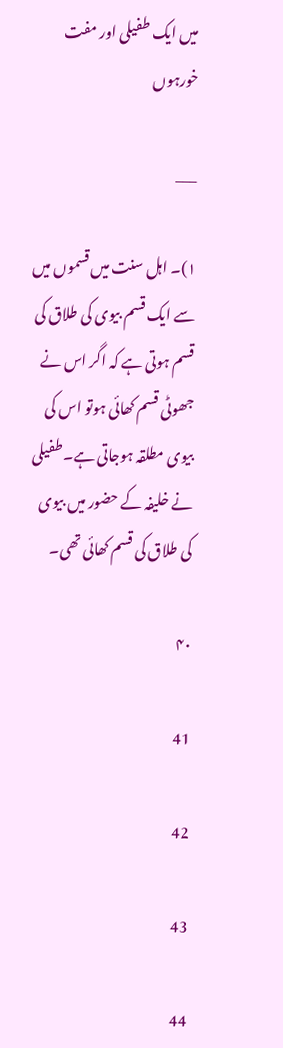میں ایک طفیلی اور مفت خورہوں

___

۱)۔ اہل سنت میں قسموں میں سے ایک قسم بیوی کی طلاق کی قسم ہوتی ہے کہ اگر اس نے جھوٹی قسم کھائی ہوتو اس کی بیوی مطلقہ ہوجاتی ہے۔طفیلی نے خلیفہ کے حضور میں بیوی کی طلاق کی قسم کھائی تھی۔

۴۰

41

42

43

44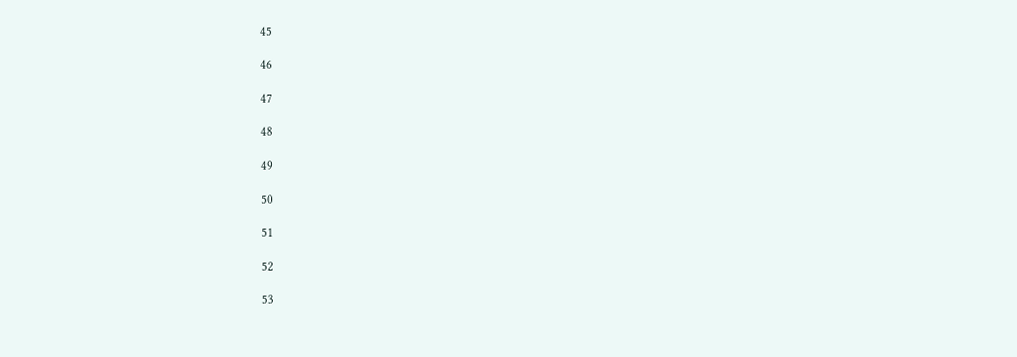45

46

47

48

49

50

51

52

53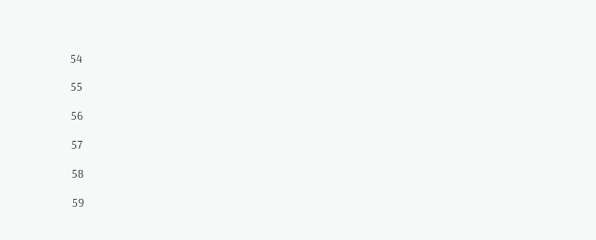54

55

56

57

58

59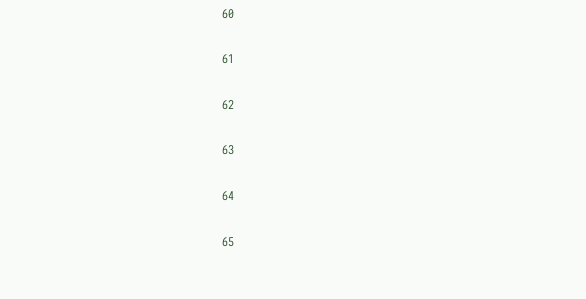60

61

62

63

64

65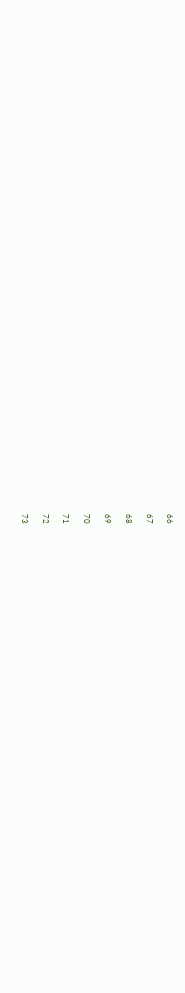66

67

68

69

70

71

72

73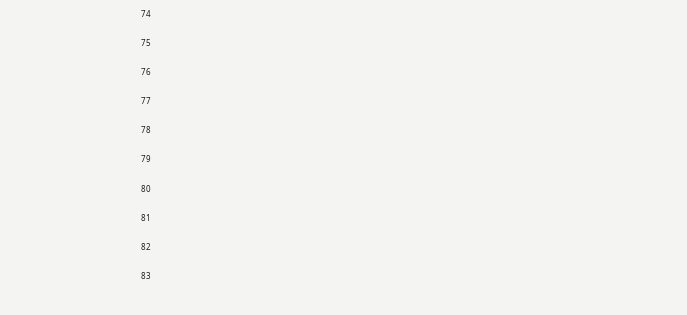74

75

76

77

78

79

80

81

82

83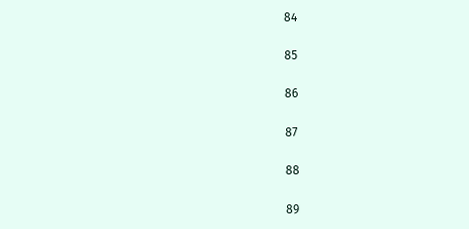84

85

86

87

88

89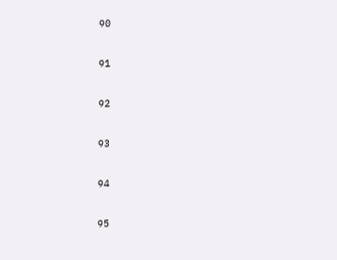90

91

92

93

94

95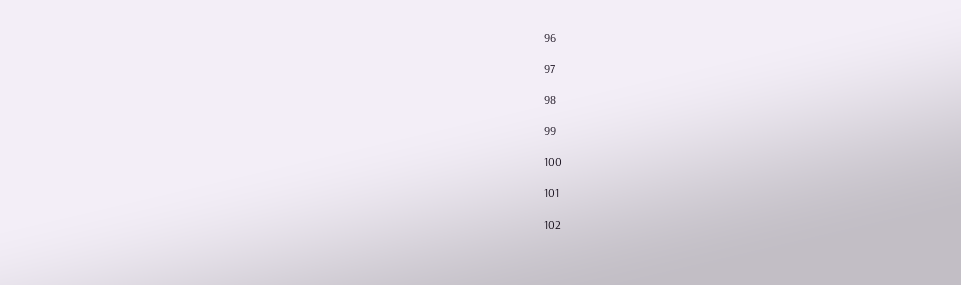96

97

98

99

100

101

102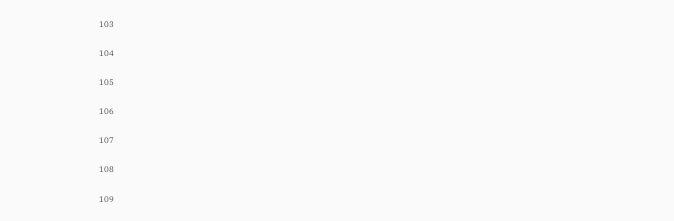103

104

105

106

107

108

109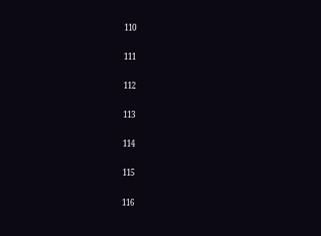110

111

112

113

114

115

116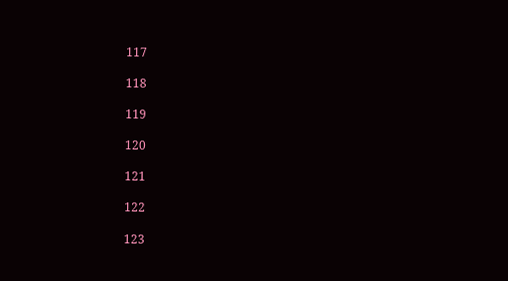117

118

119

120

121

122

123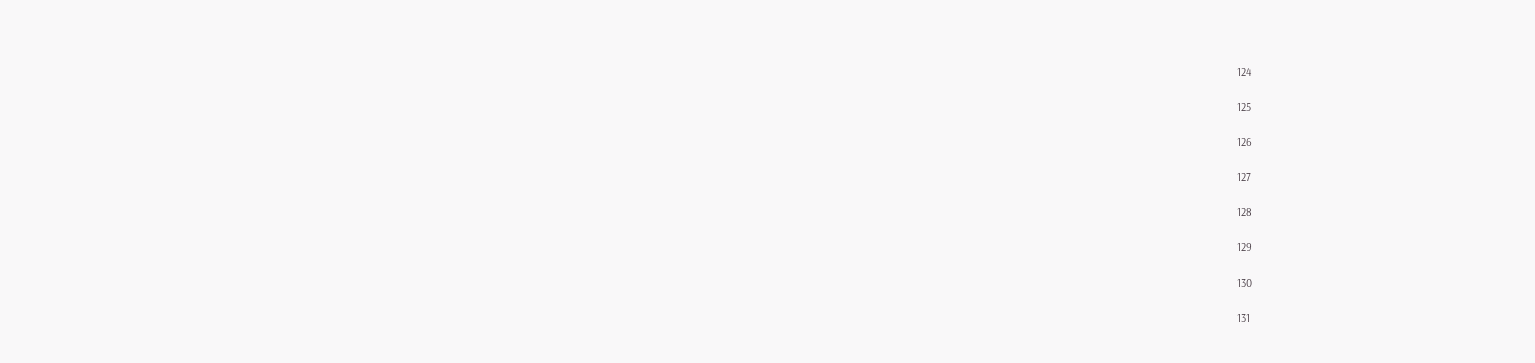124

125

126

127

128

129

130

131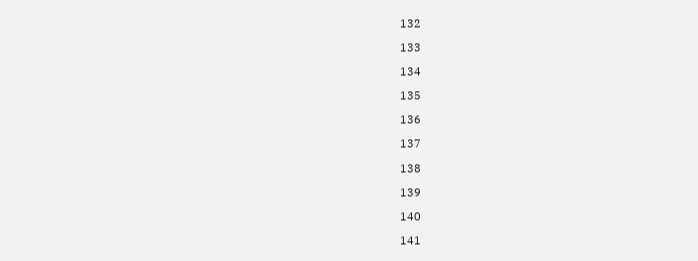132

133

134

135

136

137

138

139

140

141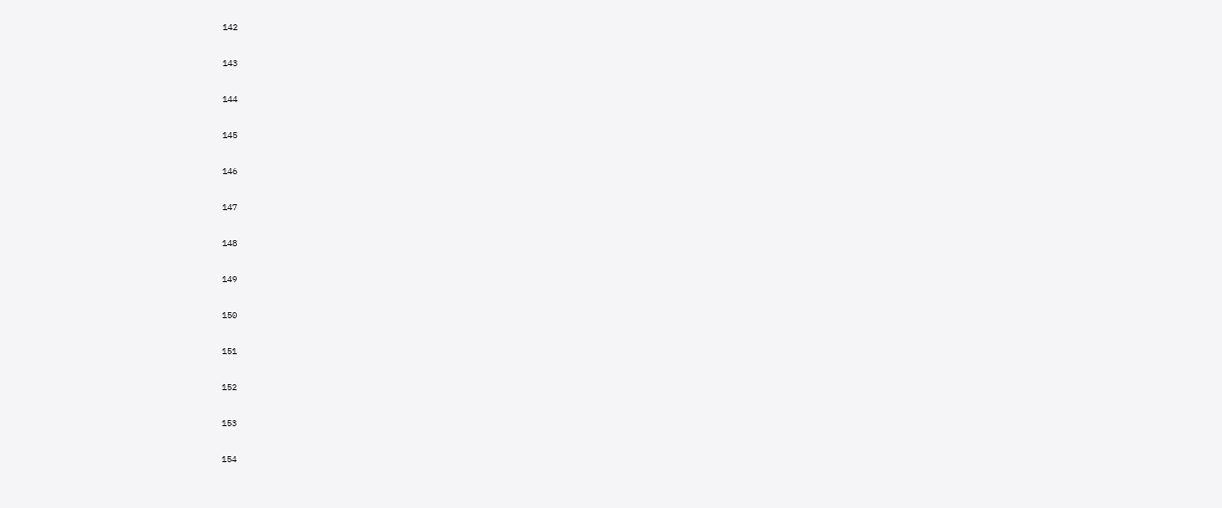142

143

144

145

146

147

148

149

150

151

152

153

154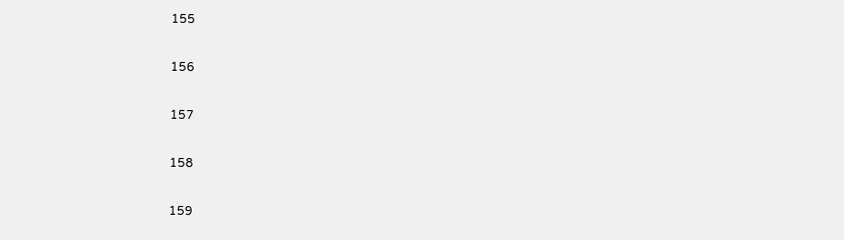155

156

157

158

159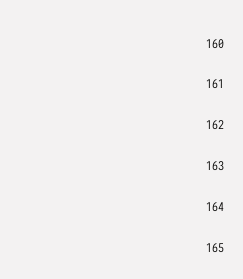160

161

162

163

164

165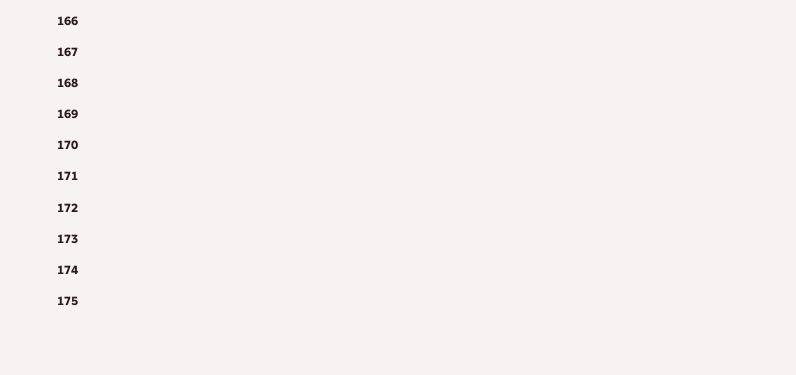166

167

168

169

170

171

172

173

174

175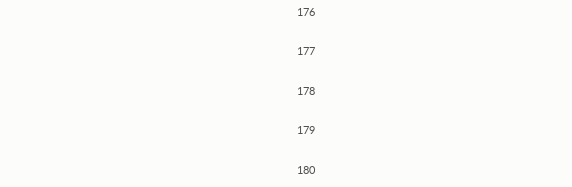176

177

178

179

180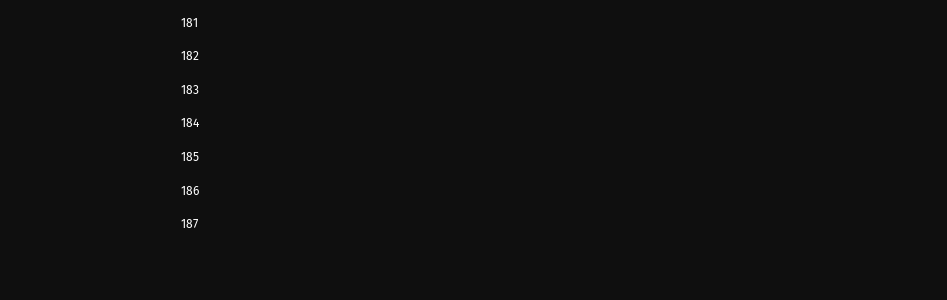181

182

183

184

185

186

187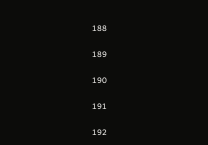188

189

190

191

192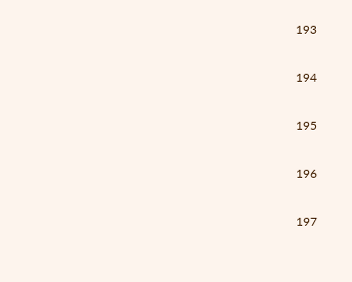193

194

195

196

197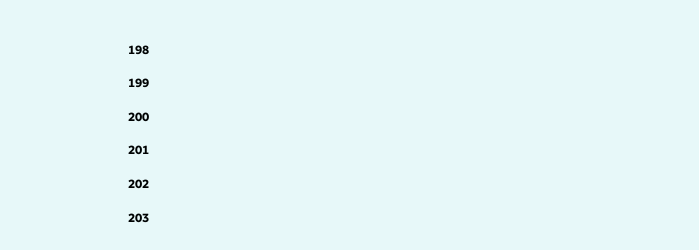198

199

200

201

202

203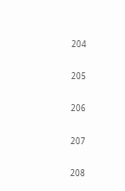204

205

206

207

208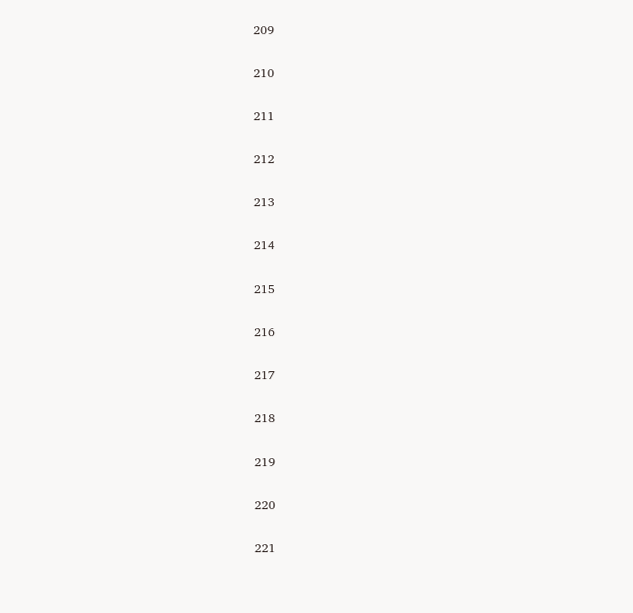209

210

211

212

213

214

215

216

217

218

219

220

221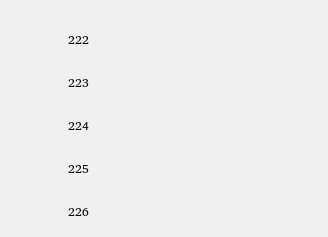222

223

224

225

226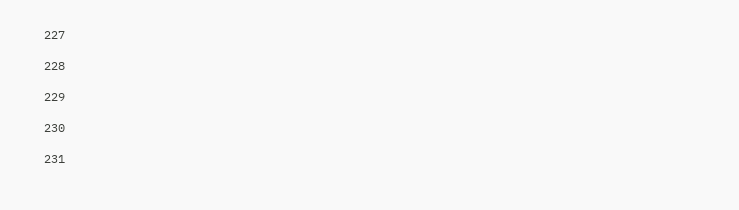227

228

229

230

231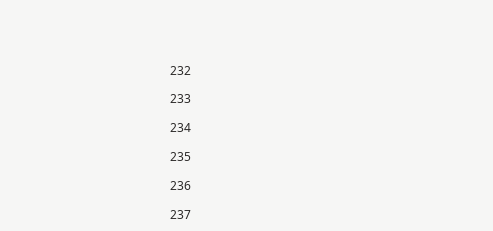232

233

234

235

236

237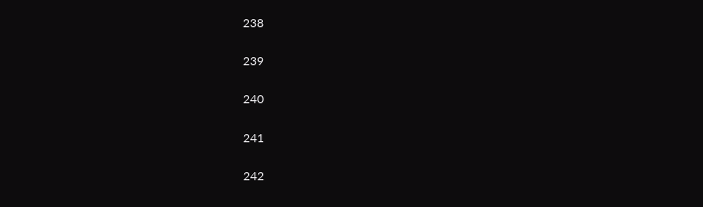238

239

240

241

242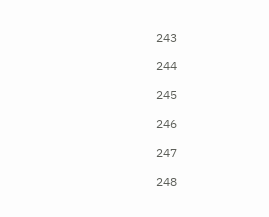243

244

245

246

247

248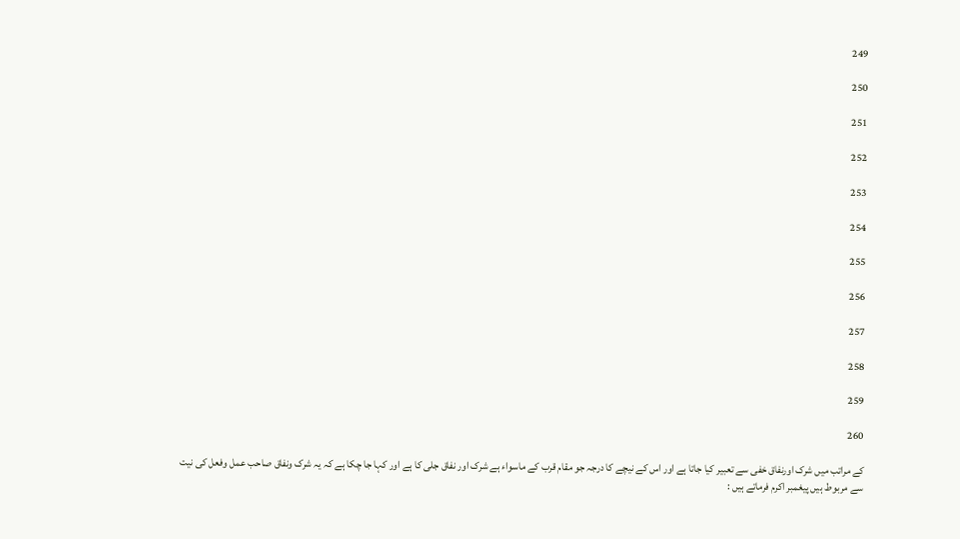249

250

251

252

253

254

255

256

257

258

259

260

کے مراتب میں شرک اورنفاق خفی سے تعبیر کیا جاتا ہے اور اس کے نیچے کا درجہ جو مقام قرب کے ماسواء ہے شرک اور نفاق جلی کا ہے اور کہا جا چکا ہے کہ یہ شرک ونفاق صاحب عمل وفعل کی نیت سے مربوط ہیں پیغمبر اکرم فرماتے ہیں :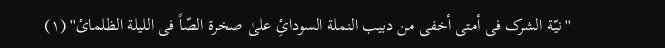''نیّة الشرک فی أمتی أخفی من دبیب النملة السودائِ علیٰ صخرة الصّاً فی اللیلة الظلمائ'' (۱)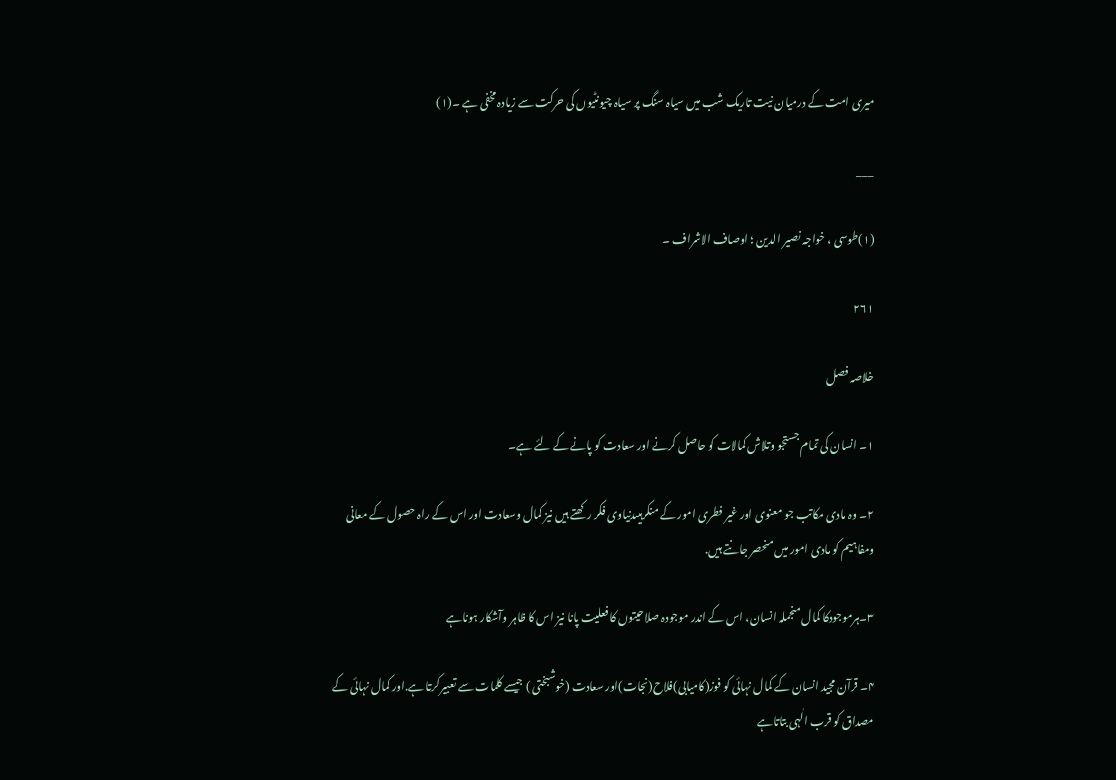میری امت کے درمیان نیت تاریک شب میں سیاہ سنگ پر سیاہ چیونٹیوں کی حرکت سے زیادہ مخفی ہے ۔(۱)

___

(۱)طوسی ، خواجہ نصیر الدین ؛ اوصاف الاشراف ۔

۲۶۱

خلاصہ فصل

۱۔ انسان کی تمام جستجو وتلاش کمالات کو حاصل کرنے اور سعادت کو پانے کے لئے ہے۔

۲۔ وہ مادی مکاتب جو معنوی اور غیر فطری امور کے منکرہیںدنیاوی فکر رکھتے ہیں نیز کمال وسعادت اور اس کے راہ حصول کے معانی ومفاہیم کو مادی امور میں منحصر جانتے ہیں.

۳۔ہرموجودکا کمال منجملہ انسان، اس کے اندر موجودہ صلاحیتوں کا فعلیت پانا نیز اس کا ظاہر وآشکار ہوناہے

۴۔ قرآن مجید انسان کے کمال نہائی کو فوز(کامیابی)فلاح(نجات)اور سعادت (خوشبختی ) جیسے کلمات سے تعبیرکرتا ہے.اور کمال نہائی کے مصداق کو قرب الٰہی بتاتاہے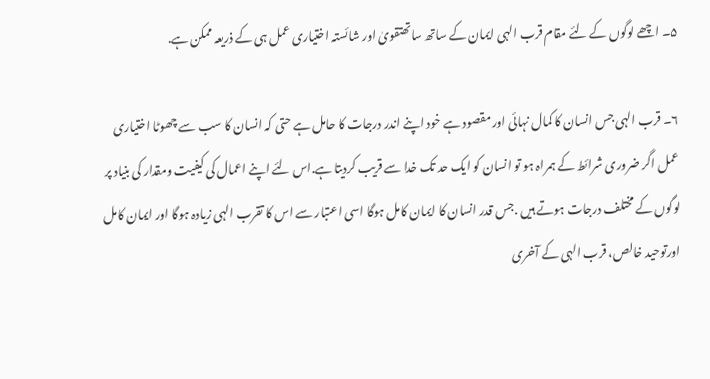۵۔ اچھے لوگوں کے لئے مقام قرب الہی ایمان کے ساتھ ساتھتقویٰ اور شائستہ اختیاری عمل ہی کے ذریعہ ممکن ہے.

۶۔ قرب الہی جس انسان کا کمال نہائی اور مقصود ہے خود اپنے اندر درجات کا حامل ہے حتی کہ انسان کا سب سے چھوٹا اختیاری عمل اگر ضروری شرائط کے ہمراہ ہو تو انسان کو ایک حد تک خدا سے قریب کردیتا ہے.اس لئے اپنے اعمال کی کیفیت ومقدار کی بنیاد پر لوگوں کے مختلف درجات ہوتے ہیں .جس قدر انسان کا ایمان کامل ہوگا اسی اعتبار سے اس کا تقرب الہی زیادہ ہوگا اور ایمان کامل اورتوحید خالص، قرب الہی کے آخری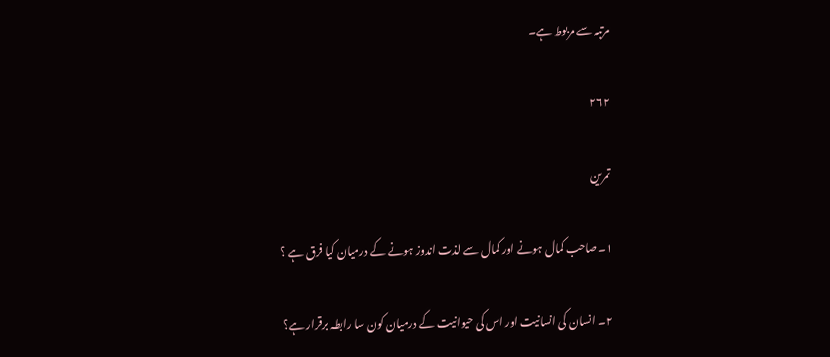مرتبہ سے مربوط ہے۔

۲۶۲

تمرین

۱۔صاحب کمال ہونے اور کمال سے لذت اندوز ہونے کے درمیان کیا فرق ہے ؟

۲۔ انسان کی انسانیت اور اس کی حیوانیت کے درمیان کون سا رابطہ برقرار ہے؟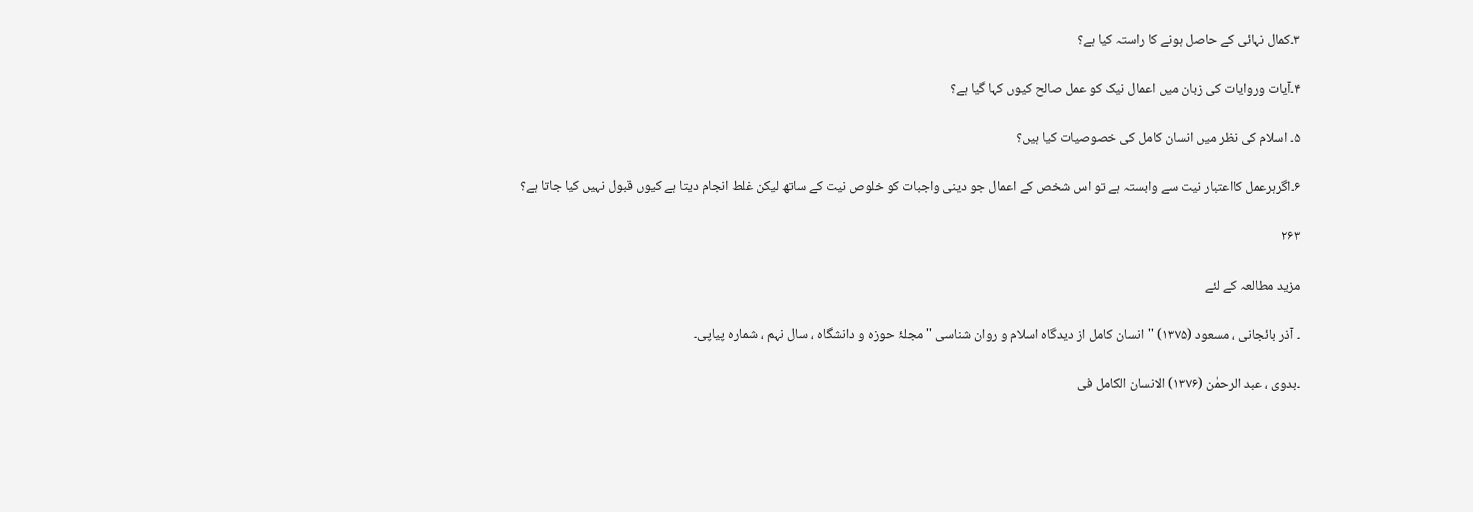۳۔کمال نہائی کے حاصل ہونے کا راستہ کیا ہے؟

۴۔آیات وروایات کی زبان میں اعمال نیک کو عمل صالح کیوں کہا گیا ہے؟

۵۔ اسلام کی نظر میں انسان کامل کی خصوصیات کیا ہیں؟

۶۔اگرہرعمل کااعتبار نیت سے وابستہ ہے تو اس شخص کے اعمال جو دینی واجبات کو خلوص نیت کے ساتھ لیکن غلط انجام دیتا ہے کیوں قبول نہیں کیا جاتا ہے؟

۲۶۳

مزید مطالعہ کے لئے

۔ آذر بائجانی ، مسعود (۱۳۷۵) ''انسان کامل از دیدگاہ اسلام و روان شناسی '' مجلۂ حوزہ و دانشگاہ ، سال نہم ، شمارہ پیاپی۔

۔بدوی ، عبد الرحمٰن (۱۳۷۶) الانسان الکامل فی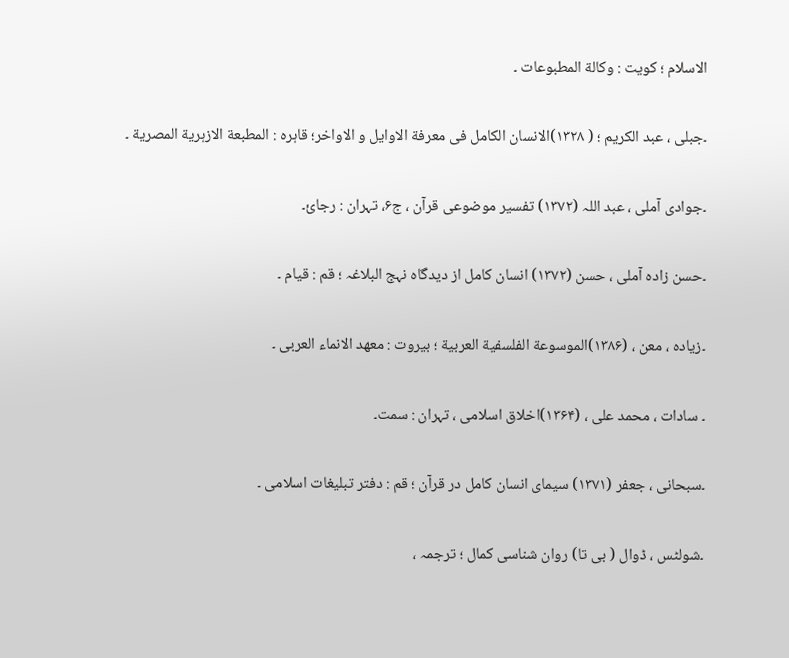الاسلام ؛ کویت : وکالة المطبوعات ۔

۔جبلی ، عبد الکریم ؛ ( ۱۳۲۸)الانسان الکامل فی معرفة الاوایل و الاواخر؛ قاہرہ : المطبعة الازہریة المصریة ۔

۔جوادی آملی ، عبد اللہ (۱۳۷۲) تفسیر موضوعی قرآن ، ج۶، تہران : رجائ۔

۔حسن زادہ آملی ، حسن (۱۳۷۲) انسان کامل از دیدگاہ نہج البلاغہ ؛ قم : قیام ۔

۔زیادہ ، معن ، (۱۳۸۶)الموسوعة الفلسفیة العربیة ؛ بیروت : معھد الانماء العربی ۔

۔ سادات ، محمد علی ، (۱۳۶۴)اخلاق اسلامی ، تہران : سمت۔

۔سبحانی ، جعفر (۱۳۷۱) سیمای انسان کامل در قرآن ؛ قم : دفتر تبلیغات اسلامی ۔

۔شولٹس ، ڈوال ( بی تا) روان شناسی کمال ؛ ترجمہ ،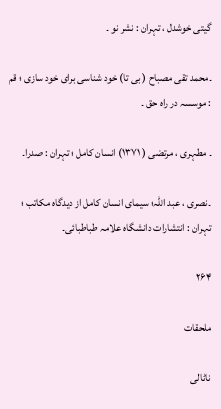گیتی خوشدل ، تہران : نشر نو ۔

۔محمد تقی مصباح ( بی تا) خود شناسی برای خود سازی ؛ قم : موسسہ در راہ حق ۔

۔ مطہری ، مرتضی ( ۱۳۷۱) انسان کامل ؛ تہران : صدرا۔

۔نصری ، عبد اللہ؛ سیمای انسان کامل از دیدگاہ مکاتب ؛ تہران : انتشارات دانشگاہ علامہ طباطبائی۔

۲۶۴

ملحقات

ناٹالی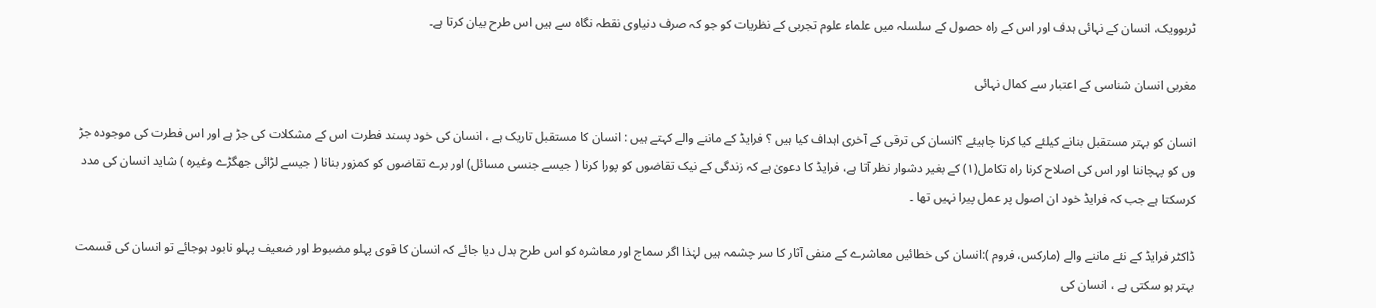ٹربوویک، انسان کے نہائی ہدف اور اس کے راہ حصول کے سلسلہ میں علماء علوم تجربی کے نظریات کو جو کہ صرف دنیاوی نقطہ نگاہ سے ہیں اس طرح بیان کرتا ہے۔

مغربی انسان شناسی کے اعتبار سے کمال نہائی

انسان کو بہتر مستقبل بنانے کیلئے کیا کرنا چاہیئے ؟انسان کی ترقی کے آخری اہداف کیا ہیں ؟ فرایڈ کے ماننے والے کہتے ہیں : انسان کا مستقبل تاریک ہے ، انسان کی خود پسند فطرت اس کے مشکلات کی جڑ ہے اور اس فطرت کی موجودہ جڑ وں کو پہچاننا اور اس کی اصلاح کرنا راہ تکامل(۱) کے بغیر دشوار نظر آتا ہے، فرایڈ کا دعویٰ ہے کہ زندگی کے نیک تقاضوں کو پورا کرنا ( جیسے جنسی مسائل) اور برے تقاضوں کو کمزور بنانا ( جیسے لڑائی جھگڑے وغیرہ ) شاید انسان کی مدد کرسکتا ہے جب کہ فرایڈ خود ان اصول پر عمل پیرا نہیں تھا ۔

ڈاکٹر فرایڈ کے نئے ماننے والے (مارکس، فروم ):انسان کی خطائیں معاشرے کے منفی آثار کا سر چشمہ ہیں لہٰذا اگر سماج اور معاشرہ کو اس طرح بدل دیا جائے کہ انسان کا قوی پہلو مضبوط اور ضعیف پہلو نابود ہوجائے تو انسان کی قسمت بہتر ہو سکتی ہے ، انسان کی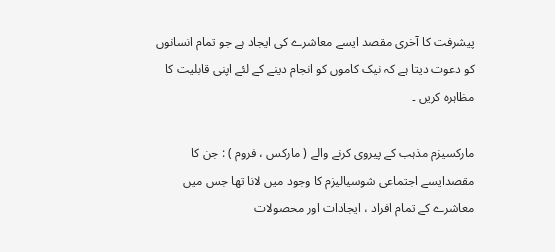پیشرفت کا آخری مقصد ایسے معاشرے کی ایجاد ہے جو تمام انسانوں کو دعوت دیتا ہے کہ نیک کاموں کو انجام دینے کے لئے اپنی قابلیت کا مظاہرہ کریں ۔

مارکسیزم مذہب کے پیروی کرنے والے ( مارکس ، فروم ) : جن کا مقصدایسے اجتماعی شوسیالیزم کا وجود میں لانا تھا جس میں معاشرے کے تمام افراد ، ایجادات اور محصولات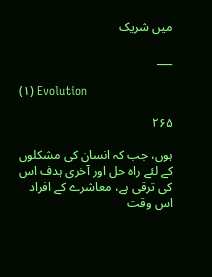میں شریک

___

(۱) Evolution

۲۶۵

ہوں، جب کہ انسان کی مشکلوں کے لئے راہ حل اور آخری ہدف اس کی ترقی ہے، معاشرے کے افراد اس وقت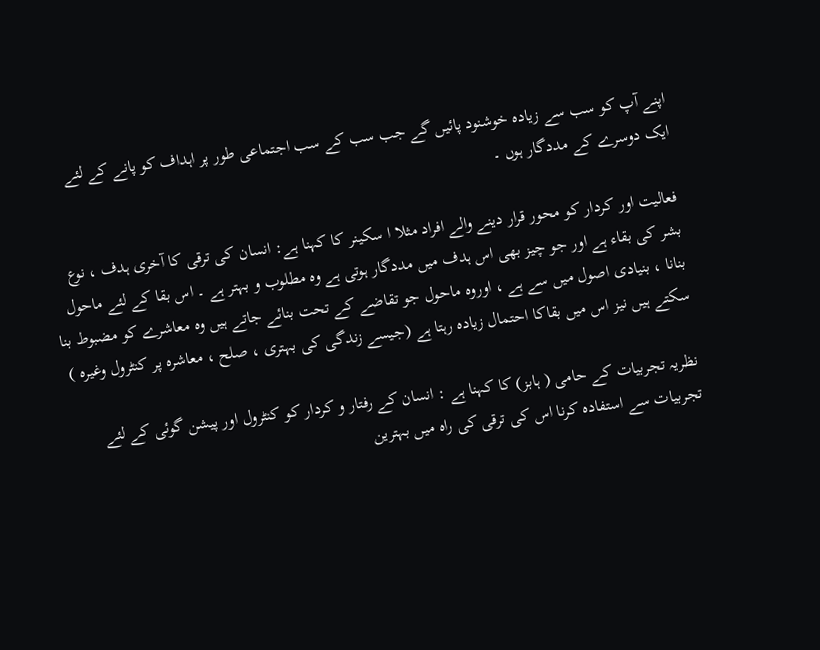اپنے آپ کو سب سے زیادہ خوشنود پائیں گے جب سب کے سب اجتماعی طور پر اہداف کو پانے کے لئے ایک دوسرے کے مددگار ہوں ۔

فعالیت اور کردار کو محور قرار دینے والے افراد مثلا ا سکینر کا کہنا ہے: انسان کی ترقی کا آخری ہدف ، نوع بشر کی بقاء ہے اور جو چیز بھی اس ہدف میں مددگار ہوتی ہے وہ مطلوب و بہتر ہے ۔ اس بقا کے لئے ماحول بنانا ، بنیادی اصول میں سے ہے ، اوروہ ماحول جو تقاضے کے تحت بنائے جاتے ہیں وہ معاشرے کو مضبوط بنا سکتے ہیں نیز اس میں بقاکا احتمال زیادہ رہتا ہے (جیسے زندگی کی بہتری ، صلح ، معاشرہ پر کنٹرول وغیرہ )

نظریہ تجربیات کے حامی ( ہابز) کا کہنا ہے : انسان کے رفتار و کردار کو کنٹرول اور پیشن گوئی کے لئے تجربیات سے استفادہ کرنا اس کی ترقی کی راہ میں بہترین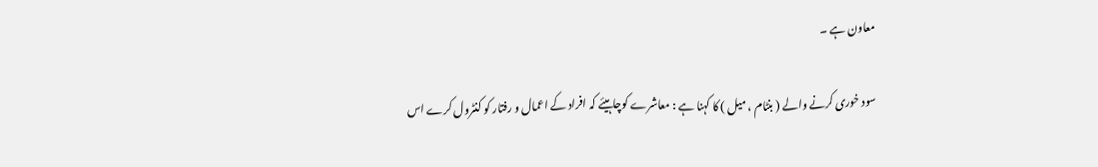معاون ہے ۔

سود خوری کرنے والے ( بنٹام ، میل ) کا کہنا ہے : معاشرے کوچاہیئے کہ افراد کے اعمال و رفتار کو کنٹرول کرے اس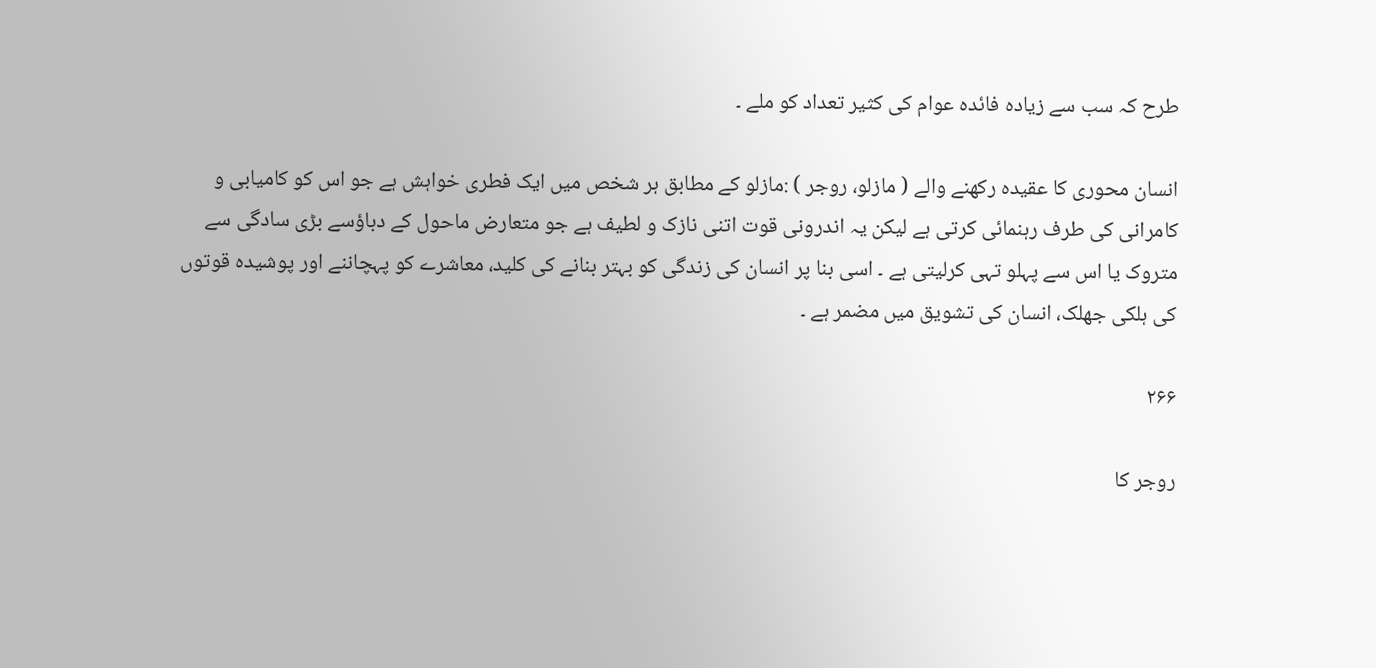طرح کہ سب سے زیادہ فائدہ عوام کی کثیر تعداد کو ملے ۔

انسان محوری کا عقیدہ رکھنے والے ( مازلو، روجر ) :مازلو کے مطابق ہر شخص میں ایک فطری خواہش ہے جو اس کو کامیابی و کامرانی کی طرف رہنمائی کرتی ہے لیکن یہ اندرونی قوت اتنی نازک و لطیف ہے جو متعارض ماحول کے دباؤسے بڑی سادگی سے متروک یا اس سے پہلو تہی کرلیتی ہے ۔ اسی بنا پر انسان کی زندگی کو بہتر بنانے کی کلید، معاشرے کو پہچاننے اور پوشیدہ قوتوں کی ہلکی جھلک، انسان کی تشویق میں مضمر ہے ۔

۲۶۶

روجر کا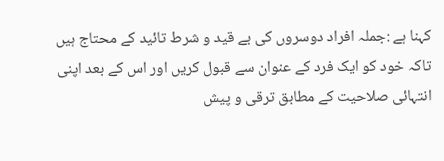کہنا ہے :جملہ افراد دوسروں کی بے قید و شرط تائید کے محتاج ہیں تاکہ خود کو ایک فرد کے عنوان سے قبول کریں اور اس کے بعد اپنی انتہائی صلاحیت کے مطابق ترقی و پیش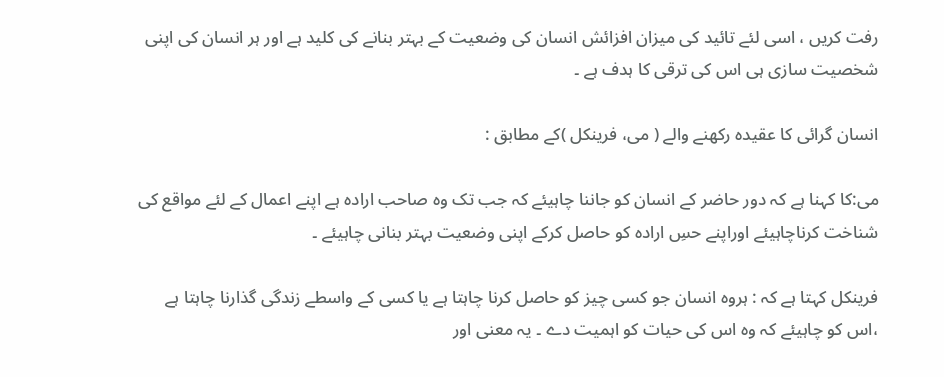رفت کریں ، اسی لئے تائید کی میزان افزائش انسان کی وضعیت کے بہتر بنانے کی کلید ہے اور ہر انسان کی اپنی شخصیت سازی ہی اس کی ترقی کا ہدف ہے ۔

انسان گرائی کا عقیدہ رکھنے والے ( می، فرینکل )کے مطابق :

می:کا کہنا ہے کہ دور حاضر کے انسان کو جاننا چاہیئے کہ جب تک وہ صاحب ارادہ ہے اپنے اعمال کے لئے مواقع کی شناخت کرناچاہیئے اوراپنے حسِ ارادہ کو حاصل کرکے اپنی وضعیت بہتر بنانی چاہیئے ۔

فرینکل کہتا ہے کہ : ہروہ انسان جو کسی چیز کو حاصل کرنا چاہتا ہے یا کسی کے واسطے زندگی گذارنا چاہتا ہے ،اس کو چاہیئے کہ وہ اس کی حیات کو اہمیت دے ۔ یہ معنی اور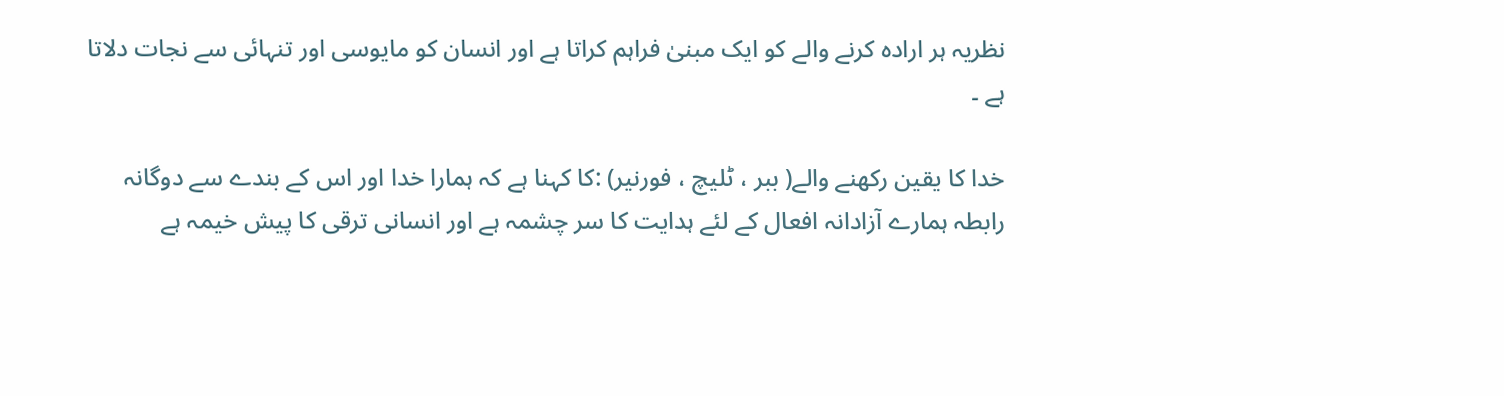نظریہ ہر ارادہ کرنے والے کو ایک مبنیٰ فراہم کراتا ہے اور انسان کو مایوسی اور تنہائی سے نجات دلاتا ہے ۔

خدا کا یقین رکھنے والے( ببر ، ٹلیچ ، فورنیر) :کا کہنا ہے کہ ہمارا خدا اور اس کے بندے سے دوگانہ رابطہ ہمارے آزادانہ افعال کے لئے ہدایت کا سر چشمہ ہے اور انسانی ترقی کا پیش خیمہ ہے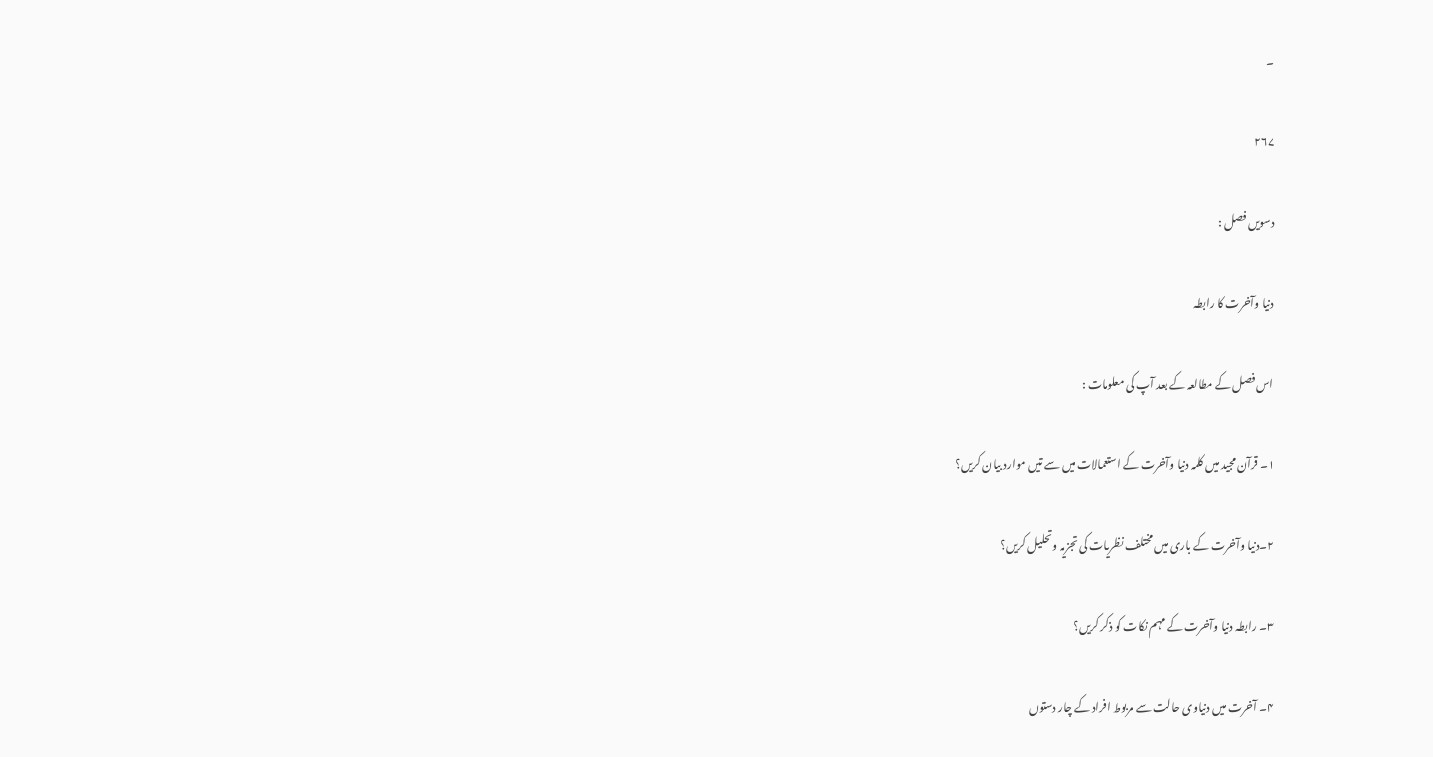۔

۲۶۷

دسویں فصل :

دنیا وآخرت کا رابطہ

اس فصل کے مطالعہ کے بعد آپ کی معلومات :

۱۔ قرآن مجید میں کلمہ دنیا وآخرت کے استعمالات میں سے تیں موارد بیان کریں؟

۲۔دنیا وآخرت کے باری میں مختلف نظریات کی تجزیہ وتحلیل کریں؟

۳۔ رابطہ دنیا وآخرت کے مہم نکات کو ذکر کریں؟

۴۔ آخرت میں دنیاوی حالت سے مربوط افراد کے چار دستوں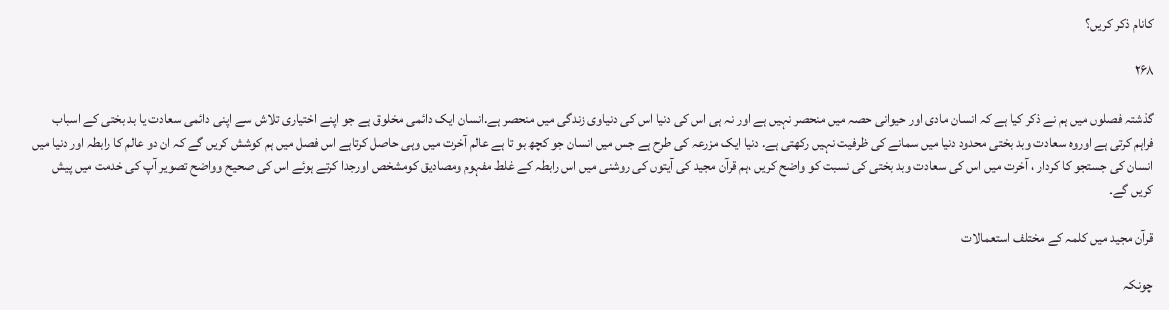کانام ذکر کریں؟

۲۶۸

گذشتہ فصلوں میں ہم نے ذکر کیا ہے کہ انسان مادی اور حیوانی حصہ میں منحصر نہیں ہے اور نہ ہی اس کی دنیا اس کی دنیاوی زندگی میں منحصر ہے.انسان ایک دائمی مخلوق ہے جو اپنے اختیاری تلاش سے اپنی دائمی سعادت یا بد بختی کے اسباب فراہم کرتی ہے اوروہ سعادت وبد بختی محدود دنیا میں سمانے کی ظرفیت نہیں رکھتی ہے. دنیا ایک مزرعہ کی طرح ہے جس میں انسان جو کچھ بو تا ہے عالم آخرت میں وہی حاصل کرتاہے اس فصل میں ہم کوشش کریں گے کہ ان دو عالم کا رابطہ اور دنیا میں انسان کی جستجو کا کردار ، آخرت میں اس کی سعادت وبد بختی کی نسبت کو واضح کریں ،ہم قرآن مجید کی آیتوں کی روشنی میں اس رابطہ کے غلط مفہوم ومصادیق کومشخص اورجدا کرتے ہوئے اس کی صحیح وواضح تصویر آپ کی خدمت میں پیش کریں گے۔

قرآن مجید میں کلمہ کے مختلف استعمالات

چونکہ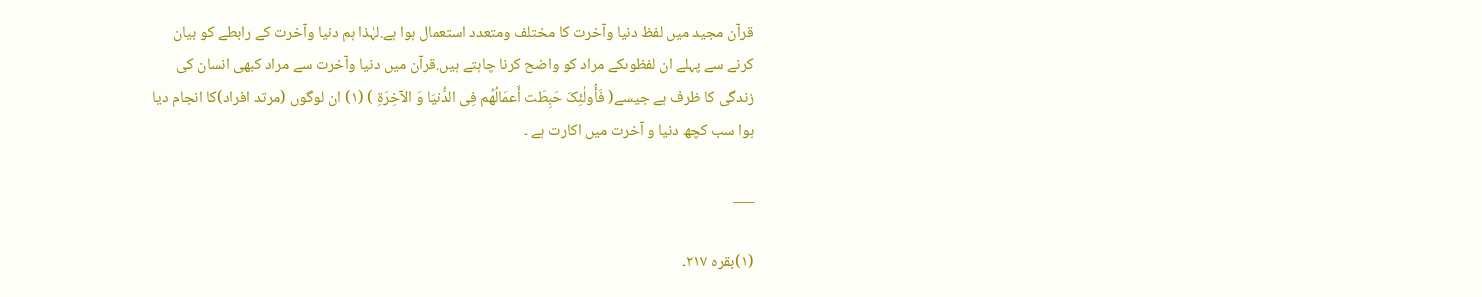قرآن مجید میں لفظ دنیا وآخرت کا مختلف ومتعدد استعمال ہوا ہے.لہٰذا ہم دنیا وآخرت کے رابطے کو بیان کرنے سے پہلے ان لفظوںکے مراد کو واضح کرنا چاہتے ہیں.قرآن میں دنیا وآخرت سے مراد کبھی انسان کی زندگی کا ظرف ہے جیسے( فَأُولٰئِکَ حَبِطَت أَعمَالُهُم فِی الدُّنیَا وَ الآخِرَةِ ) (۱) ان لوگوں (مرتد افراد)کا انجام دیا ہوا سب کچھ دنیا و آخرت میں اکارت ہے ۔

___

(۱)بقرہ ۲۱۷۔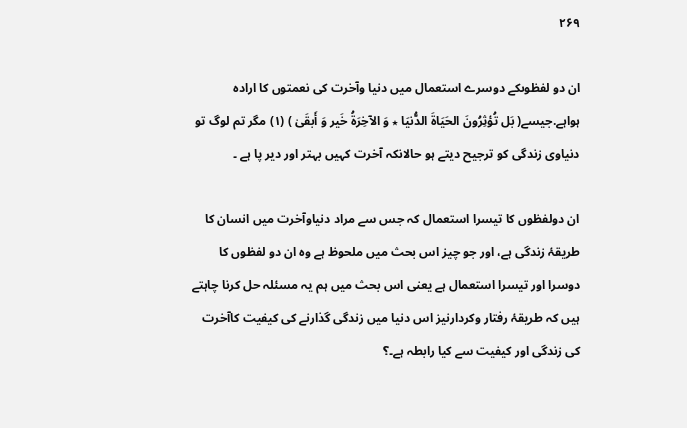۲۶۹

ان دو لفظوںکے دوسرے استعمال میں دنیا وآخرت کی نعمتوں کا ارادہ ہواہے.جیسے( بَل تُؤثِرُونَ الحَیَاةَ الدُّنیَا ٭ وَ الآخِرَةُ خَیر وَ أَبقَیٰ ) (۱) مگر تم لوگ تو دنیاوی زندگی کو ترجیح دیتے ہو حالانکہ آخرت کہیں بہتر اور دیر پا ہے ۔

ان دولفظوں کا تیسرا استعمال کہ جس سے مراد دنیاوآخرت میں انسان کا طریقۂ زندگی ہے، اور جو چیز اس بحث میں ملحوظ ہے وہ ان دو لفظوں کا دوسرا اور تیسرا استعمال ہے یعنی اس بحث میں ہم یہ مسئلہ حل کرنا چاہتے ہیں کہ طریقۂ رفتار وکردارنیز اس دنیا میں زندگی گذارنے کی کیفیت کاآخرت کی زندگی اور کیفیت سے کیا رابطہ ہے۔؟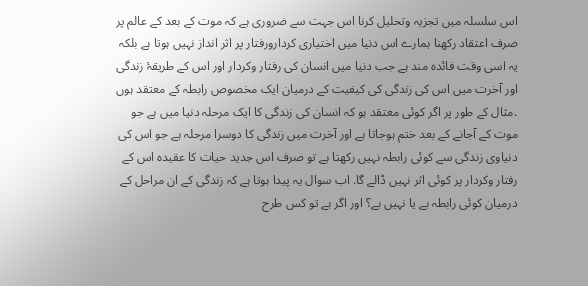اس سلسلہ میں تجزیہ وتحلیل کرنا اس جہت سے ضروری ہے کہ موت کے بعد کے عالم پر صرف اعتقاد رکھنا ہمارے اس دنیا میں اختیاری کردارورفتار پر اثر انداز نہیں ہوتا ہے بلکہ یہ اسی وقت فائدہ مند ہے جب دنیا میں انسان کی رفتار وکردار اور اس کے طریقۂ زندگی اور آخرت میں اس کی زندگی کی کیفیت کے درمیان ایک مخصوص رابطہ کے معتقد ہوں .مثال کے طور پر اگر کوئی معتقد ہو کہ انسان کی زندگی کا ایک مرحلہ دنیا میں ہے جو موت کے آجانے کے بعد ختم ہوجاتا ہے اور آخرت میں زندگی کا دوسرا مرحلہ ہے جو اس کی دنیاوی زندگی سے کوئی رابطہ نہیں رکھتا ہے تو صرف اس جدید حیات کا عقیدہ اس کے رفتار وکردار پر کوئی اثر نہیں ڈالے گا. اب سوال یہ پیدا ہوتا ہے کہ زندگی کے ان مراحل کے درمیان کوئی رابطہ ہے یا نہیں ہے؟ اور اگر ہے تو کس طرح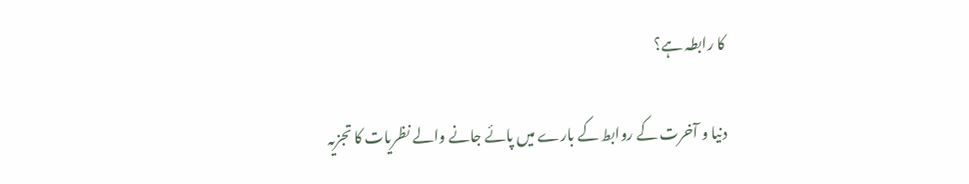کا رابطہ ہے؟

دنیا و آخرت کے روابط کے بارے میں پائے جانے والے نظریات کا تجزیہ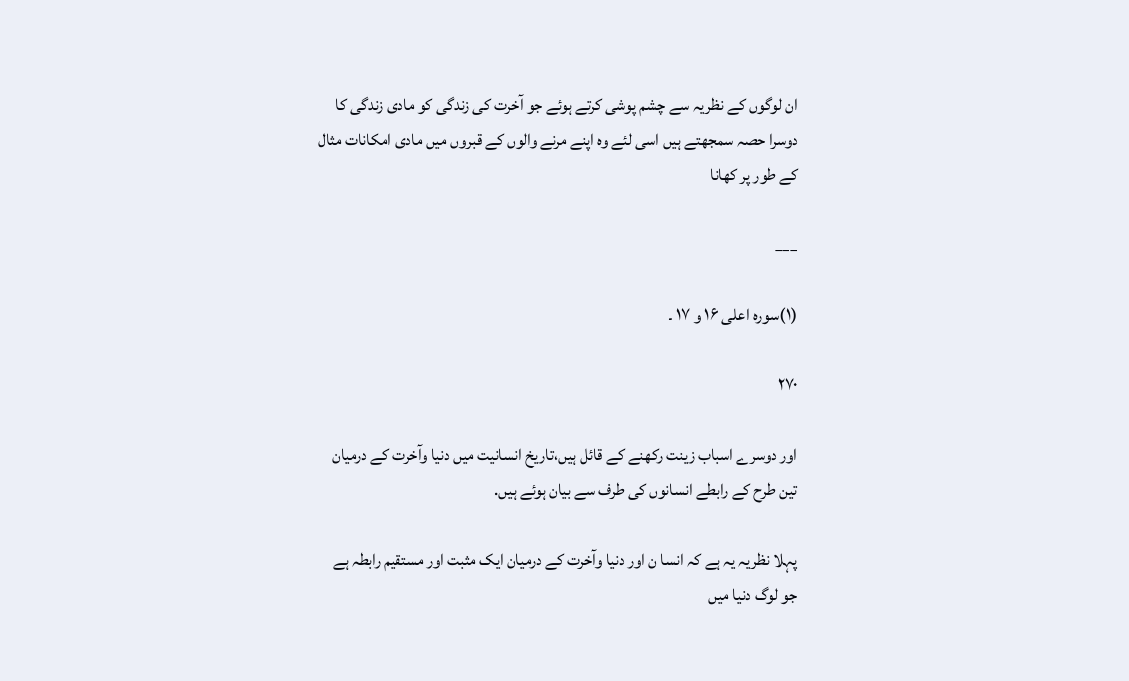ان لوگوں کے نظریہ سے چشم پوشی کرتے ہوئے جو آخرت کی زندگی کو مادی زندگی کا دوسرا حصہ سمجھتے ہیں اسی لئے وہ اپنے مرنے والوں کے قبروں میں مادی امکانات مثال کے طور پر کھانا

___

(۱)سورہ اعلی ۱۶ و ۱۷ ۔

۲۷۰

اور دوسرے اسباب زینت رکھنے کے قائل ہیں،تاریخ انسانیت میں دنیا وآخرت کے درمیان تین طرح کے رابطے انسانوں کی طرف سے بیان ہوئے ہیں.

پہلا نظریہ یہ ہے کہ انسا ن اور دنیا وآخرت کے درمیان ایک مثبت اور مستقیم رابطہ ہے جو لوگ دنیا میں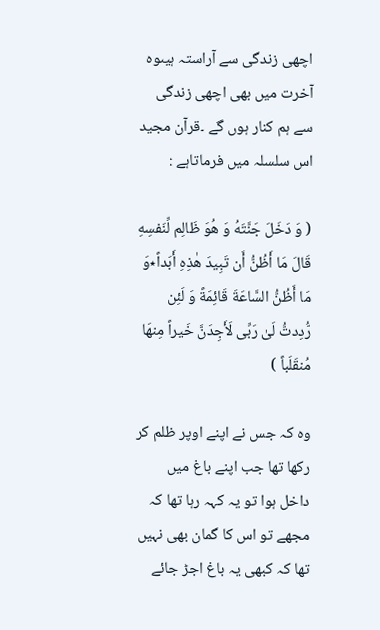اچھی زندگی سے آراستہ ہیںوہ آخرت میں بھی اچھی زندگی سے ہم کنار ہوں گے ۔قرآن مجید اس سلسلہ میں فرماتاہے :

( وَ دَخَلَ جَنَّتَهُ وَ هُوَ ظَالِم لِّنَفسِهِ قَالَ مَا أَظُنُّ أَن تَبِیدَ هٰذِهِ أَبَداً٭وَ مَا أَظُنُّ السَّاعَةَ قَائِمَةً وَ لَئِن رُّدِدتُّ لَیٰ رَبِّی لَأَجِدَنَّ خَیراً مِنهَا مُنقَلَباً )

وہ کہ جس نے اپنے اوپر ظلم کر رکھا تھا جب اپنے باغ میں داخل ہوا تو یہ کہہ رہا تھا کہ مجھے تو اس کا گمان بھی نہیں تھا کہ کبھی یہ باغ اجڑ جائے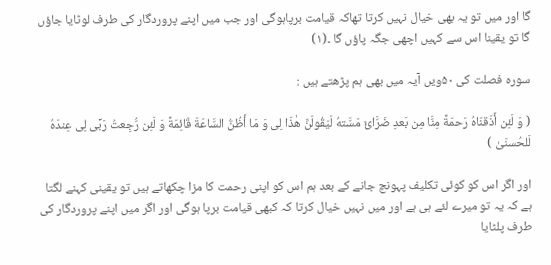گا اور میں تو یہ بھی خیال نہیں کرتا تھاکہ قیامت برپاہوگی اور جب میں اپنے پروردگار کی طرف لوٹایا جاؤں گا تو یقینا اس سے کہیں اچھی جگہ پاؤں گا ۔(۱)

سورہ فصلت کی ۵۰ویں آیہ میں بھی ہم پڑھتے ہیں :

( وَ لَئِن أَذَقنَاهُ رَحمَةً مِنَّا مِن بَعدِ ضَرَّائَ مَسَّتهُ لَیَقُولَنَّ هٰذَا لِی وَ مَا أَظُنُّ السَّاعَةَ قَائِمَةً وَ لَئِن رُّجِعتُ رَبِّی لِی عِندَهُ لَلحُسنَیٰ )

اور اگر اس کو کوئی تکلیف پہونچ جانے کے بعد ہم اس کو اپنی رحمت کا مزا چکھاتے ہیں تو یقینی کہنے لگتا ہے کہ یہ تو میرے لئے ہی ہے اور میں نہیں خیال کرتا کہ کبھی قیامت برپا ہوگی اور اگر میں اپنے پروردگار کی طرف پلٹایا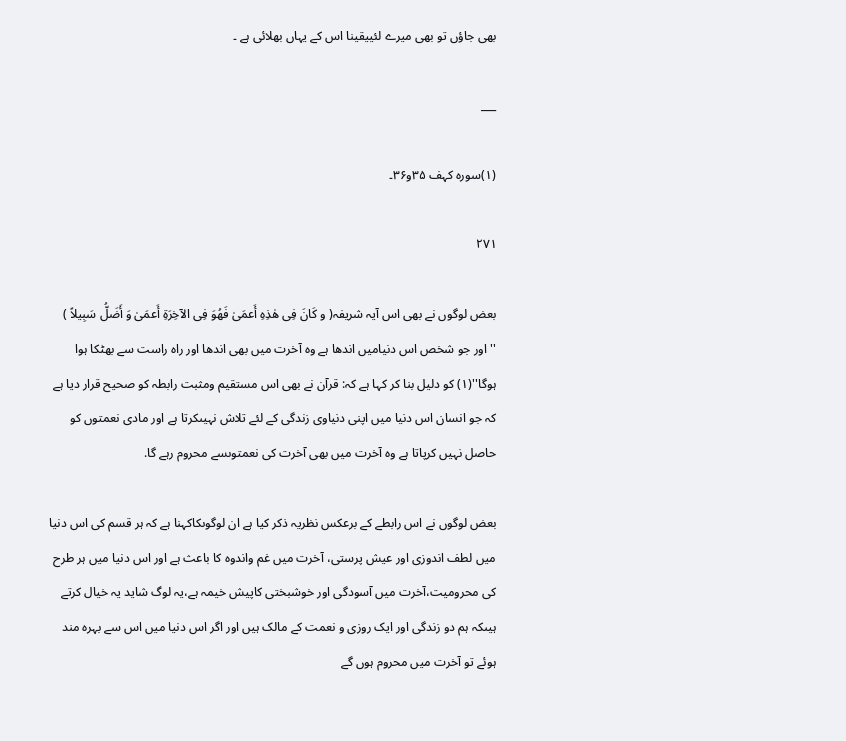بھی جاؤں تو بھی میرے لئییقینا اس کے یہاں بھلائی ہے ۔

___

(۱)سورہ کہف ۳۵و۳۶۔

۲۷۱

بعض لوگوں نے بھی اس آیہ شریفہ( و کَانَ فِی هٰذِهِ أَعمَیٰ فَهُوَ فِی الآخِرَةِ أَعمَیٰ وَ أَضَلُّ سَبِیلاً ) ''اور جو شخص اس دنیامیں اندھا ہے وہ آخرت میں بھی اندھا اور راہ راست سے بھٹکا ہوا ہوگا''(۱) کو دلیل بنا کر کہا ہے کہ: قرآن نے بھی اس مستقیم ومثبت رابطہ کو صحیح قرار دیا ہے کہ جو انسان اس دنیا میں اپنی دنیاوی زندگی کے لئے تلاش نہیںکرتا ہے اور مادی نعمتوں کو حاصل نہیں کرپاتا ہے وہ آخرت میں بھی آخرت کی نعمتوںسے محروم رہے گا.

بعض لوگوں نے اس رابطے کے برعکس نظریہ ذکر کیا ہے ان لوگوںکاکہنا ہے کہ ہر قسم کی اس دنیا میں لطف اندوزی اور عیش پرستی، آخرت میں غم واندوہ کا باعث ہے اور اس دنیا میں ہر طرح کی محرومیت،آخرت میں آسودگی اور خوشبختی کاپیش خیمہ ہے،یہ لوگ شاید یہ خیال کرتے ہیںکہ ہم دو زندگی اور ایک روزی و نعمت کے مالک ہیں اور اگر اس دنیا میں اس سے بہرہ مند ہوئے تو آخرت میں محروم ہوں گے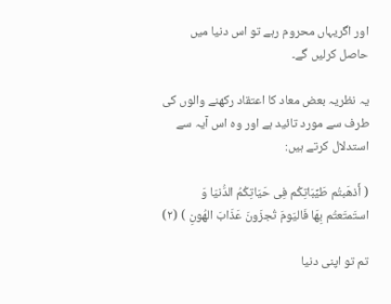اور اگریہاں محروم رہے تو اس دنیا میں حاصل کرلیں گے۔

یہ نظریہ بعض معاد کا اعتقاد رکھنے والوں کی طرف سے مورد تائید ہے اور وہ اس آیہ سے استدلال کرتے ہیں:

( أَذهَبتُم طَیِّبَاتِکُم فِی حَیَاتِکُمُ الدُّنیَا وَ استَمتَعتُم بِهَا فَالیَومَ تُجزَونَ عَذَابَ الهُونِ ) (۲)

تم تو اپنی دنیا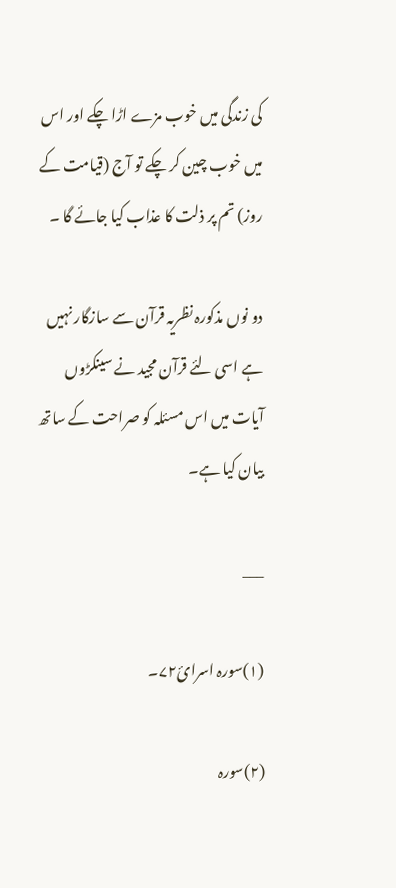کی زندگی میں خوب مزے اڑا چکے اور اس میں خوب چین کر چکے تو آج (قیامت کے روز) تم پر ذلت کا عذاب کیا جائے گا ۔

دو نوں مذکورہ نظریہ قرآن سے سازگار نہیں ہے اسی لئے قرآن مجید نے سینکڑوں آیات میں اس مسئلہ کو صراحت کے ساتھ بیان کیا ہے۔

___

(۱)سورہ اسرائ۷۲۔

(۲)سورہ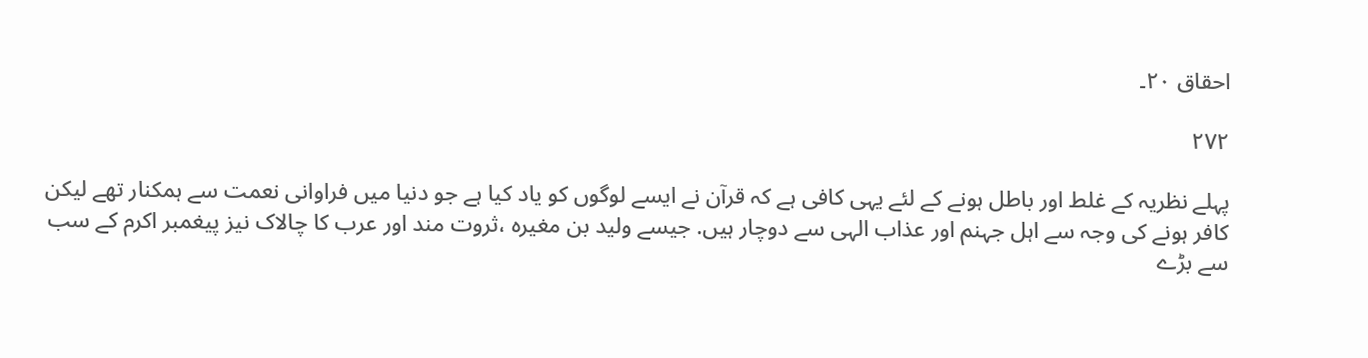احقاق ۲۰۔

۲۷۲

پہلے نظریہ کے غلط اور باطل ہونے کے لئے یہی کافی ہے کہ قرآن نے ایسے لوگوں کو یاد کیا ہے جو دنیا میں فراوانی نعمت سے ہمکنار تھے لیکن کافر ہونے کی وجہ سے اہل جہنم اور عذاب الہی سے دوچار ہیں. جیسے ولید بن مغیرہ ،ثروت مند اور عرب کا چالاک نیز پیغمبر اکرم کے سب سے بڑے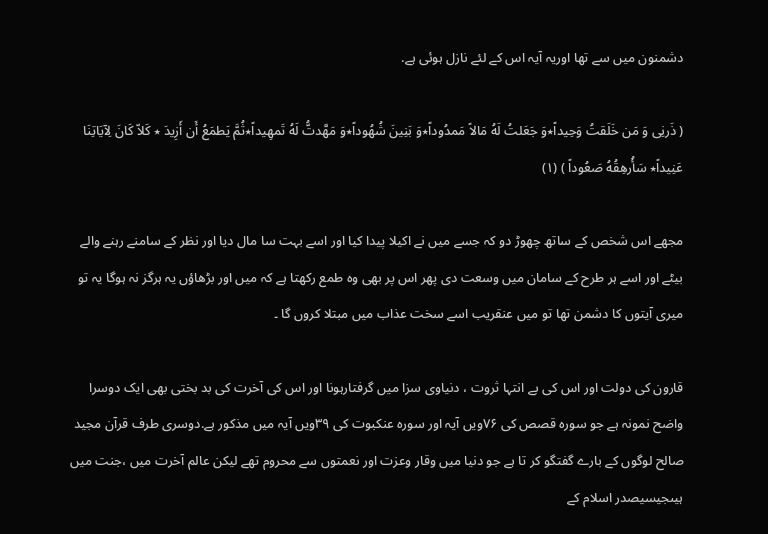دشمنون میں سے تھا اوریہ آیہ اس کے لئے نازل ہوئی ہے.

( ذَرنِی وَ مَن خَلَقتُ وَحِیداً٭وَ جَعَلتُ لَهُ مَالاً مَمدُوداً٭وَ بَنِینَ شُهُوداً٭وَ مَهَّدتُّ لَهُ تَمهِیداً٭ثُمَّ یَطمَعُ أَن أَزِیدَ ٭ کَلاّ کَانَ لِآیَاتِنَا عَنِیداً٭ سَأُرهِقُهُ صَعُوداً ) (۱)

مجھے اس شخص کے ساتھ چھوڑ دو کہ جسے میں نے اکیلا پیدا کیا اور اسے بہت سا مال دیا اور نظر کے سامنے رہنے والے بیٹے اور اسے ہر طرح کے سامان میں وسعت دی پھر اس پر بھی وہ طمع رکھتا ہے کہ میں اور بڑھاؤں یہ ہرگز نہ ہوگا یہ تو میری آیتوں کا دشمن تھا تو میں عنقریب اسے سخت عذاب میں مبتلا کروں گا ۔

قارون کی دولت اور اس کی بے انتہا ثروت ، دنیاوی سزا میں گرفتارہونا اور اس کی آخرت کی بد بختی بھی ایک دوسرا واضح نمونہ ہے جو سورہ قصص کی ۷۶ویں آیہ اور سورہ عنکبوت کی ۳۹ویں آیہ میں مذکور ہے.دوسری طرف قرآن مجید صالح لوگوں کے بارے گفتگو کر تا ہے جو دنیا میں وقار وعزت اور نعمتوں سے محروم تھے لیکن عالم آخرت میں ،جنت میں ہیںجیسیصدر اسلام کے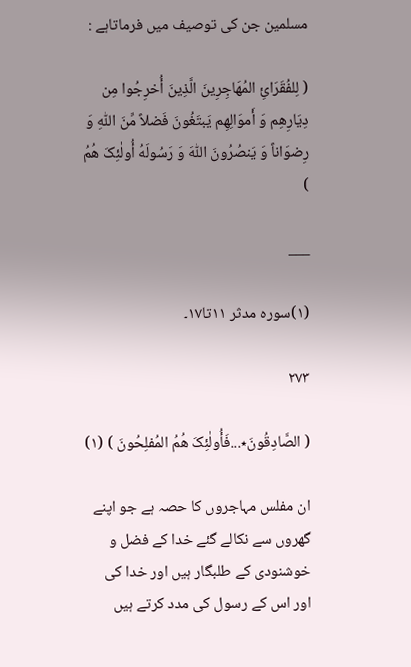مسلمین جن کی توصیف میں فرماتاہے :

( لِلفُقَرَائِ المُهَاجِرِینَ الَّذِینَ أُخرِجُوا مِن دِیَارِهِم وَ أَموَالِهِم یَبتَغُونَ فَضلاً مِّنَ اللّٰهِ وَ رِضوَاناً وَ یَنصُرُونَ اللّٰهَ وَ رَسُولَهُ أُولٰئِکَ هُمُ )

___

(۱)سورہ مدثر ۱۱تا۱۷۔

۲۷۳

( الصَّادِقُونَ٭...فَأُولٰئِکَ هُمُ المُفلِحُونَ ) (۱)

ان مفلس مہاجروں کا حصہ ہے جو اپنے گھروں سے نکالے گئے خدا کے فضل و خوشنودی کے طلبگار ہیں اور خدا کی اور اس کے رسول کی مدد کرتے ہیں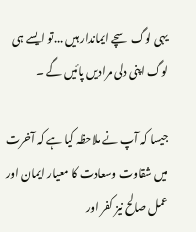یہی لوگ سچے ایماندار ہیں ...تو ایسے ہی لوگ اپنی دلی مرادیں پائیں گے ۔

جیسا کہ آپ نے ملاحظہ کیا ہے کہ آخرت میں شقاوت وسعادت کا معیار ایمان اور عمل صالح نیز کفر اور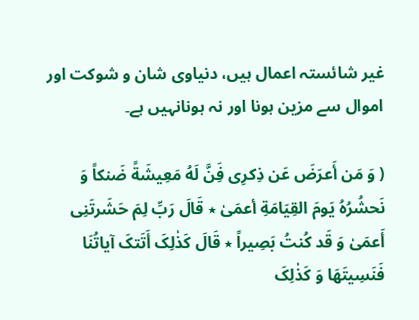غیر شائستہ اعمال ہیں، دنیاوی شان و شوکت اور اموال سے مزین ہونا اور نہ ہونانہیں ہے۔

( وَ مَن أَعرَضَ عَن ذِکرِی فَِنَّ لَهُ مَعِیشَةً ضَنکاً وَ نَحشُرُهُ یَومَ القِیَامَةِ أعمَیٰ ٭ قَالَ رَبِّ لِمَ حَشَرتَنِی أَعمَیٰ وَ قَد کُنتُ بَصِیراً ٭ قَالَ کَذٰلِکَ أَتَتکَ آیاتُنَا فَنَسِیتَهَا وَ کَذٰلِکَ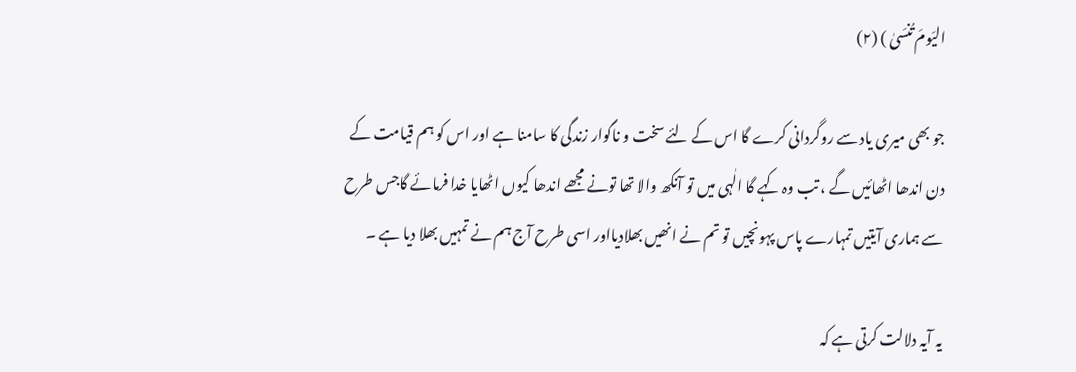الیَومَ تُنسَیٰ ) (۲)

جو بھی میری یاد سے روگردانی کرے گا اس کے لئے سخت و ناگوار زندگی کا سامنا ہے اور اس کو ہم قیامت کے دن اندھا اٹھائیں گے ، تب وہ کہے گا الٰہی میں تو آنکھ والا تھا تونے مجھے اندھا کیوں اٹھایا خدا فرمائے گاجس طرح سے ہماری آیتیں تمہارے پاس پہونچیں تو تم نے انھیں بھلادیااور اسی طرح آج ہم نے تمہیں بھلا دیا ہے ۔

یہ آیہ دلالت کرتی ہے کہ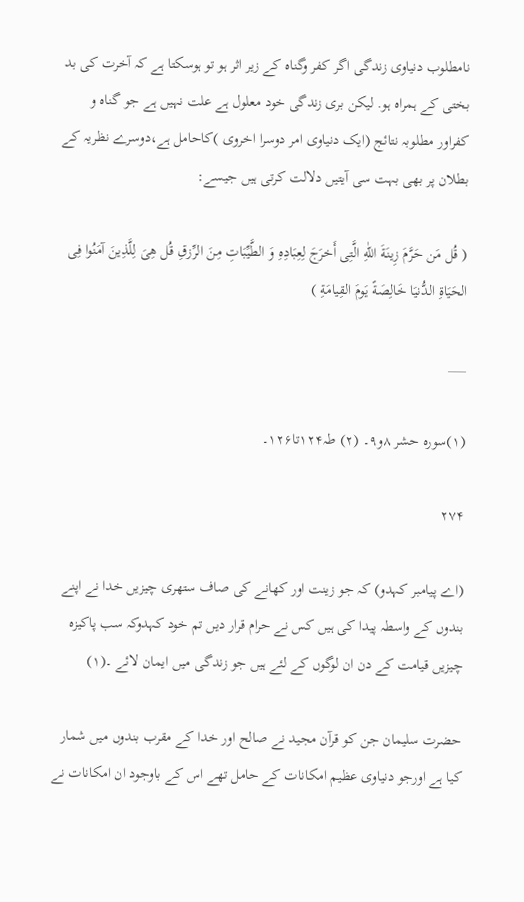نامطلوب دنیاوی زندگی اگر کفر وگناہ کے زیر اثر ہو تو ہوسکتا ہے کہ آخرت کی بد بختی کے ہمراہ ہو. لیکن بری زندگی خود معلول ہے علت نہیں ہے جو گناہ و کفراور مطلوبہ نتائج (ایک دنیاوی امر دوسرا اخروی )کاحامل ہے،دوسرے نظریہ کے بطلان پر بھی بہت سی آیتیں دلالت کرتی ہیں جیسے:

( قُل مَن حَرَّمَ زِینَةَ اللّٰهِ الَّتِی أَخرَجَ لِعِبَادِهِ وَ الطَّیِّبَاتِ مِنَ الرِّزقِ قُل هِیَ لِلَّذِینَ آمَنُوا فِی الحَیَاةِ الدُّنیَا خَالِصَةً یَومَ القِیامَةِ )

___

(۱)سورہ حشر ۸و۹۔ (۲) طہ۱۲۴تا۱۲۶۔

۲۷۴

(اے پیامبر کہدو) کہ جو زینت اور کھانے کی صاف ستھری چیزیں خدا نے اپنے بندوں کے واسطہ پیدا کی ہیں کس نے حرام قرار دیں تم خود کہدوکہ سب پاکیزہ چیزیں قیامت کے دن ان لوگوں کے لئے ہیں جو زندگی میں ایمان لائے ۔(۱)

حضرت سلیمان جن کو قرآن مجید نے صالح اور خدا کے مقرب بندوں میں شمار کیا ہے اورجو دنیاوی عظیم امکانات کے حامل تھے اس کے باوجود ان امکانات نے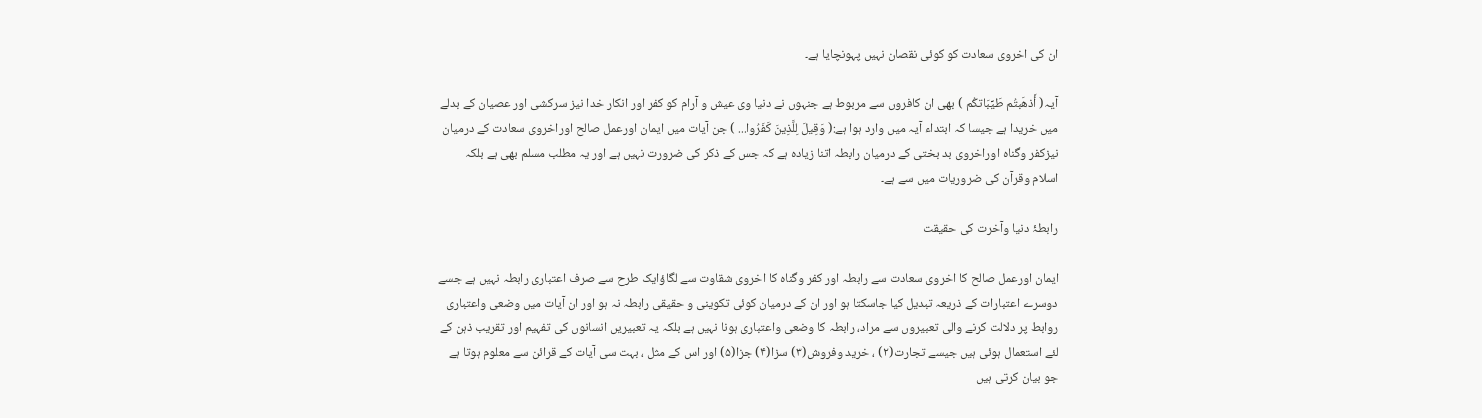ان کی اخروی سعادت کو کوئی نقصان نہیں پہونچایا ہے۔

آیہ( أَذهَبتُم طَیِّبَاتکُم ) بھی ان کافروں سے مربوط ہے جنہوں نے دنیا وی عیش و آرام کو کفر اور انکار خدا نیز سرکشی اور عصیان کے بدلے میں خریدا ہے جیسا کہ ابتداء آیہ میں وارد ہوا ہے:( وَقِیلَ لِلَّذِینَ کَفَرُوا... ) جن آیات میں ایمان اورعمل صالح اوراخروی سعادت کے درمیان نیزکفر وگناہ اوراخروی بد بختی کے درمیان رابطہ اتنا زیادہ ہے کہ جس کے ذکر کی ضرورت نہیں ہے اور یہ مطلب مسلم بھی ہے بلکہ اسلام وقرآن کی ضروریات میں سے ہے۔

رابطۂ دنیا وآخرت کی حقیقت

ایمان اورعمل صالح کا اخروی سعادت سے رابطہ اور کفر وگناہ کا اخروی شقاوت سے لگاؤایک طرح سے صرف اعتباری رابطہ نہیں ہے جسے دوسرے اعتبارات کے ذریعہ تبدیل کیا جاسکتا ہو اور ان کے درمیان کوئی تکوینی و حقیقی رابطہ نہ ہو اور ان آیات میں وضعی واعتباری روابط پر دلالت کرنے والی تعبیروں سے مراد، رابطہ کا وضعی واعتباری ہونا نہیں ہے بلکہ یہ تعبیریں انسانوں کی تفہیم اور تقریب ذہن کے لئے استعمال ہوئی ہیں جیسے تجارت(۲) ، خرید وفروش(۳) سزا(۴) جزا(۵) اور اس کے مثل ، بہت سی آیات کے قرائن سے معلوم ہوتا ہے جو بیان کرتی ہیں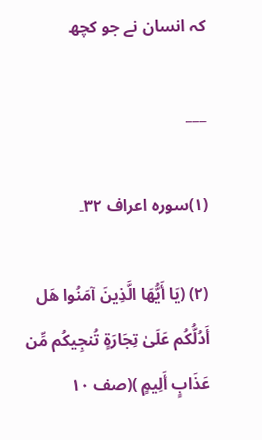کہ انسان نے جو کچھ

___

(۱)سورہ اعراف ۳۲۔

(۲) (یَا أَیُّهَا الَّذِینَ آمَنُوا هَل أَدُلُّکُم عَلَیٰ تِجَارَةٍ تُنجِیکُم مِّن عَذَابٍ أَلِیمٍ )(صف ۱۰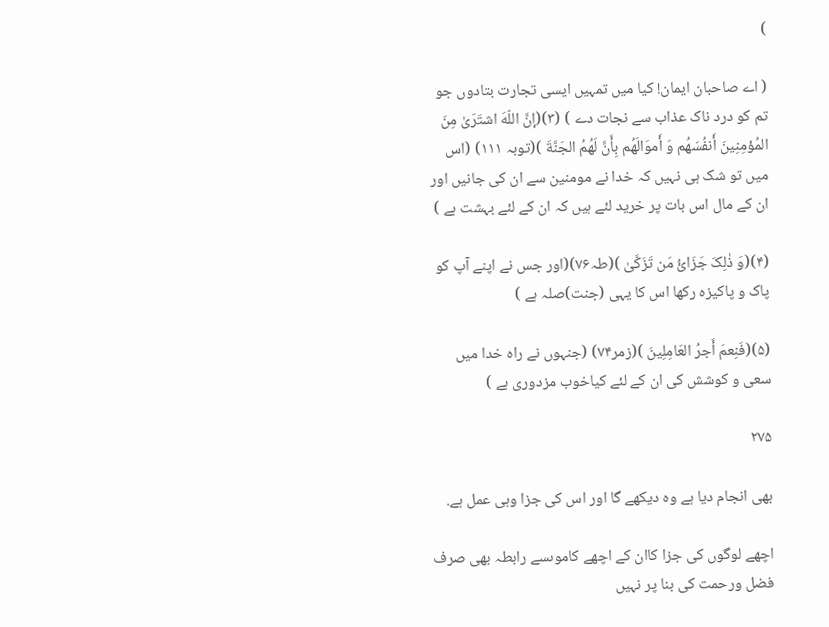)

( اے صاحبان ایمان! کیا میں تمہیں ایسی تجارت بتادوں جو تم کو درد ناک عذاب سے نجات دے ) (۳)(إنَّ اللّهَ اشتَرَیٰ مِنَ المُؤمِنِینَ أَنفُسَهُم وَ أَموَالَهُم بِأَنَّ لَهُمُ الجَنَّةَ )(توبہ ۱۱۱) (اس میں تو شک ہی نہیں کہ خدا نے مومنین سے ان کی جانیں اور ان کے مال اس بات پر خرید لئے ہیں کہ ان کے لئے بہشت ہے )

(۴)(وَ ذٰلِکَ جَزَائُ مَن تَزَکَّیٰ )(طہ۷۶)(اور جس نے اپنے آپ کو پاک و پاکیزہ رکھا اس کا یہی (جنت)صلہ ہے )

(۵)(فَنِعمَ أَجرُ العَامِلِینَ )(زمر۷۴) (جنہوں نے راہ خدا میں سعی و کوشش کی ان کے لئے کیاخوب مزدوری ہے )

۲۷۵

بھی انجام دیا ہے وہ دیکھے گا اور اس کی جزا وہی عمل ہے.

اچھے لوگوں کی جزا کاان کے اچھے کاموںسے رابطہ بھی صرف فضل ورحمت کی بنا پر نہیں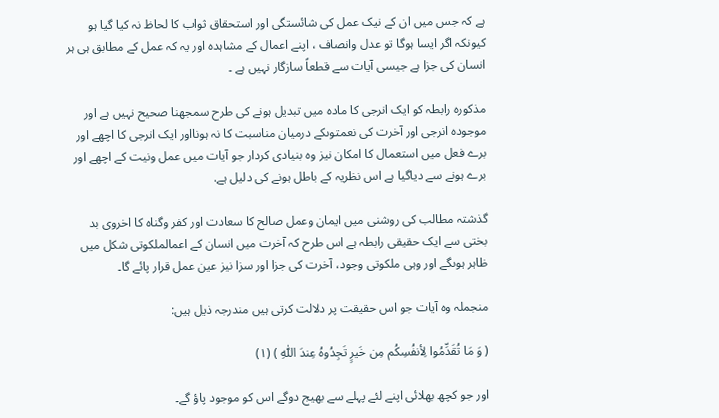ہے کہ جس میں ان کے نیک عمل کی شائستگی اور استحقاق ثواب کا لحاظ نہ کیا گیا ہو کیونکہ اگر ایسا ہوگا تو عدل وانصاف ، اپنے اعمال کے مشاہدہ اور یہ کہ عمل کے مطابق ہی ہر انسان کی جزا ہے جیسی آیات سے قطعاً سازگار نہیں ہے ۔

مذکورہ رابطہ کو ایک انرجی کا مادہ میں تبدیل ہونے کی طرح سمجھنا صحیح نہیں ہے اور موجودہ انرجی اور آخرت کی نعمتوںکے درمیان مناسبت کا نہ ہونااور ایک انرجی کا اچھے اور برے فعل میں استعمال کا امکان نیز وہ بنیادی کردار جو آیات میں عمل ونیت کے اچھے اور برے ہونے سے دیاگیا ہے اس نظریہ کے باطل ہونے کی دلیل ہے.

گذشتہ مطالب کی روشنی میں ایمان وعمل صالح کا سعادت اور کفر وگناہ کا اخروی بد بختی سے ایک حقیقی رابطہ ہے اس طرح کہ آخرت میں انسان کے اعمالملکوتی شکل میں ظاہر ہوںگے اور وہی ملکوتی وجود، آخرت کی جزا اور سزا نیز عین عمل قرار پائے گا۔

منجملہ وہ آیات جو اس حقیقت پر دلالت کرتی ہیں مندرجہ ذیل ہیں:

( وَ مَا تُقَدِّمُوا لِأنفُسِکُم مِن خَیرٍ تَجِدُوهُ عِندَ اللّٰهِ ) (۱)

اور جو کچھ بھلائی اپنے لئے پہلے سے بھیج دوگے اس کو موجود پاؤ گے۔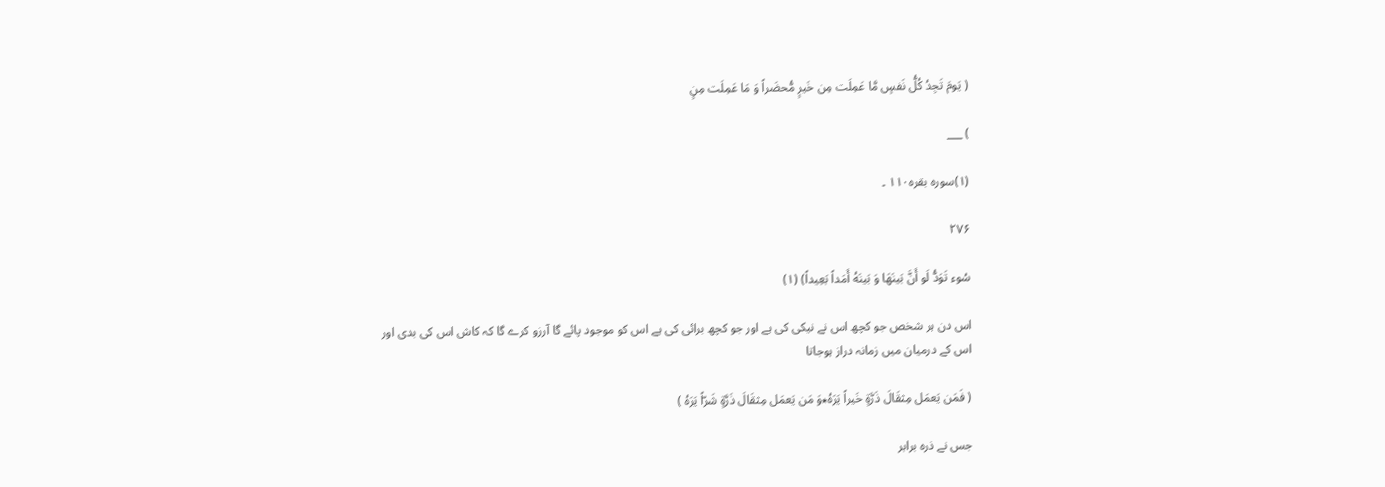( یَومَ تَجِدُ کُلُّ نَفسٍ مَّا عَمِلَت مِن خَیرٍ مُّحضَراً وَ مَا عَمِلَت مِنٍ

) ___

(۱)سورہ بقرہ۱۱۰ ۔

۲۷۶

سُوء تَوَدُّ لَو أَنَّ بَینَهَا وَ بَینَهُ أَمَداً بَعِیداً) (۱)

اس دن ہر شخص جو کچھ اس نے نیکی کی ہے اور جو کچھ برائی کی ہے اس کو موجود پائے گا آرزو کرے گا کہ کاش اس کی بدی اور اس کے درمیان میں زمانہ دراز ہوجاتا

( فَمَن یَعمَل مِثقَالَ ذَرَّةٍ خَیراً یَرَهُ٭وَ مَن یَعمَل مِثقَالَ ذَرَّةٍ شَرّاً یَرَهُ )

جس نے ذرہ برابر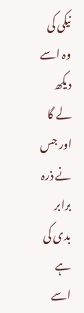نیکی کی وہ اسے دیکھ لے گا اور جس نے ذرہ برابر بدی کی ہے اسے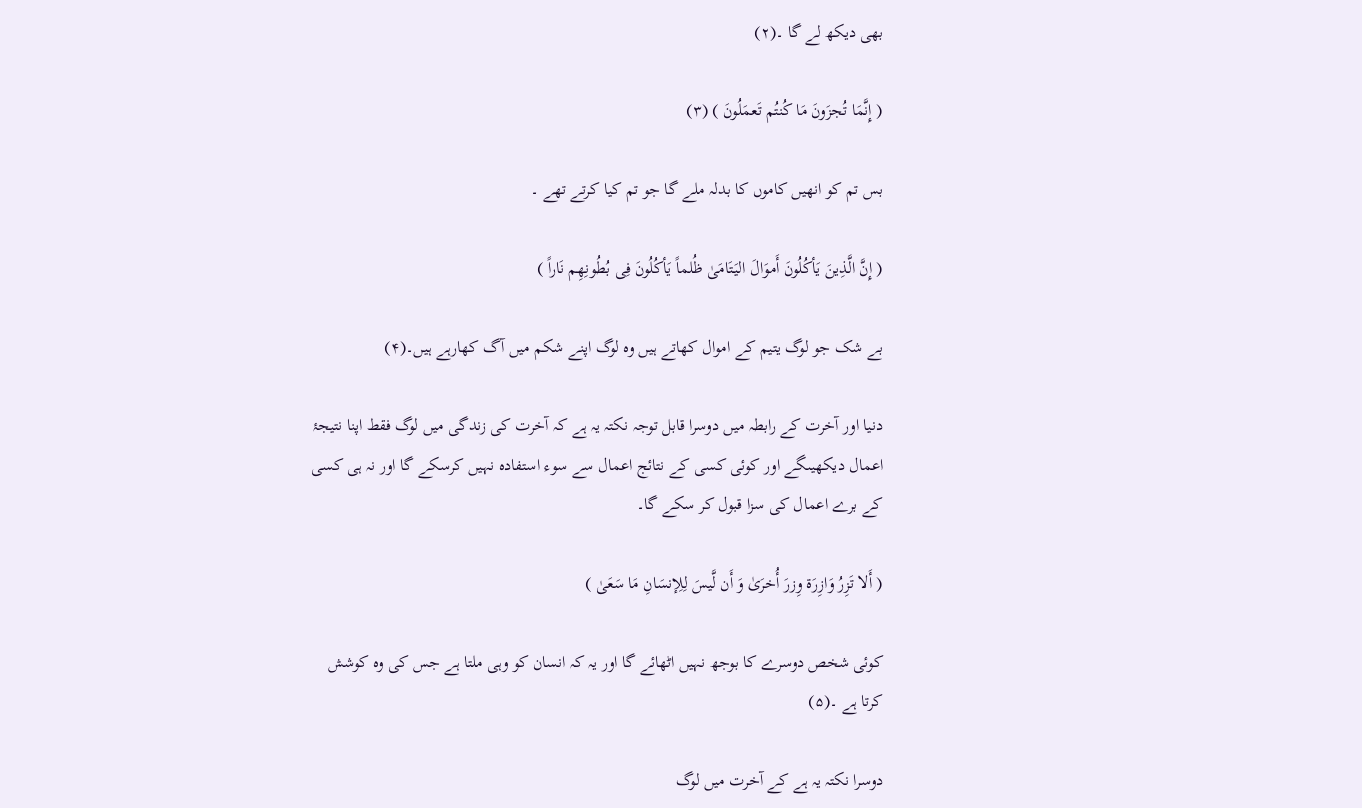بھی دیکھ لے گا ۔(۲)

( إِنَّمَا تُجزَونَ مَا کُنتُم تَعمَلُونَ ) (۳)

بس تم کو انھیں کاموں کا بدلہ ملے گا جو تم کیا کرتے تھے ۔

( إِنَّ الَّذِینَ یَأکُلُونَ أَموَالَ الیَتَامَیٰ ظُلماً یَأکُلُونَ فِی بُطُونِهِم نَاراً )

بے شک جو لوگ یتیم کے اموال کھاتے ہیں وہ لوگ اپنے شکم میں آگ کھارہے ہیں۔(۴)

دنیا اور آخرت کے رابطہ میں دوسرا قابل توجہ نکتہ یہ ہے کہ آخرت کی زندگی میں لوگ فقط اپنا نتیجۂ اعمال دیکھیںگے اور کوئی کسی کے نتائج اعمال سے سوء استفادہ نہیں کرسکے گا اور نہ ہی کسی کے برے اعمال کی سزا قبول کر سکے گا۔

( أَلا تَزِرُ وَازِرَة وِزرَ أُخرَیٰ وَ أَن لَّیسَ لِلِإنسَانِ مَا سَعَیٰ )

کوئی شخص دوسرے کا بوجھ نہیں اٹھائے گا اور یہ کہ انسان کو وہی ملتا ہے جس کی وہ کوشش کرتا ہے ۔(۵)

دوسرا نکتہ یہ ہے کے آخرت میں لوگ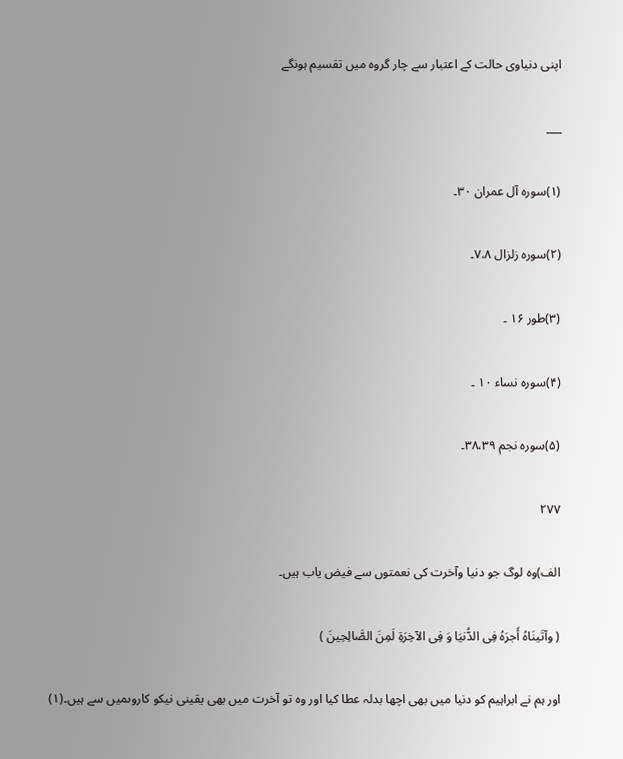اپنی دنیاوی حالت کے اعتبار سے چار گروہ میں تقسیم ہونگے

___

(۱)سورہ آل عمران ۳۰۔

(۲)سورہ زلزال ۷،۸۔

(۳)طور ۱۶ ۔

(۴)سورہ نساء ۱۰ ۔

(۵)سورہ نجم ۳۸،۳۹۔

۲۷۷

الف)وہ لوگ جو دنیا وآخرت کی نعمتوں سے فیض یاب ہیں۔

( وآتَینَاهُ أَجرَهُ فِی الدُّنیَا وَ فِی الآخِرَةِ لَمِنَ الصَّالِحِینَ )

اور ہم نے ابراہیم کو دنیا میں بھی اچھا بدلہ عطا کیا اور وہ تو آخرت میں بھی یقینی نیکو کاروںمیں سے ہیں۔(۱)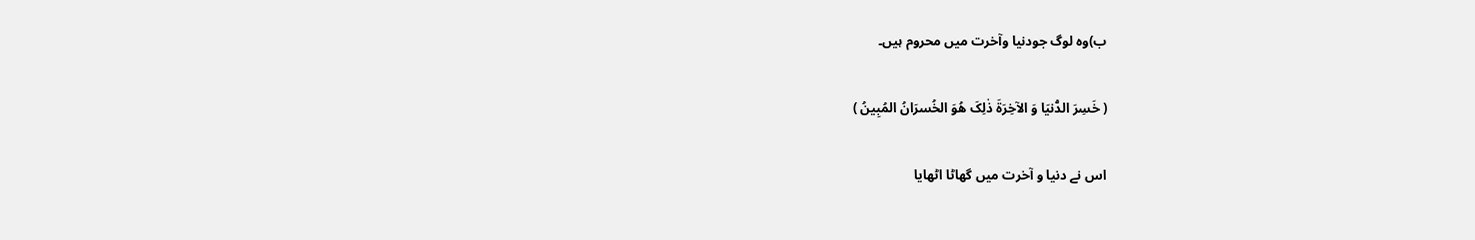ب)وہ لوگ جودنیا وآخرت میں محروم ہیں۔

( خَسِرَ الدُّنیَا وَ الآخِرَةَ ذٰلِکَ هُوَ الخُسرَانُ المُبِینُ )

اس نے دنیا و آخرت میں گھاٹا اٹھایا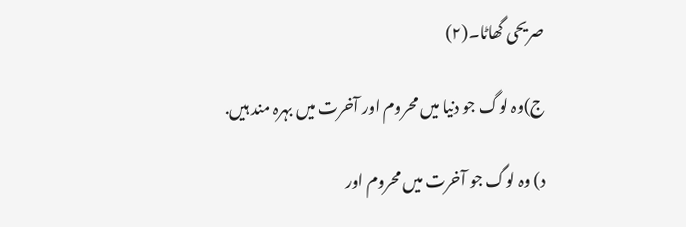صریحی گھاٹا۔(۲)

ج)وہ لوگ جو دنیا میں محروم اور آخرت میں بہرہ مند ہیں.

د) وہ لوگ جو آخرت میں محروم اور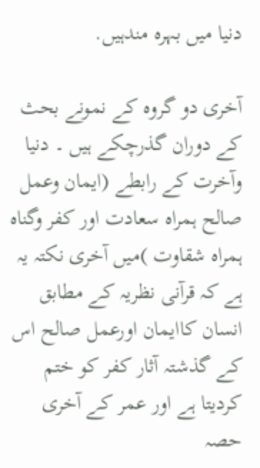دنیا میں بہرہ مندہیں.

آخری دو گروہ کے نمونے بحث کے دوران گذرچکے ہیں ۔ دنیا وآخرت کے رابطے (ایمان وعمل صالح ہمراہ سعادت اور کفر وگناہ ہمراہ شقاوت )میں آخری نکتہ یہ ہے کہ قرآنی نظریہ کے مطابق انسان کاایمان اورعمل صالح اس کے گذشتہ آثار کفر کو ختم کردیتا ہے اور عمر کے آخری حصہ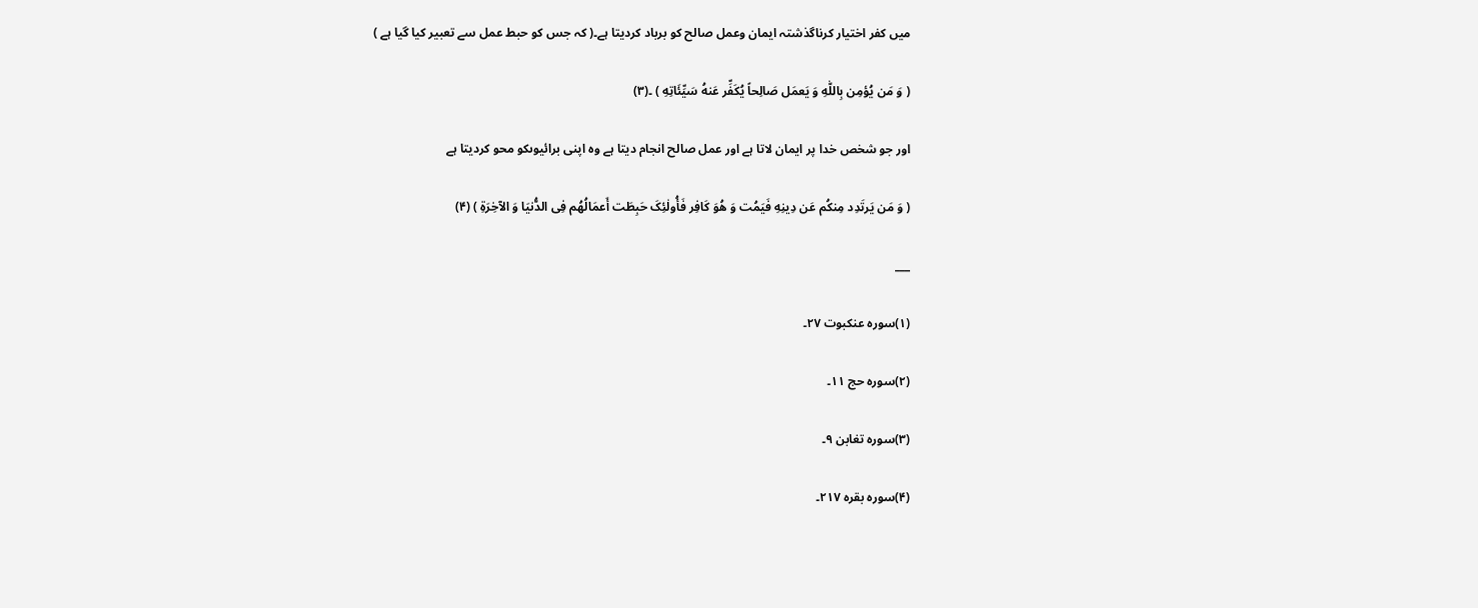میں کفر اختیار کرناگذشتہ ایمان وعمل صالح کو برباد کردیتا ہے۔( کہ جس کو حبط عمل سے تعبیر کیا گیا ہے )

( وَ مَن یُؤمِن بِاللّٰهِ وَ یَعمَل صَالِحاً یُکَفِّر عَنهُ سَیِّئَاتِهِ ) ۔(۳)

اور جو شخص خدا پر ایمان لاتا ہے اور عمل صالح انجام دیتا ہے وہ اپنی برائیوںکو محو کردیتا ہے

( وَ مَن یَرتَدِد مِنکُم عَن دِینِهِ فَیَمُت وَ هُوَ کَافِر فَأُولٰئِکَ حَبِطَت أَعمَالُهُم فِی الدُّنیَا وَ الآخِرَةِ ) (۴)

___

(۱)سورہ عنکبوت ۲۷۔

(۲)سورہ حج ۱۱۔

(۳)سورہ تغابن ۹۔

(۴)سورہ بقرہ ۲۱۷۔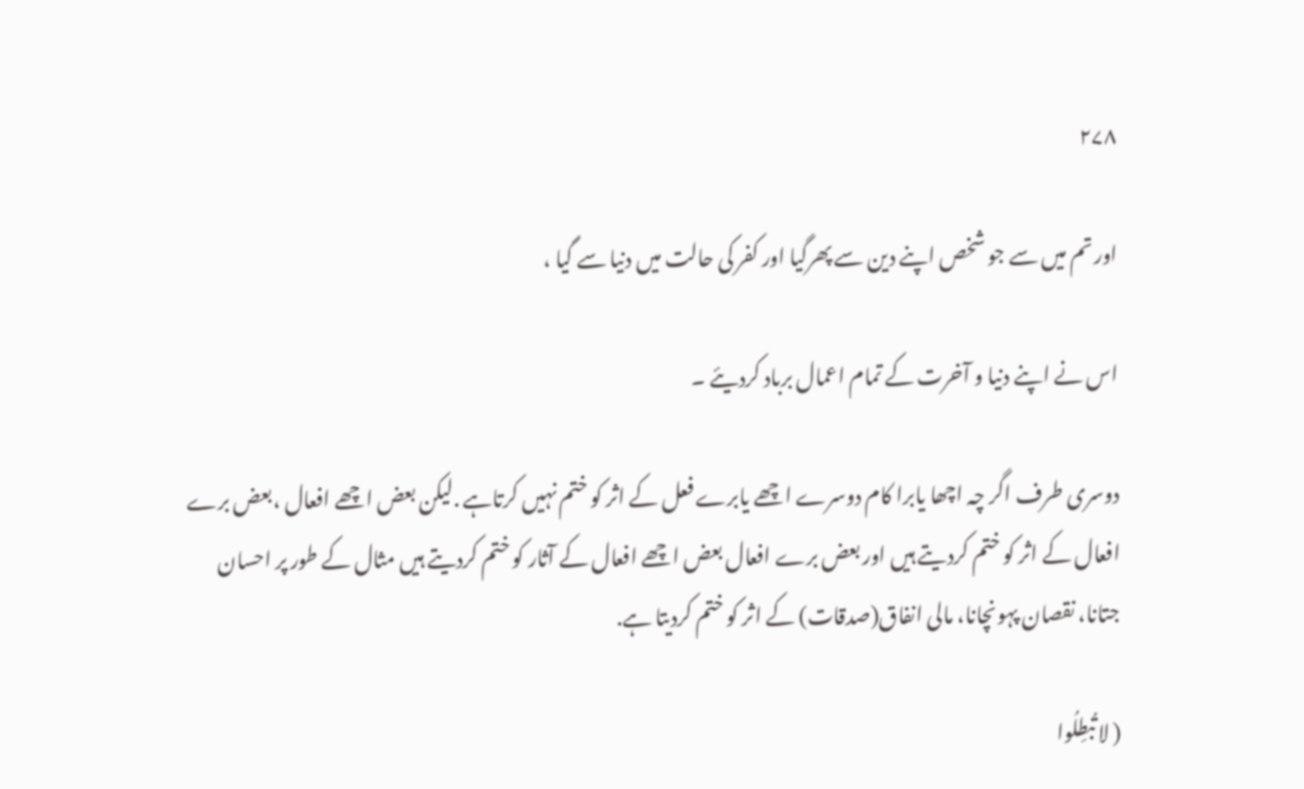۲۷۸

اور تم میں سے جو شخص اپنے دین سے پھرگیا اور کفر کی حالت میں دنیا سے گیا ،

اس نے اپنے دنیا و آخرت کے تمام اعمال برباد کردیئے ۔

دوسری طرف اگر چہ اچھا یابرا کام دوسرے اچھے یابرے فعل کے اثر کو ختم نہیں کرتاہے .لیکن بعض اچھے افعال ،بعض برے افعال کے اثر کو ختم کردیتے ہیں اور بعض برے افعال بعض اچھے افعال کے آثار کو ختم کردیتے ہیں مثال کے طور پر احسان جتانا، نقصان پہونچانا، مالی انفاق(صدقات) کے اثر کو ختم کردیتا ہے.

( لا تُبطِلُوا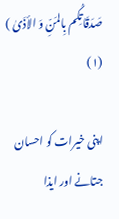صَدَقَاتِکُم بِالمَنِّ وَ الأذَیٰ ) (۱)

اپنی خیرات کو احسان جتانے اور ایذا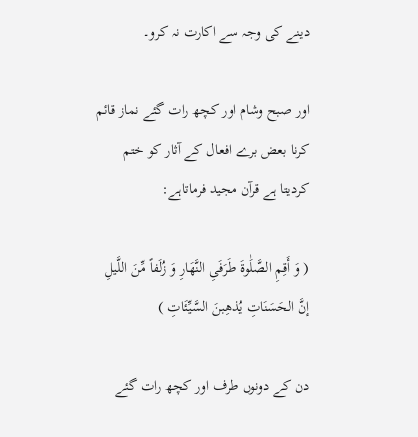دینے کی وجہ سے اکارت نہ کرو۔

اور صبح وشام اور کچھ رات گئے نماز قائم کرنا بعض برے افعال کے آثار کو ختم کردیتا ہے قرآن مجید فرماتاہے:

( وَ أَقِمِ الصَّلَٰوةَ طَرَفَیِ النَّهَارِ وَ زُلَفاً مِّنَ اللَّیلِ إنَّ الحَسَنَاتِ یُذهِبنَ السَّیِّئَاتِ )

دن کے دونوں طرف اور کچھ رات گئے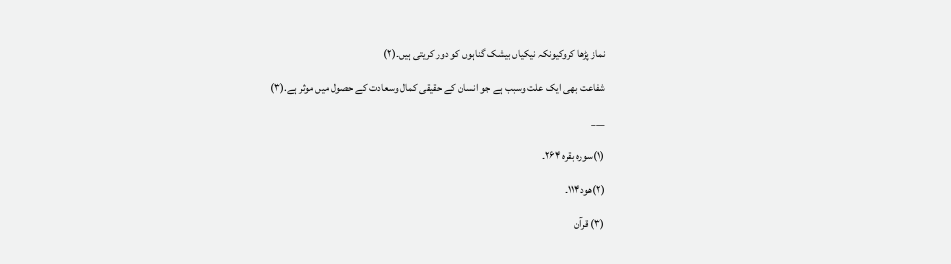نماز پڑھا کروکیونکہ نیکیاں بیشک گناہوں کو دور کریتی ہیں۔(۲)

شفاعت بھی ایک علت وسبب ہے جو انسان کے حقیقی کمال وسعادت کے حصول میں موثر ہے.(۳)

___

(۱)سورہ بقرہ ۲۶۴۔

(۲)ھود۱۱۴۔

(۳) قرآن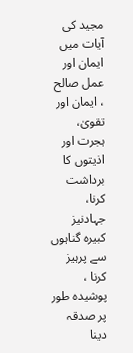مجید کی آیات میں ایمان اور عمل صالح ، ایمان اور تقویٰ، ہجرت اور اذیتوں کا برداشت کرنا، جہادنیز کبیرہ گناہوں سے پرہیز کرنا ، پوشیدہ طور پر صدقہ دینا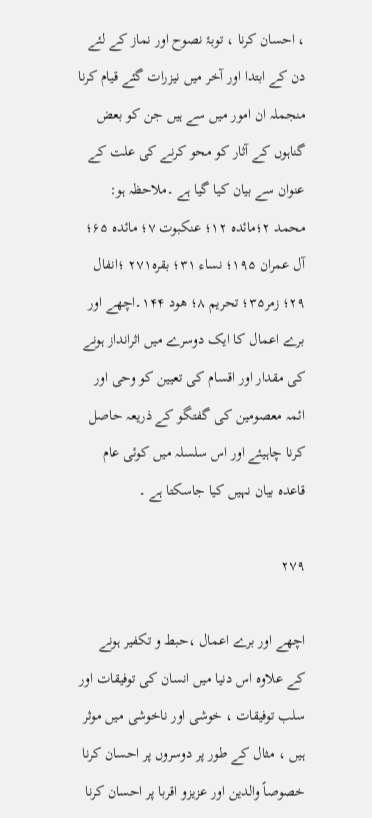، احسان کرنا ، توبۂ نصوح اور نماز کے لئے دن کے ابتدا اور آخر میں نیزرات گئے قیام کرنا منجملہ ان امور میں سے ہیں جن کو بعض گناہوں کے آثار کو محو کرنے کی علت کے عنوان سے بیان کیا گیا ہے ۔ملاحظہ ہو: محمد ۲؛مائدہ ۱۲؛ عنکبوت ۷؛ مائدہ ۶۵؛ آل عمران ۱۹۵؛ نساء ۳۱؛ بقرہ۲۷۱ ؛انفال ۲۹؛ زمر۳۵؛ تحریم ۸؛ ھود ۱۴۴۔اچھے اور برے اعمال کا ایک دوسرے میں اثرانداز ہونے کی مقدار اور اقسام کی تعیین کو وحی اور ائمہ معصومین کی گفتگو کے ذریعہ حاصل کرنا چاہیئے اور اس سلسلہ میں کوئی عام قاعدہ بیان نہیں کیا جاسکتا ہے ۔

۲۷۹

اچھے اور برے اعمال ،حبط و تکفیر ہونے کے علاوہ اس دنیا میں انسان کی توفیقات اور سلب توفیقات ، خوشی اور ناخوشی میں موثر ہیں ، مثال کے طور پر دوسروں پر احسان کرنا خصوصاً والدین اور عزیزو اقربا پر احسان کرنا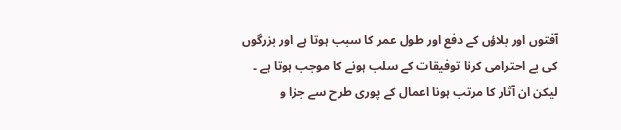آفتوں اور بلاؤں کے دفع اور طول عمر کا سبب ہوتا ہے اور بزرگوں کی بے احترامی کرنا توفیقات کے سلب ہونے کا موجب ہوتا ہے ۔ لیکن ان آثار کا مرتب ہونا اعمال کے پوری طرح سے جزا و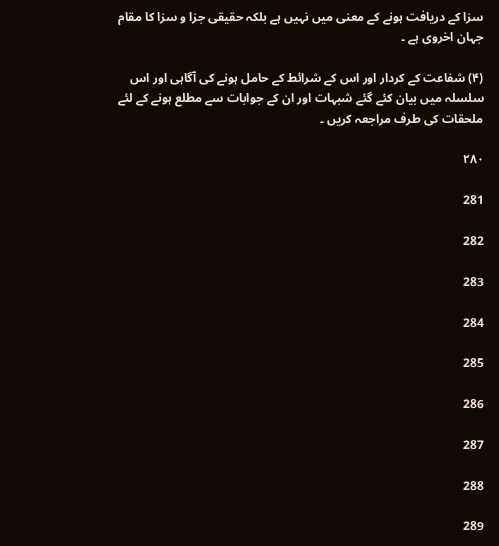سزا کے دریافت ہونے کے معنی میں نہیں ہے بلکہ حقیقی جزا و سزا کا مقام جہان اخروی ہے ۔

(۴) شفاعت کے کردار اور اس کے شرائط کے حامل ہونے کی آگاہی اور اس سلسلہ میں بیان کئے گئے شبہات اور ان کے جوابات سے مطلع ہونے کے لئے ملحقات کی طرف مراجعہ کریں ۔

۲۸۰

281

282

283

284

285

286

287

288

289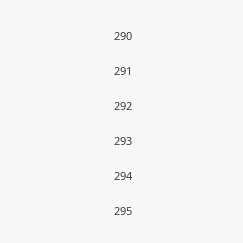290

291

292

293

294

295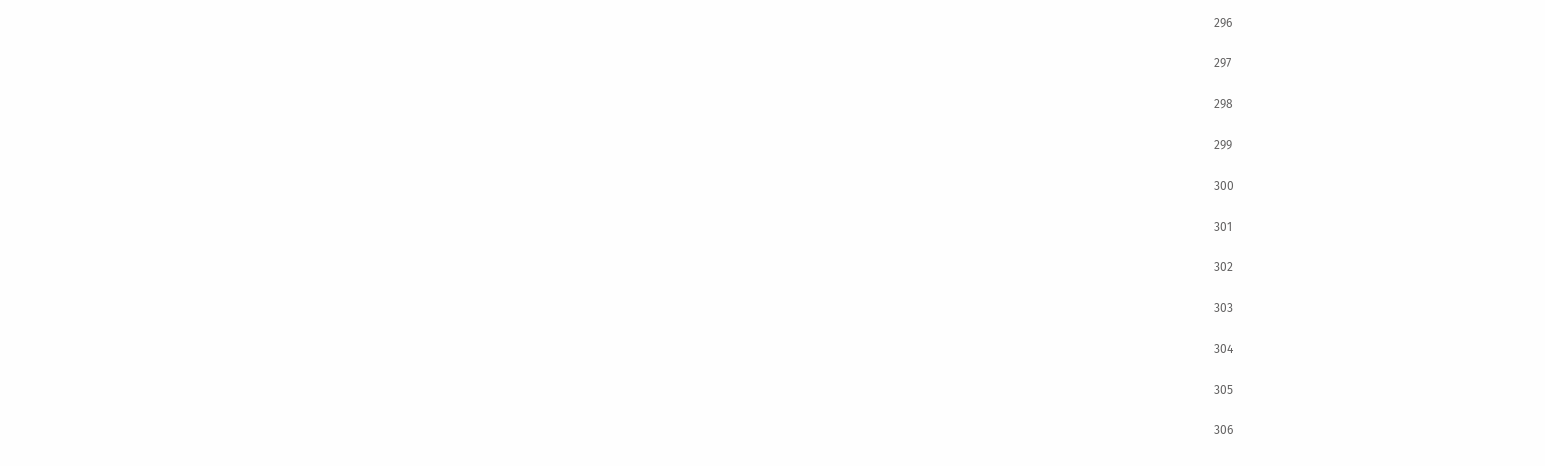296

297

298

299

300

301

302

303

304

305

306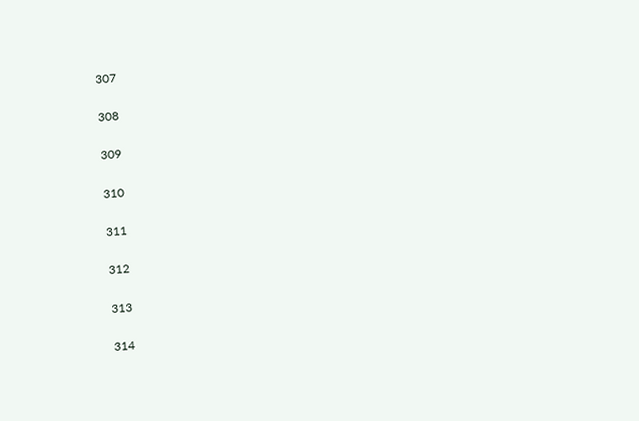307

308

309

310

311

312

313

314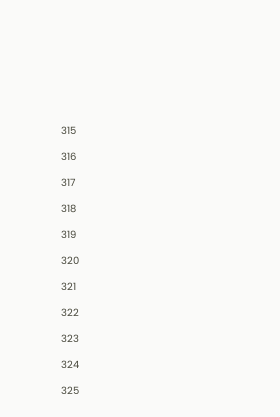315

316

317

318

319

320

321

322

323

324

325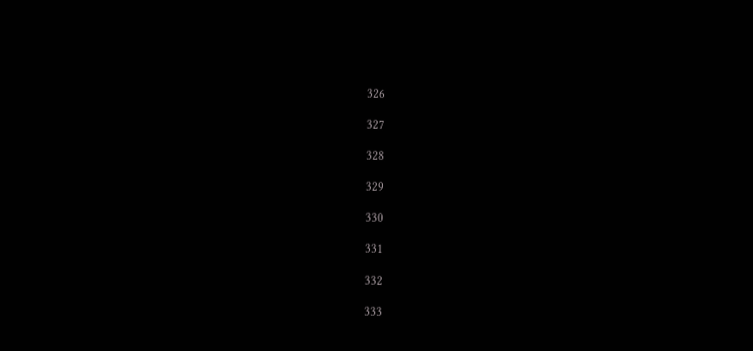326

327

328

329

330

331

332

333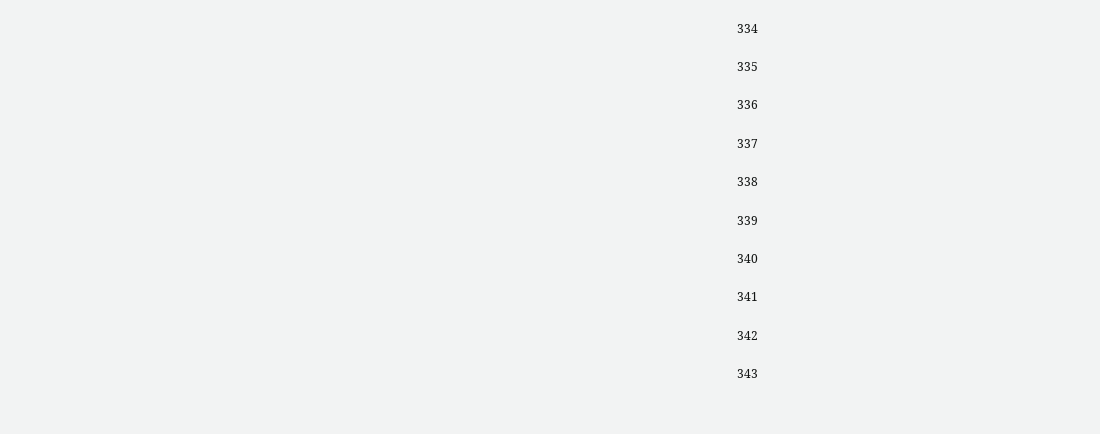334

335

336

337

338

339

340

341

342

343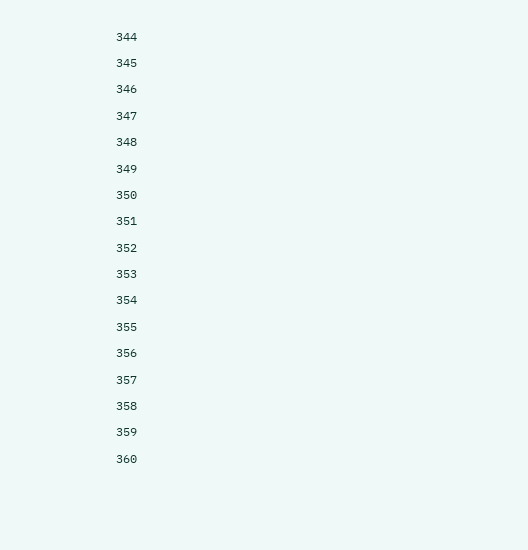344

345

346

347

348

349

350

351

352

353

354

355

356

357

358

359

360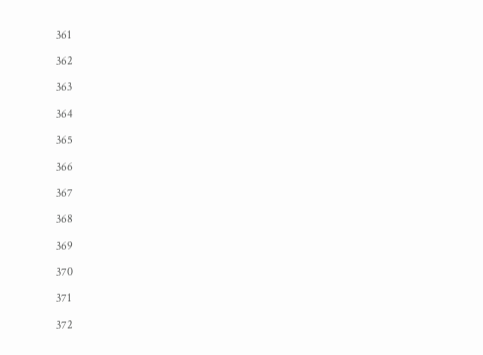361

362

363

364

365

366

367

368

369

370

371

372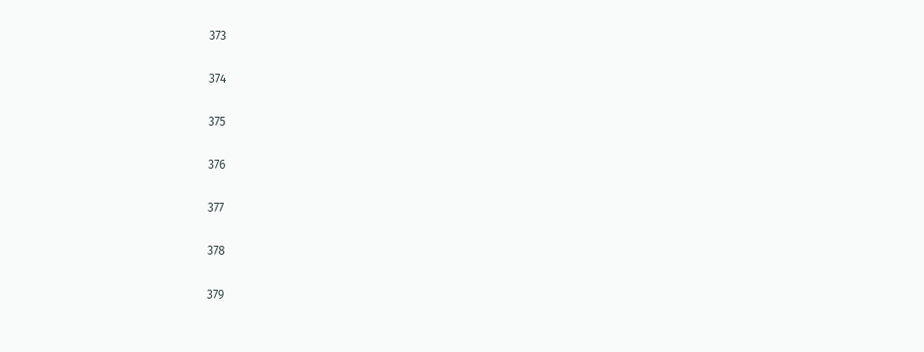373

374

375

376

377

378

379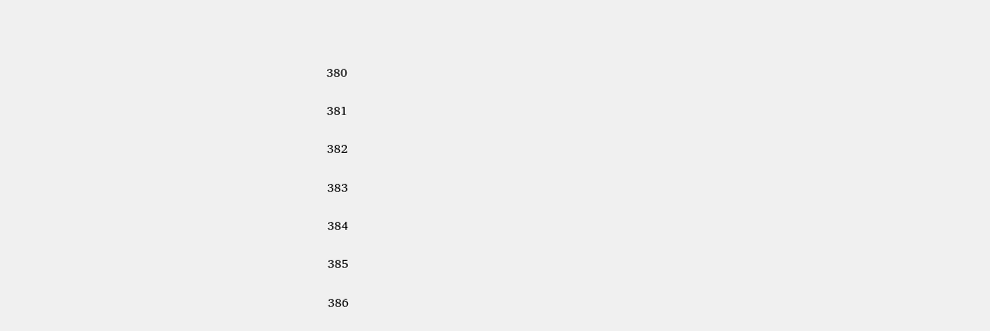380

381

382

383

384

385

386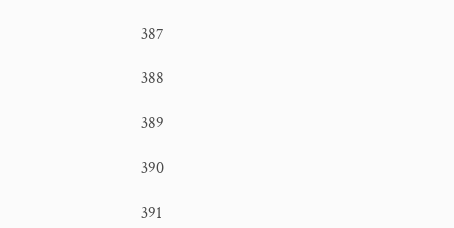387

388

389

390

391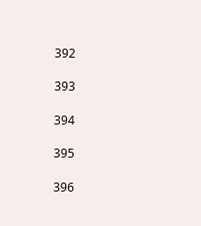392

393

394

395

396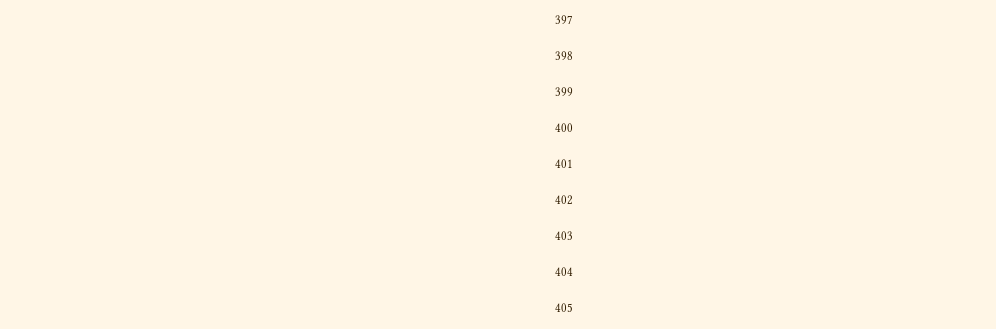397

398

399

400

401

402

403

404

405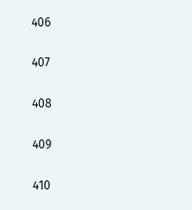406

407

408

409

410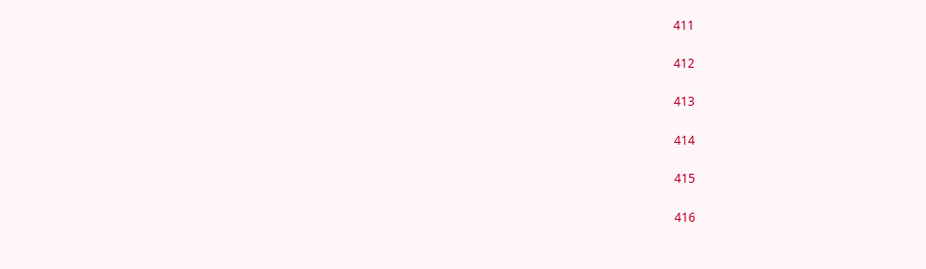411

412

413

414

415

416